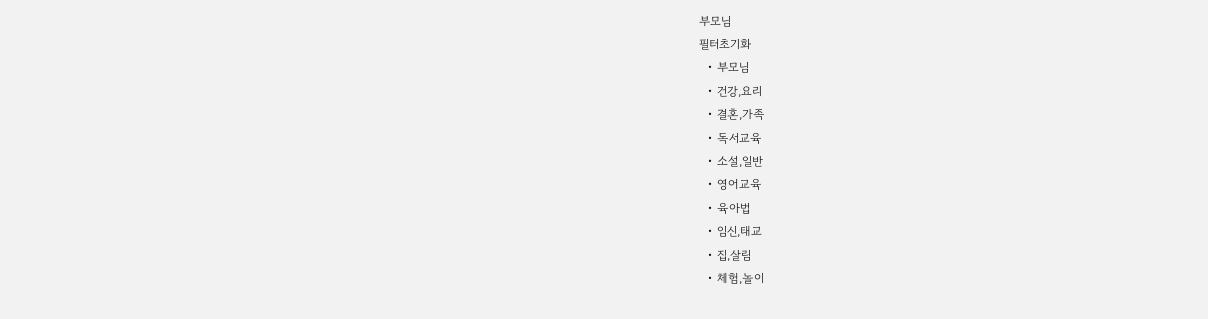부모님
필터초기화
  • 부모님
  • 건강,요리
  • 결혼,가족
  • 독서교육
  • 소설,일반
  • 영어교육
  • 육아법
  • 임신,태교
  • 집,살림
  • 체험,놀이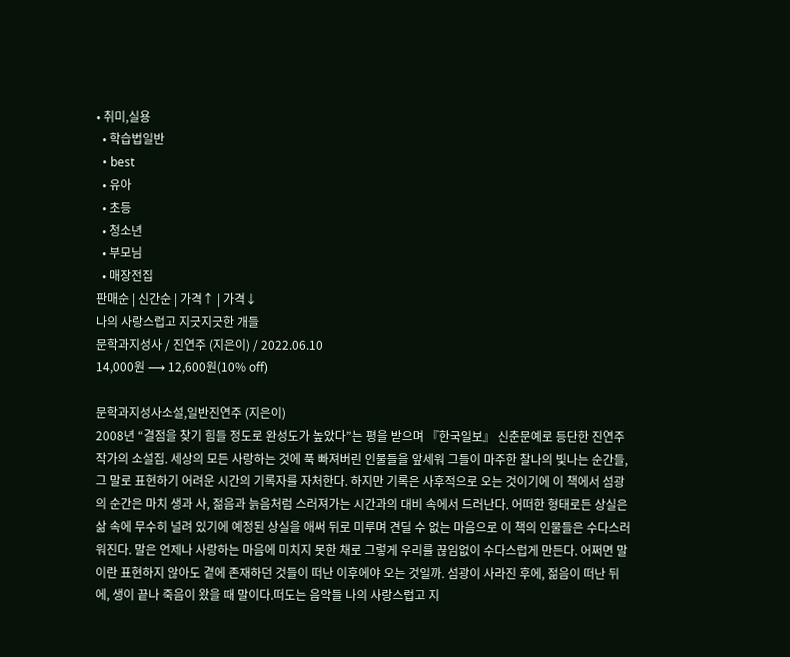• 취미,실용
  • 학습법일반
  • best
  • 유아
  • 초등
  • 청소년
  • 부모님
  • 매장전집
판매순 | 신간순 | 가격↑ | 가격↓
나의 사랑스럽고 지긋지긋한 개들
문학과지성사 / 진연주 (지은이) / 2022.06.10
14,000원 ⟶ 12,600원(10% off)

문학과지성사소설,일반진연주 (지은이)
2008년 “결점을 찾기 힘들 정도로 완성도가 높았다”는 평을 받으며 『한국일보』 신춘문예로 등단한 진연주 작가의 소설집. 세상의 모든 사랑하는 것에 푹 빠져버린 인물들을 앞세워 그들이 마주한 찰나의 빛나는 순간들, 그 말로 표현하기 어려운 시간의 기록자를 자처한다. 하지만 기록은 사후적으로 오는 것이기에 이 책에서 섬광의 순간은 마치 생과 사, 젊음과 늙음처럼 스러져가는 시간과의 대비 속에서 드러난다. 어떠한 형태로든 상실은 삶 속에 무수히 널려 있기에 예정된 상실을 애써 뒤로 미루며 견딜 수 없는 마음으로 이 책의 인물들은 수다스러워진다. 말은 언제나 사랑하는 마음에 미치지 못한 채로 그렇게 우리를 끊임없이 수다스럽게 만든다. 어쩌면 말이란 표현하지 않아도 곁에 존재하던 것들이 떠난 이후에야 오는 것일까. 섬광이 사라진 후에, 젊음이 떠난 뒤에, 생이 끝나 죽음이 왔을 때 말이다.떠도는 음악들 나의 사랑스럽고 지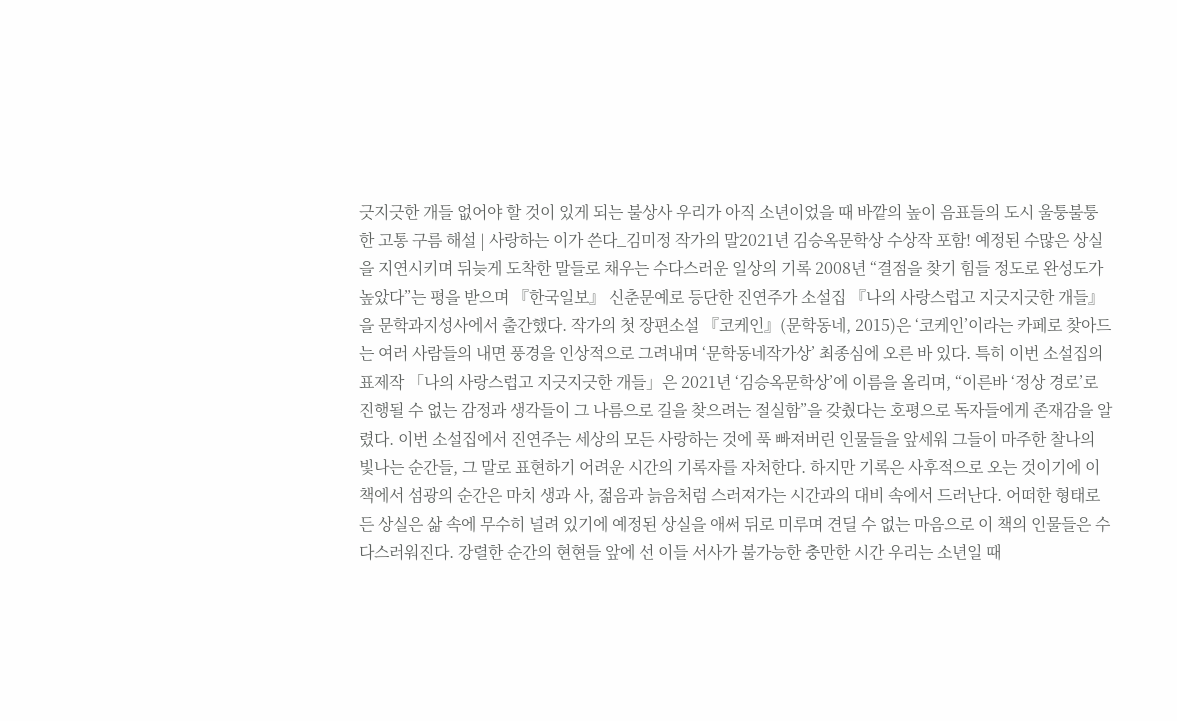긋지긋한 개들 없어야 할 것이 있게 되는 불상사 우리가 아직 소년이었을 때 바깥의 높이 음표들의 도시 울퉁불퉁한 고통 구름 해설 | 사랑하는 이가 쓴다_김미정 작가의 말2021년 김승옥문학상 수상작 포함! 예정된 수많은 상실을 지연시키며 뒤늦게 도착한 말들로 채우는 수다스러운 일상의 기록 2008년 “결점을 찾기 힘들 정도로 완성도가 높았다”는 평을 받으며 『한국일보』 신춘문예로 등단한 진연주가 소설집 『나의 사랑스럽고 지긋지긋한 개들』을 문학과지성사에서 출간했다. 작가의 첫 장편소설 『코케인』(문학동네, 2015)은 ‘코케인’이라는 카페로 찾아드는 여러 사람들의 내면 풍경을 인상적으로 그려내며 ‘문학동네작가상’ 최종심에 오른 바 있다. 특히 이번 소설집의 표제작 「나의 사랑스럽고 지긋지긋한 개들」은 2021년 ‘김승옥문학상’에 이름을 올리며, “이른바 ‘정상 경로’로 진행될 수 없는 감정과 생각들이 그 나름으로 길을 찾으려는 절실함”을 갖췄다는 호평으로 독자들에게 존재감을 알렸다. 이번 소설집에서 진연주는 세상의 모든 사랑하는 것에 푹 빠져버린 인물들을 앞세워 그들이 마주한 찰나의 빛나는 순간들, 그 말로 표현하기 어려운 시간의 기록자를 자처한다. 하지만 기록은 사후적으로 오는 것이기에 이 책에서 섬광의 순간은 마치 생과 사, 젊음과 늙음처럼 스러져가는 시간과의 대비 속에서 드러난다. 어떠한 형태로든 상실은 삶 속에 무수히 널려 있기에 예정된 상실을 애써 뒤로 미루며 견딜 수 없는 마음으로 이 책의 인물들은 수다스러워진다. 강렬한 순간의 현현들 앞에 선 이들 서사가 불가능한 충만한 시간 우리는 소년일 때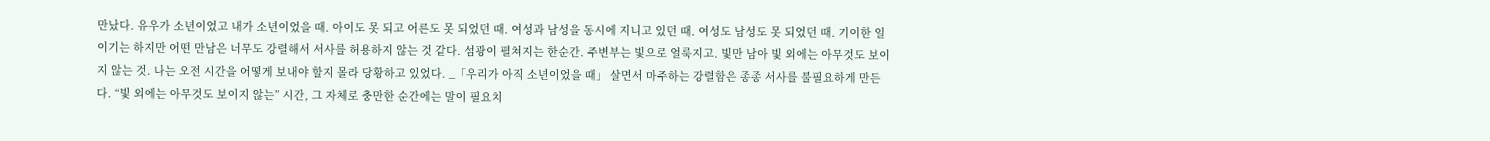만났다. 유우가 소년이었고 내가 소년이었을 때. 아이도 못 되고 어른도 못 되었던 때. 여성과 남성을 동시에 지니고 있던 때. 여성도 남성도 못 되었던 때. 기이한 일이기는 하지만 어떤 만남은 너무도 강렬해서 서사를 허용하지 않는 것 같다. 섬광이 펼쳐지는 한순간. 주변부는 빛으로 얼룩지고. 빛만 남아 빛 외에는 아무것도 보이지 않는 것. 나는 오전 시간을 어떻게 보내야 할지 몰라 당황하고 있었다. _「우리가 아직 소년이었을 때」 살면서 마주하는 강렬함은 종종 서사를 불필요하게 만든다. “빛 외에는 아무것도 보이지 않는” 시간, 그 자체로 충만한 순간에는 말이 필요치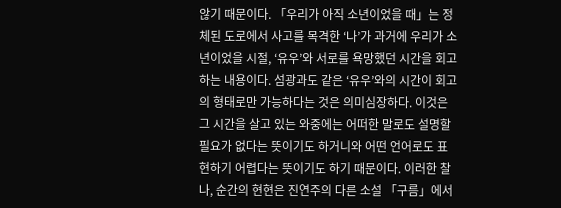않기 때문이다. 「우리가 아직 소년이었을 때」는 정체된 도로에서 사고를 목격한 ‘나’가 과거에 우리가 소년이었을 시절, ‘유우’와 서로를 욕망했던 시간을 회고하는 내용이다. 섬광과도 같은 ‘유우’와의 시간이 회고의 형태로만 가능하다는 것은 의미심장하다. 이것은 그 시간을 살고 있는 와중에는 어떠한 말로도 설명할 필요가 없다는 뜻이기도 하거니와 어떤 언어로도 표현하기 어렵다는 뜻이기도 하기 때문이다. 이러한 찰나, 순간의 현현은 진연주의 다른 소설 「구름」에서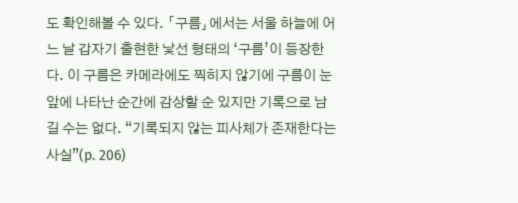도 확인해볼 수 있다. 「구름」에서는 서울 하늘에 어느 날 갑자기 출현한 낯선 형태의 ‘구름’이 등장한다. 이 구름은 카메라에도 찍히지 않기에 구름이 눈앞에 나타난 순간에 감상할 순 있지만 기록으로 남길 수는 없다. “기록되지 않는 피사체가 존재한다는 사실”(p. 206)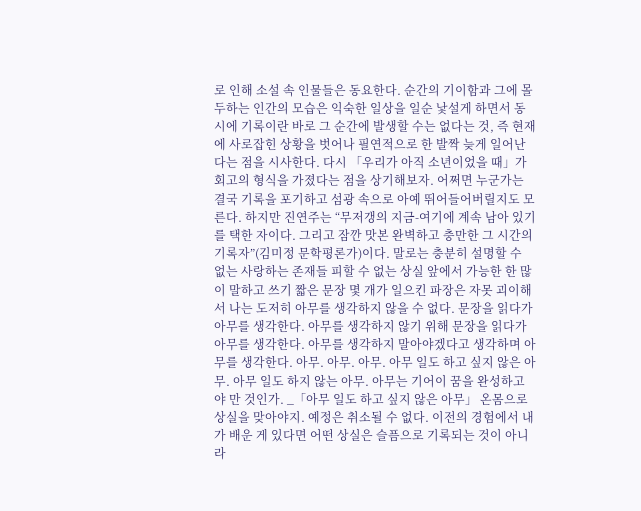로 인해 소설 속 인물들은 동요한다. 순간의 기이함과 그에 몰두하는 인간의 모습은 익숙한 일상을 일순 낯설게 하면서 동시에 기록이란 바로 그 순간에 발생할 수는 없다는 것, 즉 현재에 사로잡힌 상황을 벗어나 필연적으로 한 발짝 늦게 일어난다는 점을 시사한다. 다시 「우리가 아직 소년이었을 때」가 회고의 형식을 가졌다는 점을 상기해보자. 어쩌면 누군가는 결국 기록을 포기하고 섬광 속으로 아예 뛰어들어버릴지도 모른다. 하지만 진연주는 “무저갱의 지금-여기에 계속 남아 있기를 택한 자이다. 그리고 잠깐 맛본 완벽하고 충만한 그 시간의 기록자”(김미정 문학평론가)이다. 말로는 충분히 설명할 수 없는 사랑하는 존재들 피할 수 없는 상실 앞에서 가능한 한 많이 말하고 쓰기 짧은 문장 몇 개가 일으킨 파장은 자못 괴이해서 나는 도저히 아무를 생각하지 않을 수 없다. 문장을 읽다가 아무를 생각한다. 아무를 생각하지 않기 위해 문장을 읽다가 아무를 생각한다. 아무를 생각하지 말아야겠다고 생각하며 아무를 생각한다. 아무. 아무. 아무. 아무 일도 하고 싶지 않은 아무. 아무 일도 하지 않는 아무. 아무는 기어이 꿈을 완성하고야 만 것인가. _「아무 일도 하고 싶지 않은 아무」 온몸으로 상실을 맞아야지. 예정은 취소될 수 없다. 이전의 경험에서 내가 배운 게 있다면 어떤 상실은 슬픔으로 기록되는 것이 아니라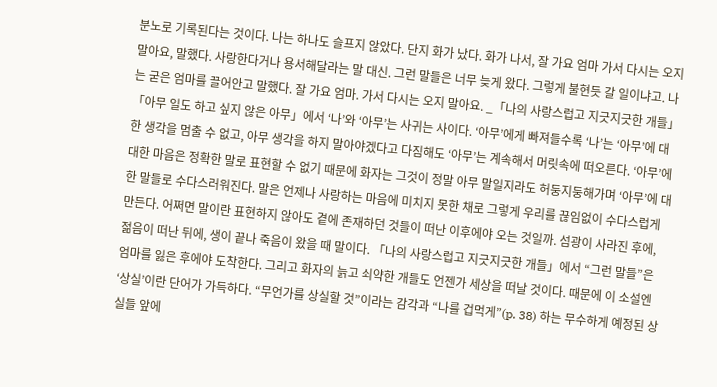분노로 기록된다는 것이다. 나는 하나도 슬프지 않았다. 단지 화가 났다. 화가 나서, 잘 가요 엄마 가서 다시는 오지 말아요, 말했다. 사랑한다거나 용서해달라는 말 대신. 그런 말들은 너무 늦게 왔다. 그렇게 불현듯 갈 일이냐고. 나는 굳은 엄마를 끌어안고 말했다. 잘 가요 엄마. 가서 다시는 오지 말아요. _「나의 사랑스럽고 지긋지긋한 개들」 「아무 일도 하고 싶지 않은 아무」에서 ‘나’와 ‘아무’는 사귀는 사이다. ‘아무’에게 빠져들수록 ‘나’는 ‘아무’에 대한 생각을 멈출 수 없고, 아무 생각을 하지 말아야겠다고 다짐해도 ‘아무’는 계속해서 머릿속에 떠오른다. ‘아무’에 대한 마음은 정확한 말로 표현할 수 없기 때문에 화자는 그것이 정말 아무 말일지라도 허둥지둥해가며 ‘아무’에 대한 말들로 수다스러워진다. 말은 언제나 사랑하는 마음에 미치지 못한 채로 그렇게 우리를 끊임없이 수다스럽게 만든다. 어쩌면 말이란 표현하지 않아도 곁에 존재하던 것들이 떠난 이후에야 오는 것일까. 섬광이 사라진 후에, 젊음이 떠난 뒤에, 생이 끝나 죽음이 왔을 때 말이다. 「나의 사랑스럽고 지긋지긋한 개들」에서 “그런 말들”은 엄마를 잃은 후에야 도착한다. 그리고 화자의 늙고 쇠약한 개들도 언젠가 세상을 떠날 것이다. 때문에 이 소설엔 ‘상실’이란 단어가 가득하다. “무언가를 상실할 것”이라는 감각과 “나를 겁먹게”(p. 38) 하는 무수하게 예정된 상실들 앞에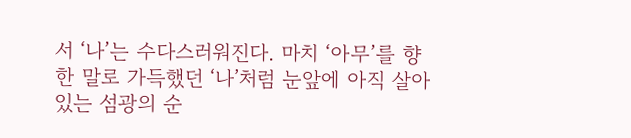서 ‘나’는 수다스러워진다. 마치 ‘아무’를 향한 말로 가득했던 ‘나’처럼 눈앞에 아직 살아 있는 섬광의 순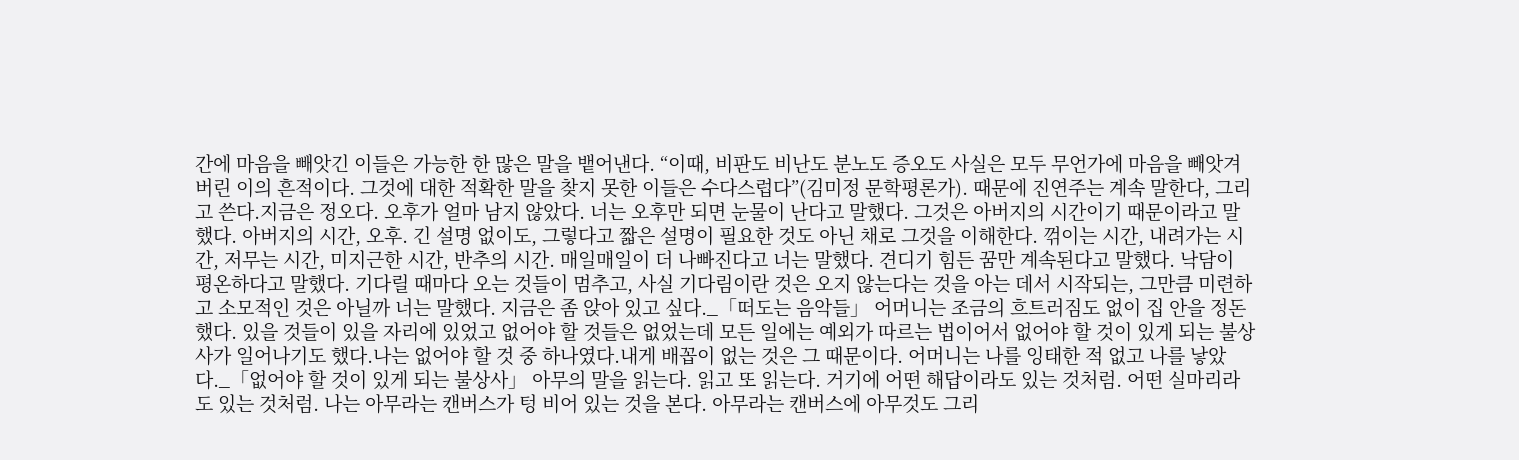간에 마음을 빼앗긴 이들은 가능한 한 많은 말을 뱉어낸다. “이때, 비판도 비난도 분노도 증오도 사실은 모두 무언가에 마음을 빼앗겨버린 이의 흔적이다. 그것에 대한 적확한 말을 찾지 못한 이들은 수다스럽다”(김미정 문학평론가). 때문에 진연주는 계속 말한다, 그리고 쓴다.지금은 정오다. 오후가 얼마 남지 않았다. 너는 오후만 되면 눈물이 난다고 말했다. 그것은 아버지의 시간이기 때문이라고 말했다. 아버지의 시간, 오후. 긴 설명 없이도, 그렇다고 짧은 설명이 필요한 것도 아닌 채로 그것을 이해한다. 꺾이는 시간, 내려가는 시간, 저무는 시간, 미지근한 시간, 반추의 시간. 매일매일이 더 나빠진다고 너는 말했다. 견디기 힘든 꿈만 계속된다고 말했다. 낙담이 평온하다고 말했다. 기다릴 때마다 오는 것들이 멈추고, 사실 기다림이란 것은 오지 않는다는 것을 아는 데서 시작되는, 그만큼 미련하고 소모적인 것은 아닐까 너는 말했다. 지금은 좀 앉아 있고 싶다._「떠도는 음악들」 어머니는 조금의 흐트러짐도 없이 집 안을 정돈했다. 있을 것들이 있을 자리에 있었고 없어야 할 것들은 없었는데 모든 일에는 예외가 따르는 법이어서 없어야 할 것이 있게 되는 불상사가 일어나기도 했다.나는 없어야 할 것 중 하나였다.내게 배꼽이 없는 것은 그 때문이다. 어머니는 나를 잉태한 적 없고 나를 낳았다._「없어야 할 것이 있게 되는 불상사」 아무의 말을 읽는다. 읽고 또 읽는다. 거기에 어떤 해답이라도 있는 것처럼. 어떤 실마리라도 있는 것처럼. 나는 아무라는 캔버스가 텅 비어 있는 것을 본다. 아무라는 캔버스에 아무것도 그리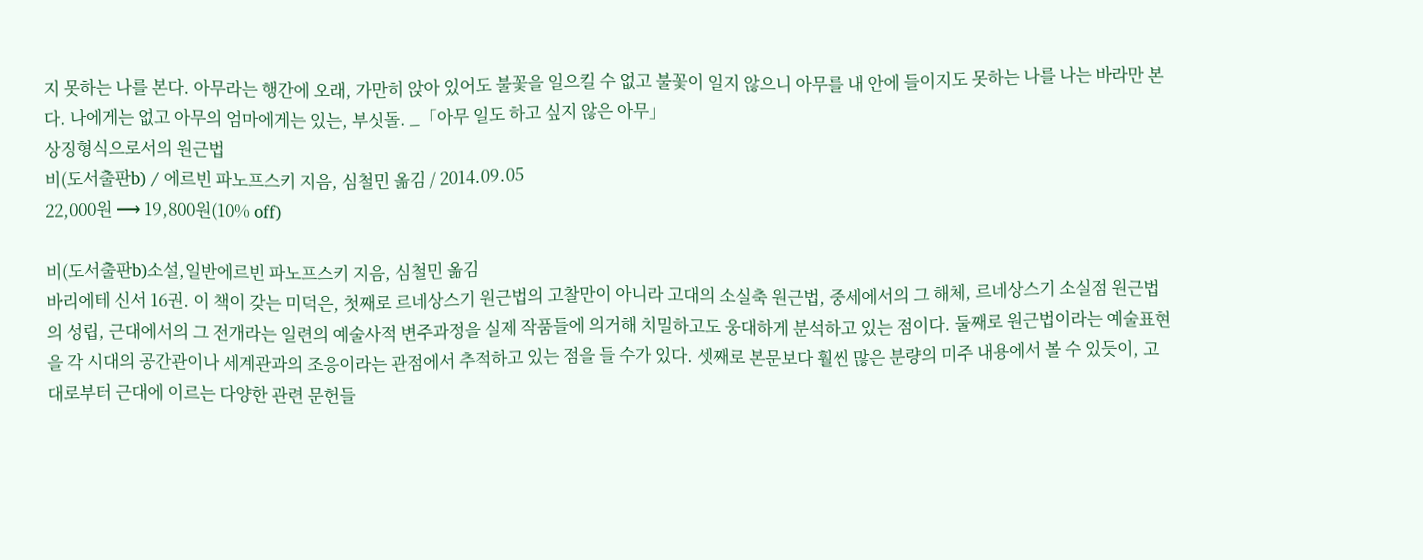지 못하는 나를 본다. 아무라는 행간에 오래, 가만히 앉아 있어도 불꽃을 일으킬 수 없고 불꽃이 일지 않으니 아무를 내 안에 들이지도 못하는 나를 나는 바라만 본다. 나에게는 없고 아무의 엄마에게는 있는, 부싯돌. _「아무 일도 하고 싶지 않은 아무」
상징형식으로서의 원근법
비(도서출판b) / 에르빈 파노프스키 지음, 심철민 옮김 / 2014.09.05
22,000원 ⟶ 19,800원(10% off)

비(도서출판b)소설,일반에르빈 파노프스키 지음, 심철민 옮김
바리에테 신서 16권. 이 책이 갖는 미덕은, 첫째로 르네상스기 원근법의 고찰만이 아니라 고대의 소실축 원근법, 중세에서의 그 해체, 르네상스기 소실점 원근법의 성립, 근대에서의 그 전개라는 일련의 예술사적 변주과정을 실제 작품들에 의거해 치밀하고도 웅대하게 분석하고 있는 점이다. 둘째로 원근법이라는 예술표현을 각 시대의 공간관이나 세계관과의 조응이라는 관점에서 추적하고 있는 점을 들 수가 있다. 셋째로 본문보다 훨씬 많은 분량의 미주 내용에서 볼 수 있듯이, 고대로부터 근대에 이르는 다양한 관련 문헌들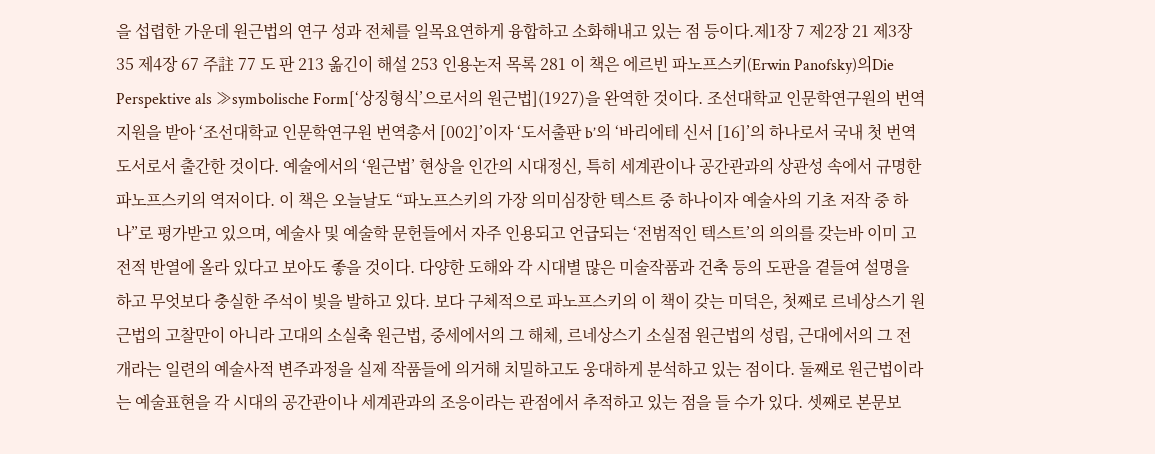을 섭렵한 가운데 원근법의 연구 성과 전체를 일목요연하게 융합하고 소화해내고 있는 점 등이다.제1장 7 제2장 21 제3장 35 제4장 67 주註 77 도 판 213 옮긴이 해설 253 인용논저 목록 281 이 책은 에르빈 파노프스키(Erwin Panofsky)의Die Perspektive als ≫symbolische Form[‘상징형식’으로서의 원근법](1927)을 완역한 것이다. 조선대학교 인문학연구원의 번역 지원을 받아 ‘조선대학교 인문학연구원 번역총서 [002]’이자 ‘도서출판 b’의 ‘바리에테 신서 [16]’의 하나로서 국내 첫 번역 도서로서 출간한 것이다. 예술에서의 ‘원근법’ 현상을 인간의 시대정신, 특히 세계관이나 공간관과의 상관성 속에서 규명한 파노프스키의 역저이다. 이 책은 오늘날도 “파노프스키의 가장 의미심장한 텍스트 중 하나이자 예술사의 기초 저작 중 하나”로 평가받고 있으며, 예술사 및 예술학 문헌들에서 자주 인용되고 언급되는 ‘전범적인 텍스트’의 의의를 갖는바 이미 고전적 반열에 올라 있다고 보아도 좋을 것이다. 다양한 도해와 각 시대별 많은 미술작품과 건축 등의 도판을 곁들여 설명을 하고 무엇보다 충실한 주석이 빛을 발하고 있다. 보다 구체적으로 파노프스키의 이 책이 갖는 미덕은, 첫째로 르네상스기 원근법의 고찰만이 아니라 고대의 소실축 원근법, 중세에서의 그 해체, 르네상스기 소실점 원근법의 성립, 근대에서의 그 전개라는 일련의 예술사적 변주과정을 실제 작품들에 의거해 치밀하고도 웅대하게 분석하고 있는 점이다. 둘째로 원근법이라는 예술표현을 각 시대의 공간관이나 세계관과의 조응이라는 관점에서 추적하고 있는 점을 들 수가 있다. 셋째로 본문보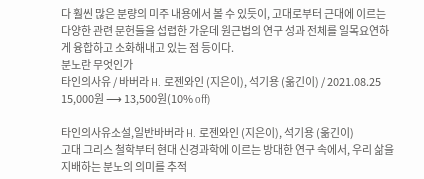다 훨씬 많은 분량의 미주 내용에서 볼 수 있듯이, 고대로부터 근대에 이르는 다양한 관련 문헌들을 섭렵한 가운데 원근법의 연구 성과 전체를 일목요연하게 융합하고 소화해내고 있는 점 등이다.
분노란 무엇인가
타인의사유 / 바버라 H. 로젠와인 (지은이), 석기용 (옮긴이) / 2021.08.25
15,000원 ⟶ 13,500원(10% off)

타인의사유소설,일반바버라 H. 로젠와인 (지은이), 석기용 (옮긴이)
고대 그리스 철학부터 현대 신경과학에 이르는 방대한 연구 속에서, 우리 삶을 지배하는 분노의 의미를 추적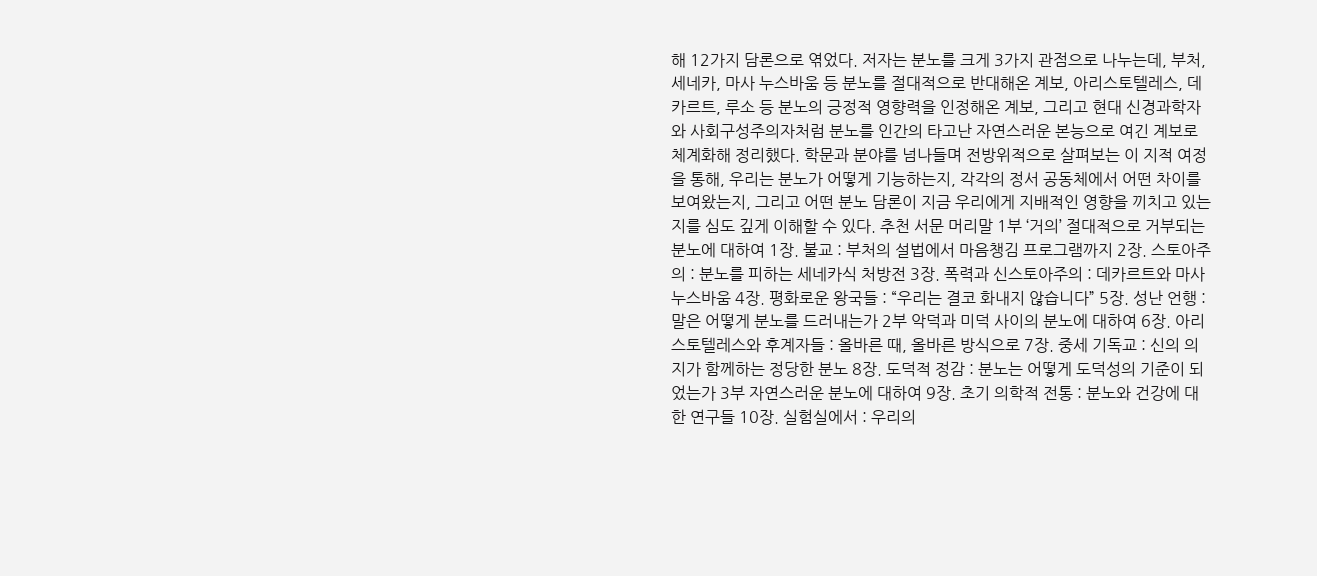해 12가지 담론으로 엮었다. 저자는 분노를 크게 3가지 관점으로 나누는데, 부처, 세네카, 마사 누스바움 등 분노를 절대적으로 반대해온 계보, 아리스토텔레스, 데카르트, 루소 등 분노의 긍정적 영향력을 인정해온 계보, 그리고 현대 신경과학자와 사회구성주의자처럼 분노를 인간의 타고난 자연스러운 본능으로 여긴 계보로 체계화해 정리했다. 학문과 분야를 넘나들며 전방위적으로 살펴보는 이 지적 여정을 통해, 우리는 분노가 어떻게 기능하는지, 각각의 정서 공동체에서 어떤 차이를 보여왔는지, 그리고 어떤 분노 담론이 지금 우리에게 지배적인 영향을 끼치고 있는지를 심도 깊게 이해할 수 있다. 추천 서문 머리말 1부 ‘거의’ 절대적으로 거부되는 분노에 대하여 1장. 불교 : 부처의 설법에서 마음챙김 프로그램까지 2장. 스토아주의 : 분노를 피하는 세네카식 처방전 3장. 폭력과 신스토아주의 : 데카르트와 마사 누스바움 4장. 평화로운 왕국들 : “우리는 결코 화내지 않습니다” 5장. 성난 언행 : 말은 어떻게 분노를 드러내는가 2부 악덕과 미덕 사이의 분노에 대하여 6장. 아리스토텔레스와 후계자들 : 올바른 때, 올바른 방식으로 7장. 중세 기독교 : 신의 의지가 함께하는 정당한 분노 8장. 도덕적 정감 : 분노는 어떻게 도덕성의 기준이 되었는가 3부 자연스러운 분노에 대하여 9장. 초기 의학적 전통 : 분노와 건강에 대한 연구들 10장. 실험실에서 : 우리의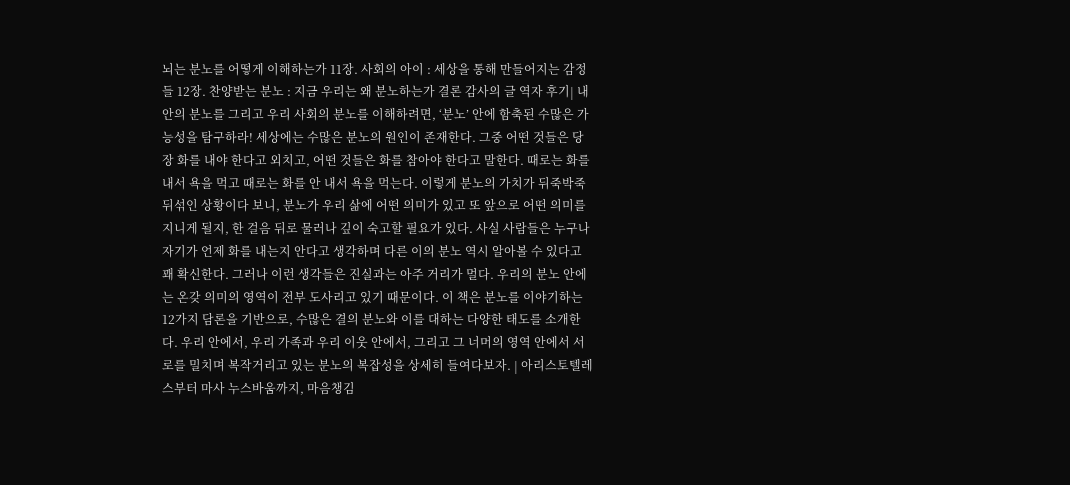뇌는 분노를 어떻게 이해하는가 11장. 사회의 아이 : 세상을 통해 만들어지는 감정들 12장. 찬양받는 분노 : 지금 우리는 왜 분노하는가 결론 감사의 글 역자 후기| 내 안의 분노를 그리고 우리 사회의 분노를 이해하려면, ‘분노’ 안에 함축된 수많은 가능성을 탐구하라! 세상에는 수많은 분노의 원인이 존재한다. 그중 어떤 것들은 당장 화를 내야 한다고 외치고, 어떤 것들은 화를 참아야 한다고 말한다. 때로는 화를 내서 욕을 먹고 때로는 화를 안 내서 욕을 먹는다. 이렇게 분노의 가치가 뒤죽박죽 뒤섞인 상황이다 보니, 분노가 우리 삶에 어떤 의미가 있고 또 앞으로 어떤 의미를 지니게 될지, 한 걸음 뒤로 물러나 깊이 숙고할 필요가 있다. 사실 사람들은 누구나 자기가 언제 화를 내는지 안다고 생각하며 다른 이의 분노 역시 알아볼 수 있다고 꽤 확신한다. 그러나 이런 생각들은 진실과는 아주 거리가 멀다. 우리의 분노 안에는 온갖 의미의 영역이 전부 도사리고 있기 때문이다. 이 책은 분노를 이야기하는 12가지 담론을 기반으로, 수많은 결의 분노와 이를 대하는 다양한 태도를 소개한다. 우리 안에서, 우리 가족과 우리 이웃 안에서, 그리고 그 너머의 영역 안에서 서로를 밀치며 복작거리고 있는 분노의 복잡성을 상세히 들여다보자. | 아리스토텔레스부터 마사 누스바움까지, 마음챙김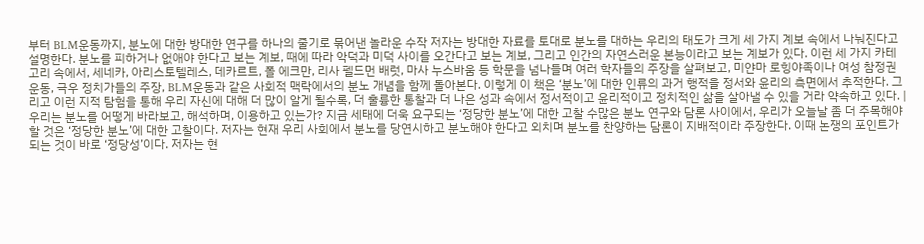부터 BLM운동까지, 분노에 대한 방대한 연구를 하나의 줄기로 묶어낸 놀라운 수작 저자는 방대한 자료를 토대로 분노를 대하는 우리의 태도가 크게 세 가지 계보 속에서 나눠진다고 설명한다. 분노를 피하거나 없애야 한다고 보는 계보, 때에 따라 악덕과 미덕 사이를 오간다고 보는 계보, 그리고 인간의 자연스러운 본능이라고 보는 계보가 있다. 이런 세 가지 카테고리 속에서, 세네카, 아리스토텔레스, 데카르트, 폴 에크만, 리사 펠드먼 배럿, 마사 누스바움 등 학문을 넘나들며 여러 학자들의 주장을 살펴보고, 미얀마 로힝야족이나 여성 참정권 운동, 극우 정치가들의 주장, BLM운동과 같은 사회적 맥락에서의 분노 개념을 함께 돌아본다. 이렇게 이 책은 ‘분노’에 대한 인류의 과거 행적을 정서와 윤리의 측면에서 추적한다. 그리고 이런 지적 탐험을 통해 우리 자신에 대해 더 많이 알게 될수록, 더 훌륭한 통찰과 더 나은 성과 속에서 정서적이고 윤리적이고 정치적인 삶을 살아낼 수 있을 거라 약속하고 있다. | 우리는 분노를 어떻게 바라보고, 해석하며, 이용하고 있는가? 지금 세태에 더욱 요구되는 ‘정당한 분노’에 대한 고찰 수많은 분노 연구와 담론 사이에서, 우리가 오늘날 좀 더 주목해야 할 것은 ‘정당한 분노’에 대한 고찰이다. 저자는 현재 우리 사회에서 분노를 당연시하고 분노해야 한다고 외치며 분노를 찬양하는 담론이 지배적이라 주장한다. 이때 논쟁의 포인트가 되는 것이 바로 ‘정당성’이다. 저자는 현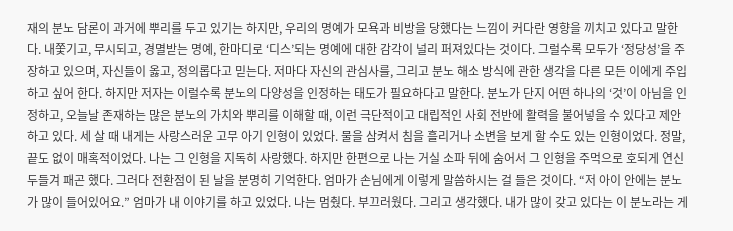재의 분노 담론이 과거에 뿌리를 두고 있기는 하지만, 우리의 명예가 모욕과 비방을 당했다는 느낌이 커다란 영향을 끼치고 있다고 말한다. 내쫓기고, 무시되고, 경멸받는 명예, 한마디로 ‘디스’되는 명예에 대한 감각이 널리 퍼져있다는 것이다. 그럴수록 모두가 ‘정당성’을 주장하고 있으며, 자신들이 옳고, 정의롭다고 믿는다. 저마다 자신의 관심사를, 그리고 분노 해소 방식에 관한 생각을 다른 모든 이에게 주입하고 싶어 한다. 하지만 저자는 이럴수록 분노의 다양성을 인정하는 태도가 필요하다고 말한다. 분노가 단지 어떤 하나의 ‘것’이 아님을 인정하고, 오늘날 존재하는 많은 분노의 가치와 뿌리를 이해할 때, 이런 극단적이고 대립적인 사회 전반에 활력을 불어넣을 수 있다고 제안하고 있다. 세 살 때 내게는 사랑스러운 고무 아기 인형이 있었다. 물을 삼켜서 침을 흘리거나 소변을 보게 할 수도 있는 인형이었다. 정말, 끝도 없이 매혹적이었다. 나는 그 인형을 지독히 사랑했다. 하지만 한편으로 나는 거실 소파 뒤에 숨어서 그 인형을 주먹으로 호되게 연신 두들겨 패곤 했다. 그러다 전환점이 된 날을 분명히 기억한다. 엄마가 손님에게 이렇게 말씀하시는 걸 들은 것이다. “저 아이 안에는 분노가 많이 들어있어요.” 엄마가 내 이야기를 하고 있었다. 나는 멈췄다. 부끄러웠다. 그리고 생각했다. 내가 많이 갖고 있다는 이 분노라는 게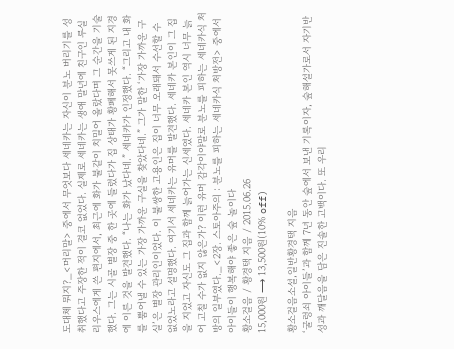도대체 뭐지?_<머리말> 중에서 무엇보다 세네카는 자신이 분노 버리기를 성취했다고 주장한 적이 결코 없었다. 실제로 세네카는 생애 말년에 친구인 루실리우스에게 쓴 편지에서, 최근에 화가 불같이 치밀어 올랐다며 그 순간을 기술했다. 그는 시골 별장 중 한 곳에 들렀다가 집 상태가 황폐해서 못쓰게 된 지경에 이른 것을 발견했다. “나는 화가 났다네.” 세네카가 인정했다. “그리고 내 화를 뿜어낼 수 있는 가장 가까운 구실을 찾았다네.” 그가 말한 ‘가장 가까운 구실’은 별장 관리인이었다. 이 불쌍한 고용인은 집이 너무 오래돼서 수선할 수 없었노라고 설명했다. 여기서 세네카는 유머를 발견했다. 세네카 본인이 그 집을 지었고 자신도 그 집과 함께 늙어가는 신세였다. 세네카 본인 역시 너무 늙어 고칠 수가 없지 않은가? 이런 유머 감각이야말로 분노를 피하는 세네카식 처방의 일부였다._<2장. 스토아주의 : 분노를 피하는 세네카식 처방전> 중에서
아이들이 행복해야 좋은 숲 놀이다
황소걸음 / 황경택 지음 / 2015.06.26
15,000원 ⟶ 13,500원(10% off)

황소걸음소설,일반황경택 지음
‘굴렁쇠 아이들’과 함께 7년 동안 숲에서 보낸 기록이자, 숲해설가로서 자기반성과 깨달음을 담은 진솔한 고백이다. 또 우리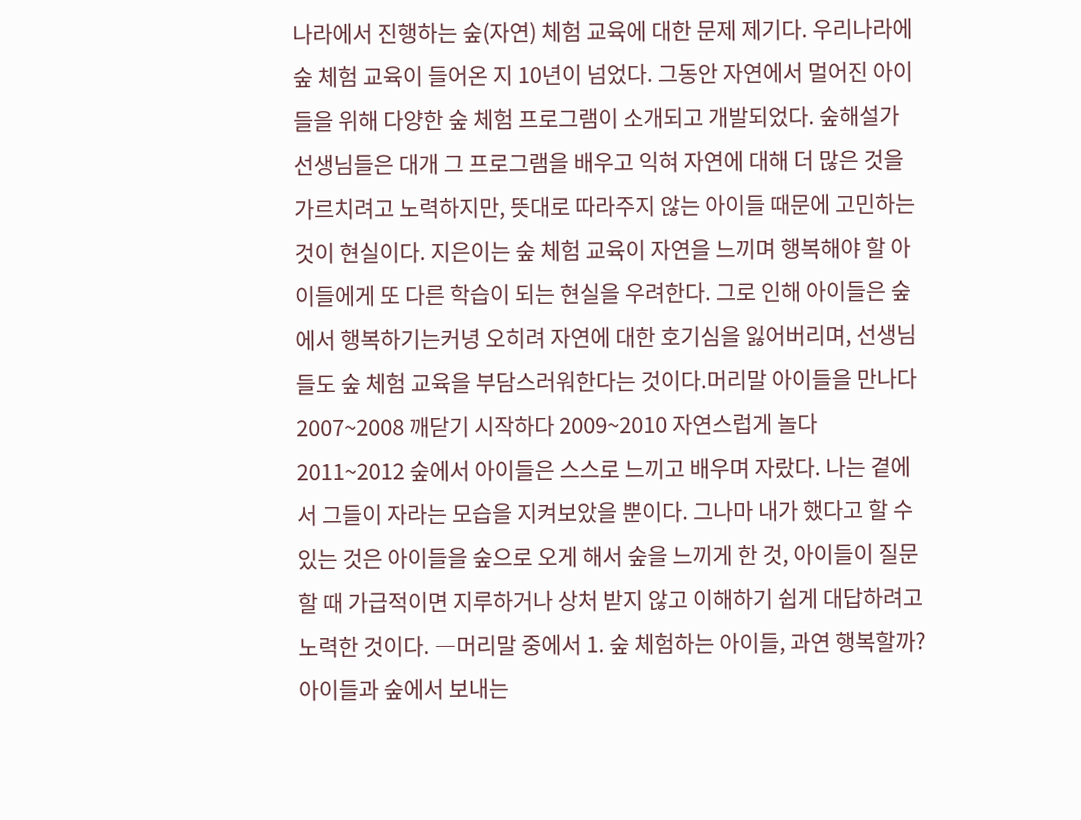나라에서 진행하는 숲(자연) 체험 교육에 대한 문제 제기다. 우리나라에 숲 체험 교육이 들어온 지 10년이 넘었다. 그동안 자연에서 멀어진 아이들을 위해 다양한 숲 체험 프로그램이 소개되고 개발되었다. 숲해설가 선생님들은 대개 그 프로그램을 배우고 익혀 자연에 대해 더 많은 것을 가르치려고 노력하지만, 뜻대로 따라주지 않는 아이들 때문에 고민하는 것이 현실이다. 지은이는 숲 체험 교육이 자연을 느끼며 행복해야 할 아이들에게 또 다른 학습이 되는 현실을 우려한다. 그로 인해 아이들은 숲에서 행복하기는커녕 오히려 자연에 대한 호기심을 잃어버리며, 선생님들도 숲 체험 교육을 부담스러워한다는 것이다.머리말 아이들을 만나다 2007~2008 깨닫기 시작하다 2009~2010 자연스럽게 놀다 2011~2012 숲에서 아이들은 스스로 느끼고 배우며 자랐다. 나는 곁에서 그들이 자라는 모습을 지켜보았을 뿐이다. 그나마 내가 했다고 할 수 있는 것은 아이들을 숲으로 오게 해서 숲을 느끼게 한 것, 아이들이 질문할 때 가급적이면 지루하거나 상처 받지 않고 이해하기 쉽게 대답하려고 노력한 것이다. ―머리말 중에서 1. 숲 체험하는 아이들, 과연 행복할까? 아이들과 숲에서 보내는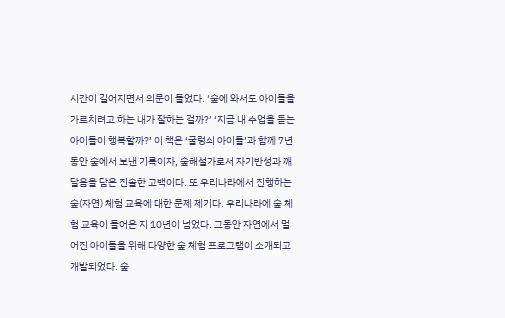시간이 길어지면서 의문이 들었다. ‘숲에 와서도 아이들을 가르치려고 하는 내가 잘하는 걸까?’ ‘지금 내 수업을 듣는 아이들이 행복할까?’ 이 책은 ‘굴렁쇠 아이들’과 함께 7년 동안 숲에서 보낸 기록이자, 숲해설가로서 자기반성과 깨달음을 담은 진솔한 고백이다. 또 우리나라에서 진행하는 숲(자연) 체험 교육에 대한 문제 제기다. 우리나라에 숲 체험 교육이 들어온 지 10년이 넘었다. 그동안 자연에서 멀어진 아이들을 위해 다양한 숲 체험 프로그램이 소개되고 개발되었다. 숲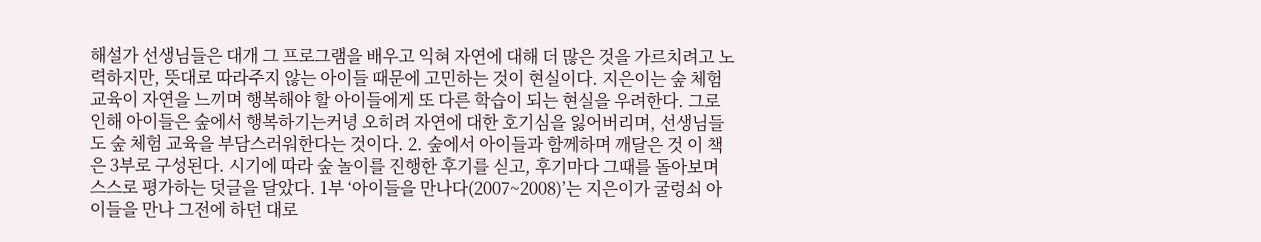해설가 선생님들은 대개 그 프로그램을 배우고 익혀 자연에 대해 더 많은 것을 가르치려고 노력하지만, 뜻대로 따라주지 않는 아이들 때문에 고민하는 것이 현실이다. 지은이는 숲 체험 교육이 자연을 느끼며 행복해야 할 아이들에게 또 다른 학습이 되는 현실을 우려한다. 그로 인해 아이들은 숲에서 행복하기는커녕 오히려 자연에 대한 호기심을 잃어버리며, 선생님들도 숲 체험 교육을 부담스러워한다는 것이다. 2. 숲에서 아이들과 함께하며 깨달은 것 이 책은 3부로 구성된다. 시기에 따라 숲 놀이를 진행한 후기를 싣고, 후기마다 그때를 돌아보며 스스로 평가하는 덧글을 달았다. 1부 ‘아이들을 만나다(2007~2008)’는 지은이가 굴렁쇠 아이들을 만나 그전에 하던 대로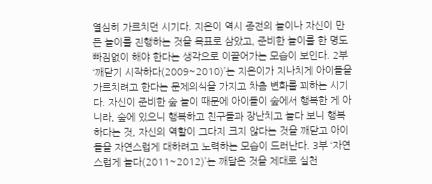열심히 가르치던 시기다. 지은이 역시 종전의 놀이나 자신이 만든 놀이를 진행하는 것을 목표로 삼았고, 준비한 놀이를 한 명도 빠짐없이 해야 한다는 생각으로 이끌어가는 모습이 보인다. 2부 ‘깨닫기 시작하다(2009~2010)’는 지은이가 지나치게 아이들을 가르치려고 한다는 문제의식을 가지고 차츰 변화를 꾀하는 시기다. 자신이 준비한 숲 놀이 때문에 아이들이 숲에서 행복한 게 아니라, 숲에 있으니 행복하고 친구들과 장난치고 놀다 보니 행복하다는 것, 자신의 역할이 그다지 크지 않다는 것을 깨닫고 아이들을 자연스럽게 대하려고 노력하는 모습이 드러난다. 3부 ‘자연스럽게 놀다(2011~2012)’는 깨달은 것을 제대로 실천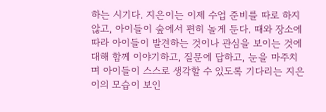하는 시기다. 지은이는 이제 수업 준비를 따로 하지 않고, 아이들이 숲에서 편히 놀게 둔다. 때와 장소에 따라 아이들이 발견하는 것이나 관심을 보이는 것에 대해 함께 이야기하고, 질문에 답하고, 눈을 마주치며 아이들이 스스로 생각할 수 있도록 기다리는 지은이의 모습이 보인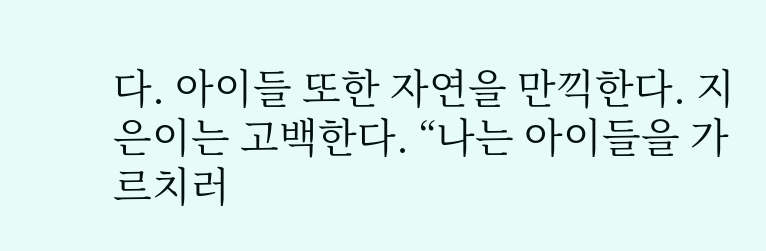다. 아이들 또한 자연을 만끽한다. 지은이는 고백한다. “나는 아이들을 가르치러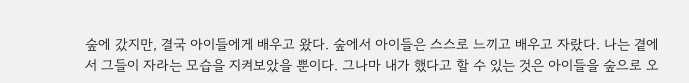숲에 갔지만, 결국 아이들에게 배우고 왔다. 숲에서 아이들은 스스로 느끼고 배우고 자랐다. 나는 곁에서 그들이 자라는 모습을 지켜보았을 뿐이다. 그나마 내가 했다고 할 수 있는 것은 아이들을 숲으로 오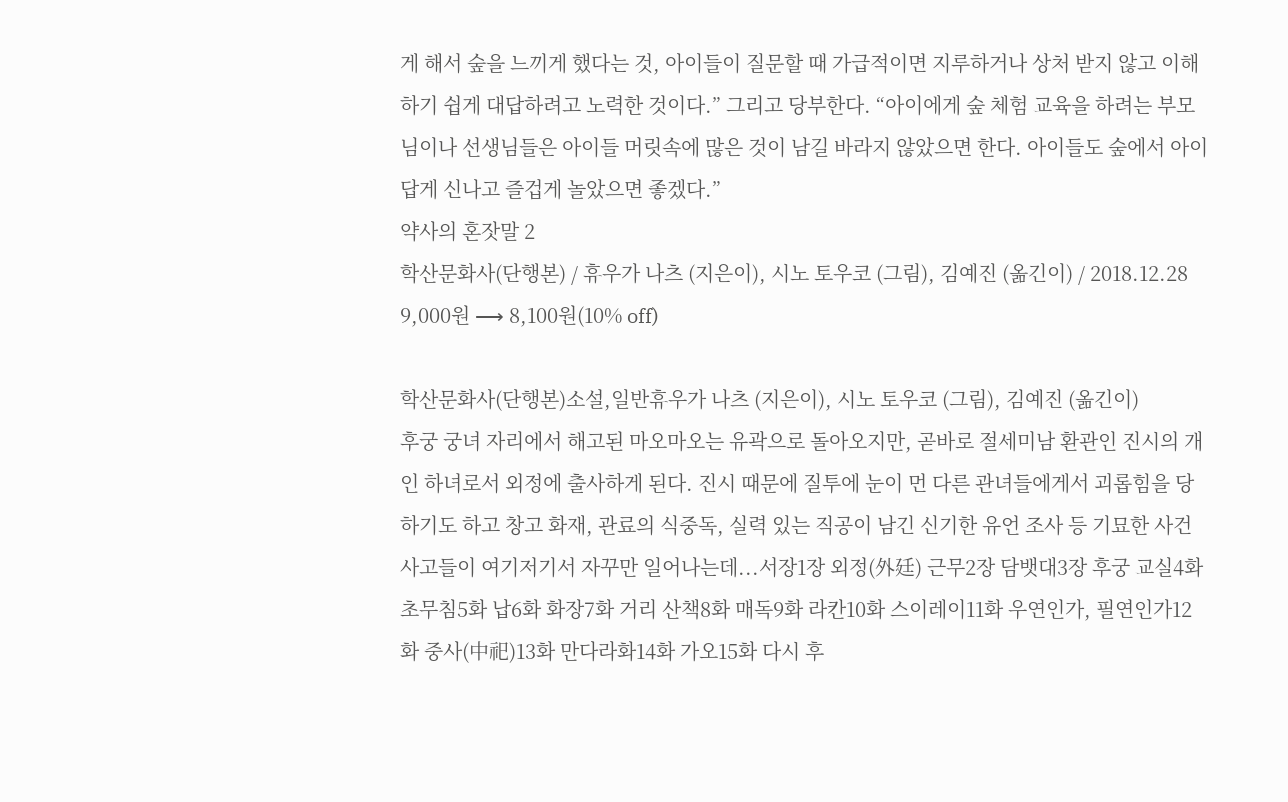게 해서 숲을 느끼게 했다는 것, 아이들이 질문할 때 가급적이면 지루하거나 상처 받지 않고 이해하기 쉽게 대답하려고 노력한 것이다.” 그리고 당부한다. “아이에게 숲 체험 교육을 하려는 부모님이나 선생님들은 아이들 머릿속에 많은 것이 남길 바라지 않았으면 한다. 아이들도 숲에서 아이답게 신나고 즐겁게 놀았으면 좋겠다.”
약사의 혼잣말 2
학산문화사(단행본) / 휴우가 나츠 (지은이), 시노 토우코 (그림), 김예진 (옮긴이) / 2018.12.28
9,000원 ⟶ 8,100원(10% off)

학산문화사(단행본)소설,일반휴우가 나츠 (지은이), 시노 토우코 (그림), 김예진 (옮긴이)
후궁 궁녀 자리에서 해고된 마오마오는 유곽으로 돌아오지만, 곧바로 절세미남 환관인 진시의 개인 하녀로서 외정에 출사하게 된다. 진시 때문에 질투에 눈이 먼 다른 관녀들에게서 괴롭힘을 당하기도 하고 창고 화재, 관료의 식중독, 실력 있는 직공이 남긴 신기한 유언 조사 등 기묘한 사건 사고들이 여기저기서 자꾸만 일어나는데...서장1장 외정(外廷) 근무2장 담뱃대3장 후궁 교실4화 초무침5화 납6화 화장7화 거리 산책8화 매독9화 라칸10화 스이레이11화 우연인가, 필연인가12화 중사(中祀)13화 만다라화14화 가오15화 다시 후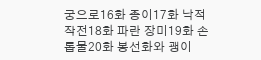궁으로16화 종이17화 낙적 작전18화 파란 장미19화 손톱물20화 봉선화와 괭이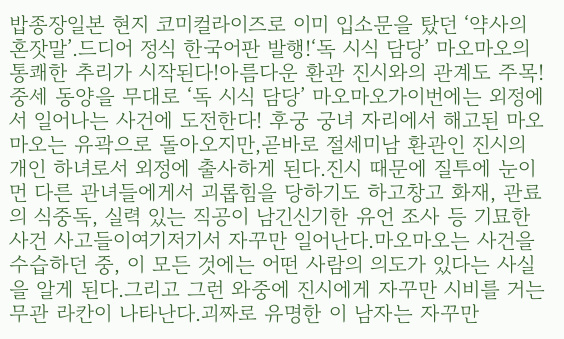밥종장일본 현지 코미컬라이즈로 이미 입소문을 탔던 ‘약사의 혼잣말’.드디어 정식 한국어판 발행!‘독 시식 담당’ 마오마오의 통쾌한 추리가 시작된다!아름다운 환관 진시와의 관계도 주목! 중세 동양을 무대로 ‘독 시식 담당’ 마오마오가이번에는 외정에서 일어나는 사건에 도전한다! 후궁 궁녀 자리에서 해고된 마오마오는 유곽으로 돌아오지만,곧바로 절세미남 환관인 진시의 개인 하녀로서 외정에 출사하게 된다.진시 때문에 질투에 눈이 먼 다른 관녀들에게서 괴롭힘을 당하기도 하고창고 화재, 관료의 식중독, 실력 있는 직공이 남긴신기한 유언 조사 등 기묘한 사건 사고들이여기저기서 자꾸만 일어난다.마오마오는 사건을 수습하던 중, 이 모든 것에는 어떤 사람의 의도가 있다는 사실을 알게 된다.그리고 그런 와중에 진시에게 자꾸만 시비를 거는 무관 라칸이 나타난다.괴짜로 유명한 이 남자는 자꾸만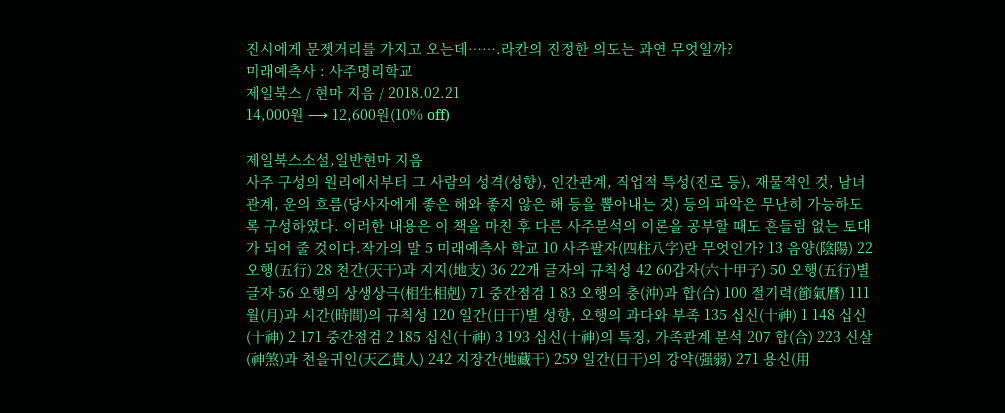진시에게 문젯거리를 가지고 오는데…….라칸의 진정한 의도는 과연 무엇일까?
미래예측사 : 사주명리학교
제일북스 / 현마 지음 / 2018.02.21
14,000원 ⟶ 12,600원(10% off)

제일북스소설,일반현마 지음
사주 구성의 원리에서부터 그 사람의 성격(성향), 인간관계, 직업적 특성(진로 등), 재물적인 것, 남녀관계, 운의 흐름(당사자에게 좋은 해와 좋지 않은 해 등을 뽑아내는 것) 등의 파악은 무난히 가능하도록 구성하였다. 이러한 내용은 이 책을 마친 후 다른 사주분석의 이론을 공부할 때도 흔들림 없는 토대가 되어 줄 것이다.작가의 말 5 미래예측사 학교 10 사주팔자(四柱八字)란 무엇인가? 13 음양(陰陽) 22 오행(五行) 28 천간(天干)과 지지(地支) 36 22개 글자의 규칙성 42 60갑자(六十甲子) 50 오행(五行)별 글자 56 오행의 상생상극(相生相剋) 71 중간점검 1 83 오행의 충(沖)과 합(合) 100 절기력(節氣曆) 111 월(月)과 시간(時間)의 규칙성 120 일간(日干)별 성향, 오행의 과다와 부족 135 십신(十神) 1 148 십신(十神) 2 171 중간점검 2 185 십신(十神) 3 193 십신(十神)의 특징, 가족관계 분석 207 합(合) 223 신살(神煞)과 천을귀인(天乙貴人) 242 지장간(地藏干) 259 일간(日干)의 강약(强弱) 271 용신(用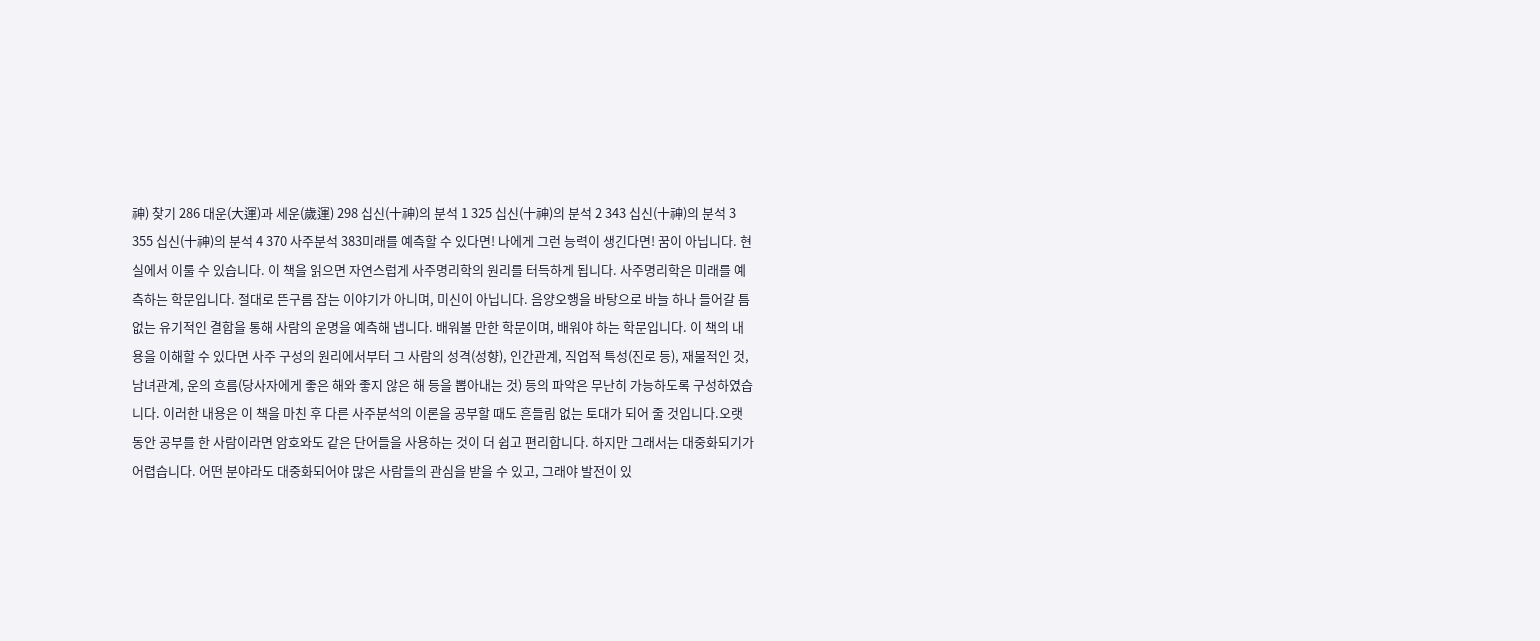神) 찾기 286 대운(大運)과 세운(歲運) 298 십신(十神)의 분석 1 325 십신(十神)의 분석 2 343 십신(十神)의 분석 3 355 십신(十神)의 분석 4 370 사주분석 383미래를 예측할 수 있다면! 나에게 그런 능력이 생긴다면! 꿈이 아닙니다. 현실에서 이룰 수 있습니다. 이 책을 읽으면 자연스럽게 사주명리학의 원리를 터득하게 됩니다. 사주명리학은 미래를 예측하는 학문입니다. 절대로 뜬구름 잡는 이야기가 아니며, 미신이 아닙니다. 음양오행을 바탕으로 바늘 하나 들어갈 틈 없는 유기적인 결합을 통해 사람의 운명을 예측해 냅니다. 배워볼 만한 학문이며, 배워야 하는 학문입니다. 이 책의 내용을 이해할 수 있다면 사주 구성의 원리에서부터 그 사람의 성격(성향), 인간관계, 직업적 특성(진로 등), 재물적인 것, 남녀관계, 운의 흐름(당사자에게 좋은 해와 좋지 않은 해 등을 뽑아내는 것) 등의 파악은 무난히 가능하도록 구성하였습니다. 이러한 내용은 이 책을 마친 후 다른 사주분석의 이론을 공부할 때도 흔들림 없는 토대가 되어 줄 것입니다.오랫동안 공부를 한 사람이라면 암호와도 같은 단어들을 사용하는 것이 더 쉽고 편리합니다. 하지만 그래서는 대중화되기가 어렵습니다. 어떤 분야라도 대중화되어야 많은 사람들의 관심을 받을 수 있고, 그래야 발전이 있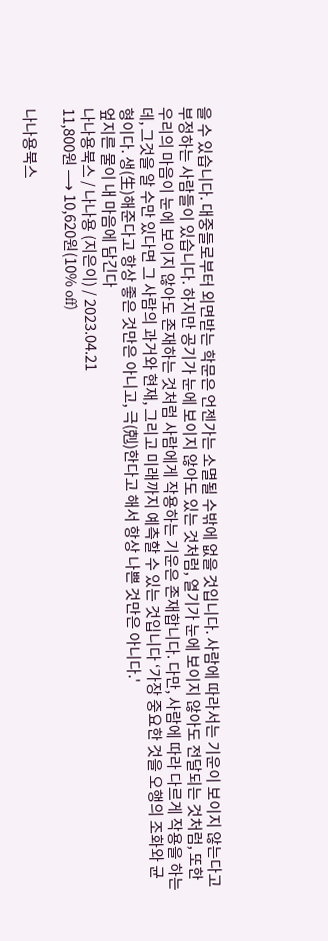을 수 있습니다. 대중들로부터 외면받는 학문은 언젠가는 소멸될 수밖에 없을 것입니다. 사람에 따라서는 기운이 보이지 않는다고 부정하는 사람들이 있습니다. 하지만 공기가 눈에 보이지 않아도 있는 것처럼, 열기가 눈에 보이지 않아도 전달되는 것처럼, 또한 우리의 마음이 눈에 보이지 않아도 존재하는 것처럼 사람에게 작용하는 기운은 존재합니다. 다만, 사람에 따라 다르게 작용을 하는데, 그것을 알 수만 있다면 그 사람의 과거와 현재, 그리고 미래까지 예측할 수 있는 것입니다 ‘가장 중요한 것을 오행의 조화와 균형이다. 생(生)해준다고 항상 좋은 것만은 아니고, 극(剋)한다고 해서 항상 나쁜 것만은 아니다.'
엎지른 물이 내 마음에 담긴다
나나용북스 / 나나용 (지은이) / 2023.04.21
11,800원 ⟶ 10,620원(10% off)

나나용북스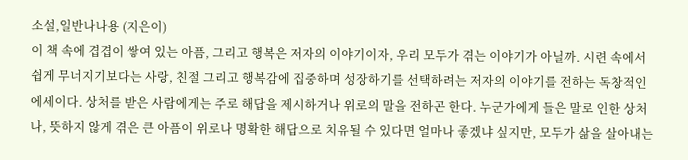소설,일반나나용 (지은이)
이 책 속에 겹겹이 쌓여 있는 아픔, 그리고 행복은 저자의 이야기이자, 우리 모두가 겪는 이야기가 아닐까. 시련 속에서 쉽게 무너지기보다는 사랑, 친절 그리고 행복감에 집중하며 성장하기를 선택하려는 저자의 이야기를 전하는 독창적인 에세이다. 상처를 받은 사람에게는 주로 해답을 제시하거나 위로의 말을 전하곤 한다. 누군가에게 들은 말로 인한 상처나, 뜻하지 않게 겪은 큰 아픔이 위로나 명확한 해답으로 치유될 수 있다면 얼마나 좋겠냐 싶지만, 모두가 삶을 살아내는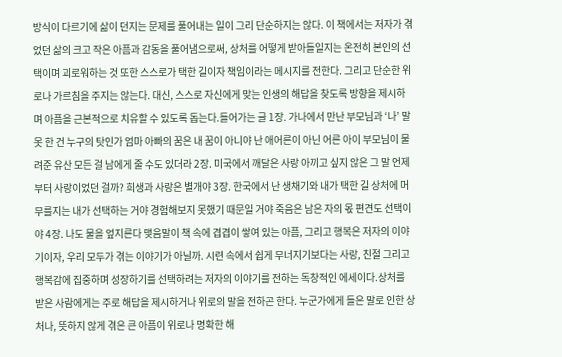방식이 다르기에 삶이 던지는 문제를 풀어내는 일이 그리 단순하지는 않다. 이 책에서는 저자가 겪었던 삶의 크고 작은 아픔과 감동을 풀어냄으로써, 상처를 어떻게 받아들일지는 온전히 본인의 선택이며 괴로워하는 것 또한 스스로가 택한 길이자 책임이라는 메시지를 전한다. 그리고 단순한 위로나 가르침을 주지는 않는다. 대신, 스스로 자신에게 맞는 인생의 해답을 찾도록 방향을 제시하며 아픔을 근본적으로 치유할 수 있도록 돕는다.들어가는 글 1장. 가나에서 만난 부모님과 ‘나’ 말 못 한 건 누구의 탓인가 엄마 아빠의 꿈은 내 꿈이 아니야 난 애어른이 아닌 어른 아이 부모님이 물려준 유산 모든 걸 남에게 줄 수도 있더라 2장. 미국에서 깨달은 사랑 아끼고 싶지 않은 그 말 언제부터 사랑이었던 걸까? 희생과 사랑은 별개야 3장. 한국에서 난 생채기와 내가 택한 길 상처에 머무를지는 내가 선택하는 거야 경험해보지 못했기 때문일 거야 죽음은 남은 자의 몫 편견도 선택이야 4장. 나도 물을 엎지른다 맺음말이 책 속에 겹겹이 쌓여 있는 아픔, 그리고 행복은 저자의 이야기이자, 우리 모두가 겪는 이야기가 아닐까. 시련 속에서 쉽게 무너지기보다는 사랑, 친절 그리고 행복감에 집중하며 성장하기를 선택하려는 저자의 이야기를 전하는 독창적인 에세이다.상처를 받은 사람에게는 주로 해답을 제시하거나 위로의 말을 전하곤 한다. 누군가에게 들은 말로 인한 상처나, 뜻하지 않게 겪은 큰 아픔이 위로나 명확한 해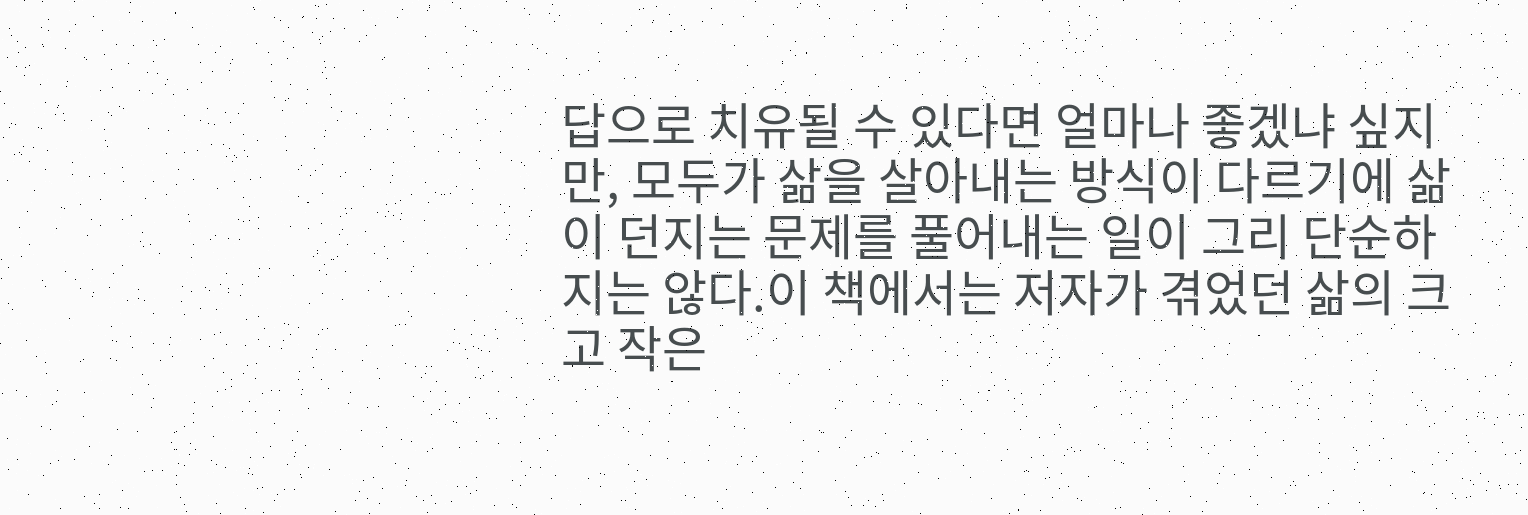답으로 치유될 수 있다면 얼마나 좋겠냐 싶지만, 모두가 삶을 살아내는 방식이 다르기에 삶이 던지는 문제를 풀어내는 일이 그리 단순하지는 않다.이 책에서는 저자가 겪었던 삶의 크고 작은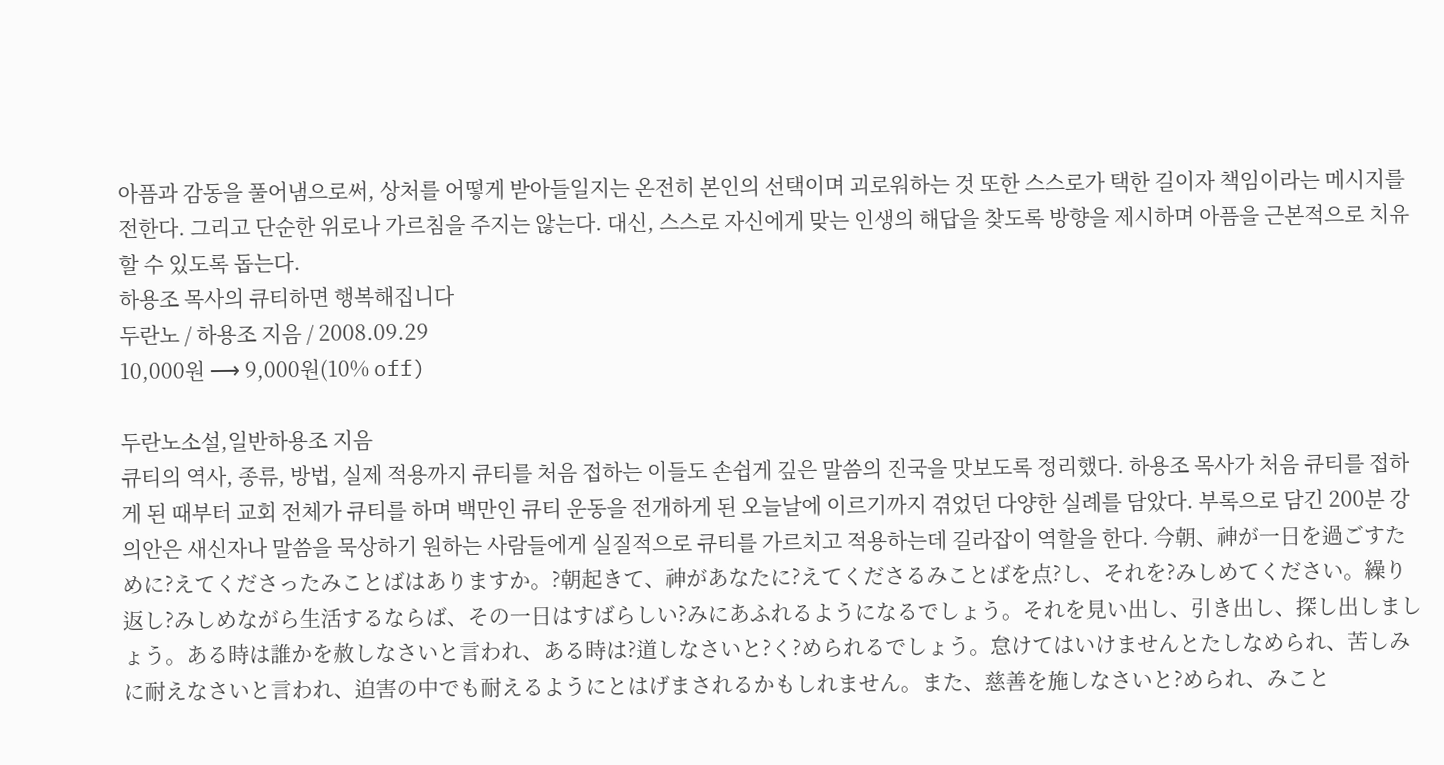아픔과 감동을 풀어냄으로써, 상처를 어떻게 받아들일지는 온전히 본인의 선택이며 괴로워하는 것 또한 스스로가 택한 길이자 책임이라는 메시지를 전한다. 그리고 단순한 위로나 가르침을 주지는 않는다. 대신, 스스로 자신에게 맞는 인생의 해답을 찾도록 방향을 제시하며 아픔을 근본적으로 치유할 수 있도록 돕는다.
하용조 목사의 큐티하면 행복해집니다
두란노 / 하용조 지음 / 2008.09.29
10,000원 ⟶ 9,000원(10% off)

두란노소설,일반하용조 지음
큐티의 역사, 종류, 방법, 실제 적용까지 큐티를 처음 접하는 이들도 손쉽게 깊은 말씀의 진국을 맛보도록 정리했다. 하용조 목사가 처음 큐티를 접하게 된 때부터 교회 전체가 큐티를 하며 백만인 큐티 운동을 전개하게 된 오늘날에 이르기까지 겪었던 다양한 실례를 담았다. 부록으로 담긴 200분 강의안은 새신자나 말씀을 묵상하기 원하는 사람들에게 실질적으로 큐티를 가르치고 적용하는데 길라잡이 역할을 한다. 今朝、神が一日を過ごすために?えてくださったみことばはありますか。?朝起きて、神があなたに?えてくださるみことばを点?し、それを?みしめてください。繰り返し?みしめながら生活するならば、その一日はすばらしい?みにあふれるようになるでしょう。それを見い出し、引き出し、探し出しましょう。ある時は誰かを赦しなさいと言われ、ある時は?道しなさいと?く?められるでしょう。怠けてはいけませんとたしなめられ、苦しみに耐えなさいと言われ、迫害の中でも耐えるようにとはげまされるかもしれません。また、慈善を施しなさいと?められ、みこと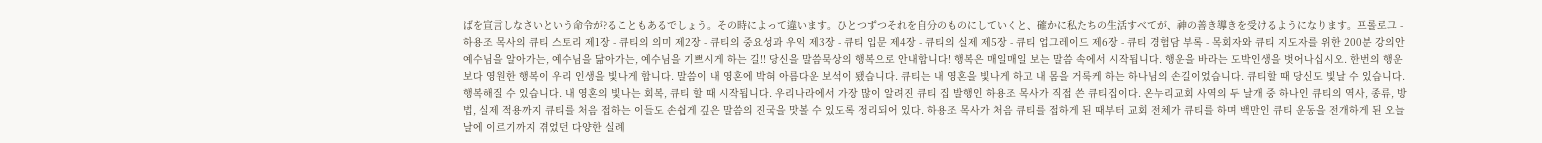ばを宣言しなさいという命令が?ることもあるでしょう。その時によって違います。ひとつずつそれを自分のものにしていくと、確かに私たちの生活すべてが、神の善き導きを受けるようになります。프롤로그 - 하용조 목사의 큐티 스토리 제1장 - 큐티의 의미 제2장 - 큐티의 중요성과 우익 제3장 - 큐티 입문 제4장 - 큐티의 실제 제5장 - 큐티 업그레이드 제6장 - 큐티 경험담 부록 - 목회자와 큐티 지도자를 위한 200분 강의안예수님을 알아가는, 예수님을 닮아가는, 예수님을 기쁘시게 하는 길!! 당신을 말씀묵상의 행복으로 안내합니다! 행복은 매일매일 보는 말씀 속에서 시작됩니다. 행운을 바라는 도박인생을 벗어나십시오. 한번의 행운보다 영원한 행복이 우리 인생을 빛나게 합니다. 말씀이 내 영혼에 박혀 아름다운 보석이 됐습니다. 큐티는 내 영혼을 빛나게 하고 내 몸을 거룩케 하는 하나님의 손길이었습니다. 큐티할 때 당신도 빛날 수 있습니다. 행복해질 수 있습니다. 내 영혼의 빛나는 회복, 큐티 할 때 시작됩니다. 우리나라에서 가장 많이 알려진 큐티 집 발행인 하용조 목사가 직접 쓴 큐티집이다. 온누리교회 사역의 두 날개 중 하나인 큐티의 역사, 종류, 방법, 실제 적용까지 큐티를 처음 접하는 이들도 손쉽게 깊은 말씀의 진국을 맛볼 수 있도록 정리되어 있다. 하용조 목사가 처음 큐티를 접하게 된 때부터 교회 전체가 큐티를 하며 백만인 큐티 운동을 전개하게 된 오늘날에 이르기까지 겪었던 다양한 실례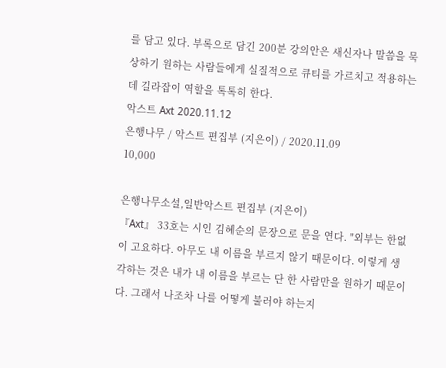를 담고 있다. 부록으로 담긴 200분 강의안은 새신자나 말씀을 묵상하기 원하는 사람들에게 실질적으로 큐티를 가르치고 적용하는데 길라잡이 역할을 톡톡히 한다.
악스트 Axt 2020.11.12
은행나무 / 악스트 편집부 (지은이) / 2020.11.09
10,000

은행나무소설,일반악스트 편집부 (지은이)
『Axt』 33호는 시인 김혜순의 문장으로 문을 연다. "외부는 한없이 고요하다. 아무도 내 이름을 부르지 않기 때문이다. 이렇게 생각하는 것은 내가 내 이름을 부르는 단 한 사람만을 원하기 때문이다. 그래서 나조차 나를 어떻게 불러야 하는지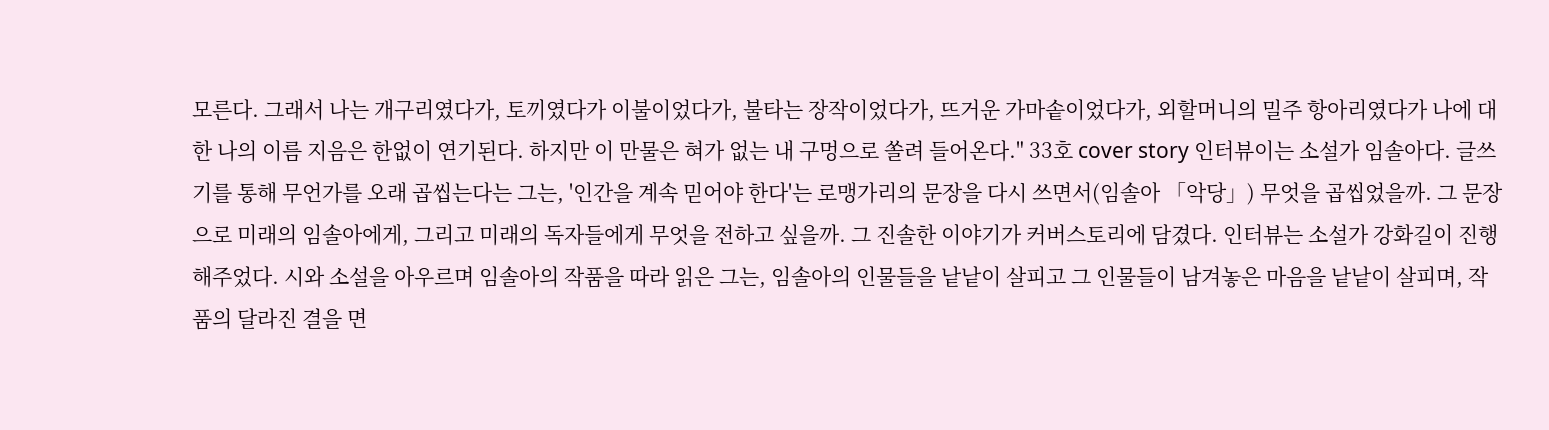모른다. 그래서 나는 개구리였다가, 토끼였다가 이불이었다가, 불타는 장작이었다가, 뜨거운 가마솥이었다가, 외할머니의 밀주 항아리였다가 나에 대한 나의 이름 지음은 한없이 연기된다. 하지만 이 만물은 혀가 없는 내 구멍으로 쏠려 들어온다." 33호 cover story 인터뷰이는 소설가 임솔아다. 글쓰기를 통해 무언가를 오래 곱씹는다는 그는, '인간을 계속 믿어야 한다'는 로맹가리의 문장을 다시 쓰면서(임솔아 「악당」) 무엇을 곱씹었을까. 그 문장으로 미래의 임솔아에게, 그리고 미래의 독자들에게 무엇을 전하고 싶을까. 그 진솔한 이야기가 커버스토리에 담겼다. 인터뷰는 소설가 강화길이 진행해주었다. 시와 소설을 아우르며 임솔아의 작품을 따라 읽은 그는, 임솔아의 인물들을 낱낱이 살피고 그 인물들이 남겨놓은 마음을 낱낱이 살피며, 작품의 달라진 결을 면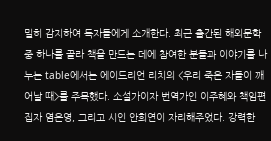밀히 감지하여 독자들에게 소개한다. 최근 출간된 해외문학 중 하나를 골라 책을 만드는 데에 참여한 분들과 이야기를 나누는 table에서는 에이드리언 리치의 <우리 죽은 자들이 깨어날 때>를 주목했다. 소설가이자 번역가인 이주혜와 책임편집자 염은영, 그리고 시인 안희연이 자리해주었다. 강력한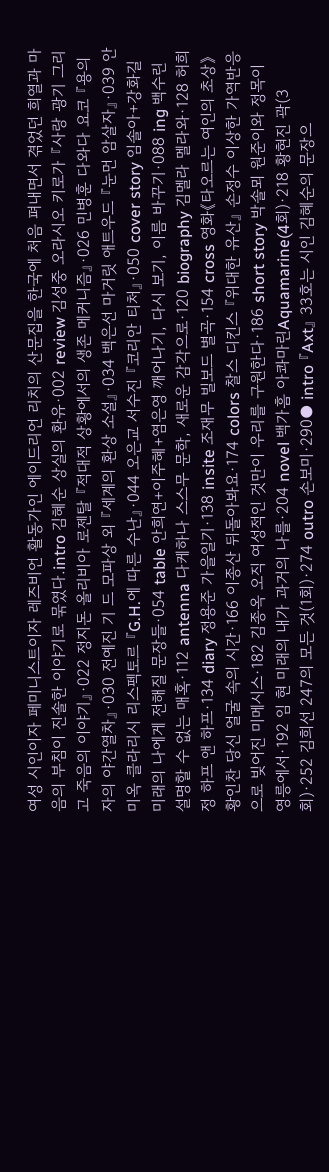여성 시인이자 페미니스트이자 레즈비언 활동가인 에이드리언 리치의 산문집을 한국에 처음 펴내면서 겪었던 희열과 마음의 부침이 진솔한 이야기로 묶였다.intro 김혜순 상실의 환유·002 review 김성중 오라시오 키로가 『사랑 광기 그리고 죽음의 이야기』·022 정지돈 올리비아 로젠탈 『적대적 상황에서의 생존 메커니즘』·026 민병훈 다와다 요코 『용의자의 야간열차』·030 전예진 기 드 모파상 외 『세계의 환상 소설』·034 백은선 마거릿 애트우드 『눈먼 암살자』·039 안미옥 클라리시 리스펙토르 『G.H.에 따른 수난』·044 오은교 서수진 『코리안 티처』·050 cover story 임솔아+강화길 미래의 나에게 전해질 문장들·054 table 안희연+이주혜+염은영 깨어나기, 다시 보기, 이름 바꾸기·088 ing 백수린 설명할 수 없는 매혹·112 antenna 다케하나 스스무 문학, 새로운 감각으로·120 biography 김멜라 멜라와·128 허희정 하프 앤 하프·134 diary 정용준 가을일기·138 insite 조재무 빌보드 별곡·154 cross 영화《타오르는 여인의 초상》 황인찬 당신 얼굴 속의 시간·166 이종산 뒤돌아봐요·174 colors 찰스 디킨스 『위대한 유산』 손정수 이상한 가역반응으로 빚어진 미메시스·182 김종옥 오직 여성적인 것만이 우리를 구원한다·186 short story 박솔뫼 원준이와 정목이 영릉에서·192 임 현 미래의 내가 과거의 나를·204 novel 백가흠 아콰마린Aquamarine(4회)·218 황현진 곽(3회)·252 김희선 247의 모든 것(1회)·274 outro 손보미·290● intro 『Axt』 33호는 시인 김혜순의 문장으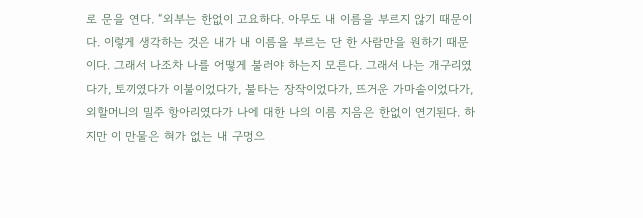로 문을 연다. “외부는 한없이 고요하다. 아무도 내 이름을 부르지 않기 때문이다. 이렇게 생각하는 것은 내가 내 이름을 부르는 단 한 사람만을 원하기 때문이다. 그래서 나조차 나를 어떻게 불러야 하는지 모른다. 그래서 나는 개구리였다가, 토끼였다가 이불이었다가, 불타는 장작이었다가, 뜨거운 가마솥이었다가, 외할머니의 밀주 항아리였다가 나에 대한 나의 이름 지음은 한없이 연기된다. 하지만 이 만물은 혀가 없는 내 구멍으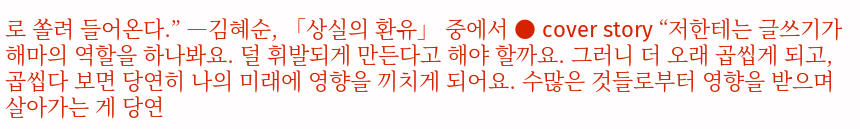로 쏠려 들어온다.” ―김혜순, 「상실의 환유」 중에서 ● cover story “저한테는 글쓰기가 해마의 역할을 하나봐요. 덜 휘발되게 만든다고 해야 할까요. 그러니 더 오래 곱씹게 되고, 곱씹다 보면 당연히 나의 미래에 영향을 끼치게 되어요. 수많은 것들로부터 영향을 받으며 살아가는 게 당연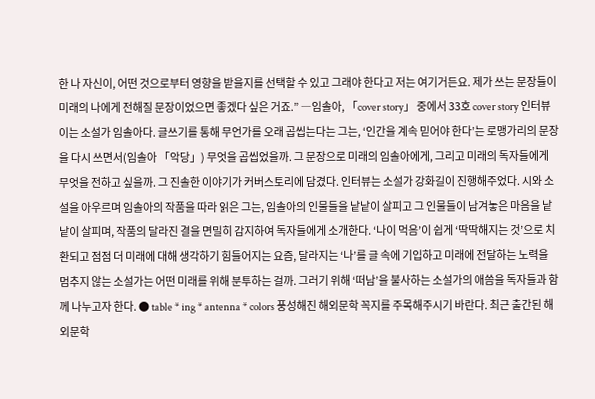한 나 자신이, 어떤 것으로부터 영향을 받을지를 선택할 수 있고 그래야 한다고 저는 여기거든요. 제가 쓰는 문장들이 미래의 나에게 전해질 문장이었으면 좋겠다 싶은 거죠.” ―임솔아, 「cover story」 중에서 33호 cover story 인터뷰이는 소설가 임솔아다. 글쓰기를 통해 무언가를 오래 곱씹는다는 그는, ‘인간을 계속 믿어야 한다’는 로맹가리의 문장을 다시 쓰면서(임솔아 「악당」) 무엇을 곱씹었을까. 그 문장으로 미래의 임솔아에게, 그리고 미래의 독자들에게 무엇을 전하고 싶을까. 그 진솔한 이야기가 커버스토리에 담겼다. 인터뷰는 소설가 강화길이 진행해주었다. 시와 소설을 아우르며 임솔아의 작품을 따라 읽은 그는, 임솔아의 인물들을 낱낱이 살피고 그 인물들이 남겨놓은 마음을 낱낱이 살피며, 작품의 달라진 결을 면밀히 감지하여 독자들에게 소개한다. ‘나이 먹음’이 쉽게 ‘딱딱해지는 것’으로 치환되고 점점 더 미래에 대해 생각하기 힘들어지는 요즘, 달라지는 ‘나’를 글 속에 기입하고 미래에 전달하는 노력을 멈추지 않는 소설가는 어떤 미래를 위해 분투하는 걸까. 그러기 위해 ‘떠남’을 불사하는 소설가의 애씀을 독자들과 함께 나누고자 한다. ● table * ing * antenna * colors 풍성해진 해외문학 꼭지를 주목해주시기 바란다. 최근 출간된 해외문학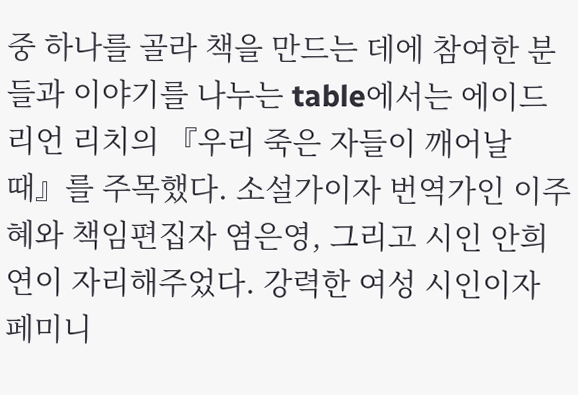중 하나를 골라 책을 만드는 데에 참여한 분들과 이야기를 나누는 table에서는 에이드리언 리치의 『우리 죽은 자들이 깨어날 때』를 주목했다. 소설가이자 번역가인 이주혜와 책임편집자 염은영, 그리고 시인 안희연이 자리해주었다. 강력한 여성 시인이자 페미니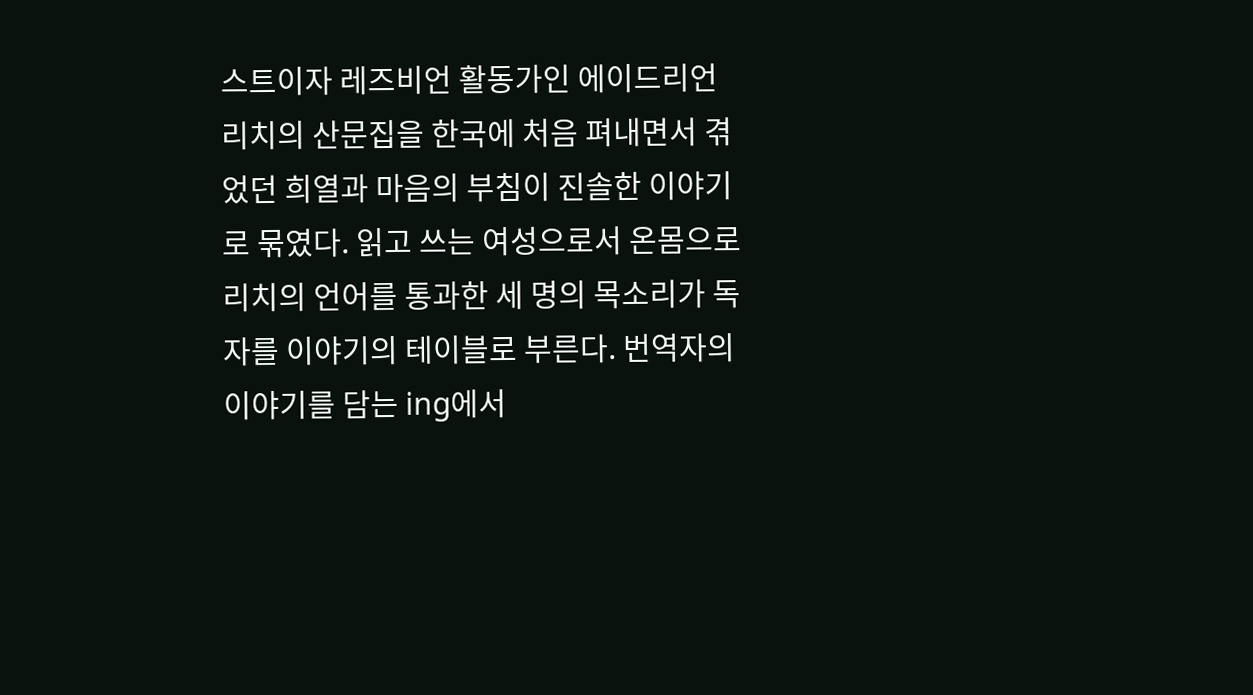스트이자 레즈비언 활동가인 에이드리언 리치의 산문집을 한국에 처음 펴내면서 겪었던 희열과 마음의 부침이 진솔한 이야기로 묶였다. 읽고 쓰는 여성으로서 온몸으로 리치의 언어를 통과한 세 명의 목소리가 독자를 이야기의 테이블로 부른다. 번역자의 이야기를 담는 ing에서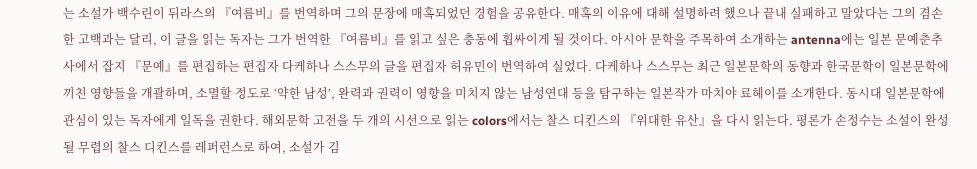는 소설가 백수린이 뒤라스의 『여름비』를 번역하며 그의 문장에 매혹되었던 경험을 공유한다. 매혹의 이유에 대해 설명하려 했으나 끝내 실패하고 말았다는 그의 겸손한 고백과는 달리, 이 글을 읽는 독자는 그가 번역한 『여름비』를 읽고 싶은 충동에 휩싸이게 될 것이다. 아시아 문학을 주목하여 소개하는 antenna에는 일본 문예춘추사에서 잡지 『문예』를 편집하는 편집자 다케하나 스스무의 글을 편집자 허유민이 번역하여 실었다. 다케하나 스스무는 최근 일본문학의 동향과 한국문학이 일본문학에 끼친 영향들을 개괄하며, 소멸할 정도로 ‘약한 남성’, 완력과 권력이 영향을 미치지 않는 남성연대 등을 탐구하는 일본작가 마치야 료헤이를 소개한다. 동시대 일본문학에 관심이 있는 독자에게 일독을 권한다. 해외문학 고전을 두 개의 시선으로 읽는 colors에서는 찰스 디킨스의 『위대한 유산』을 다시 읽는다. 평론가 손정수는 소설이 완성될 무렵의 찰스 디킨스를 레퍼런스로 하여, 소설가 김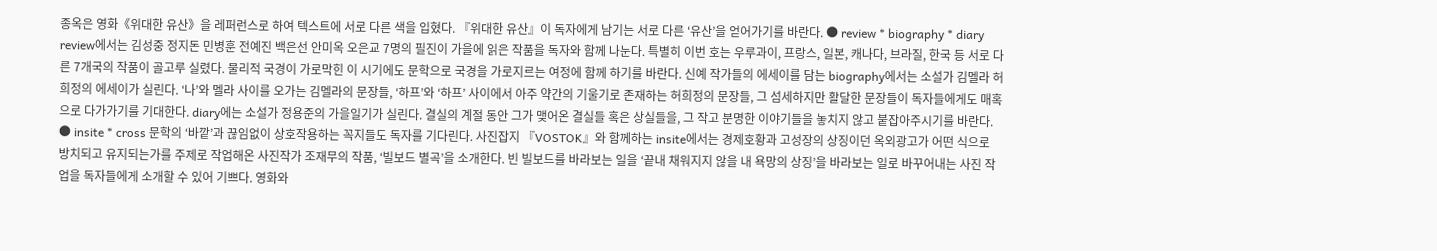종옥은 영화《위대한 유산》을 레퍼런스로 하여 텍스트에 서로 다른 색을 입혔다. 『위대한 유산』이 독자에게 남기는 서로 다른 ‘유산’을 얻어가기를 바란다. ● review * biography * diary review에서는 김성중 정지돈 민병훈 전예진 백은선 안미옥 오은교 7명의 필진이 가을에 읽은 작품을 독자와 함께 나눈다. 특별히 이번 호는 우루과이, 프랑스, 일본, 캐나다, 브라질, 한국 등 서로 다른 7개국의 작품이 골고루 실렸다. 물리적 국경이 가로막힌 이 시기에도 문학으로 국경을 가로지르는 여정에 함께 하기를 바란다. 신예 작가들의 에세이를 담는 biography에서는 소설가 김멜라 허희정의 에세이가 실린다. ‘나’와 멜라 사이를 오가는 김멜라의 문장들, ‘하프’와 ‘하프’ 사이에서 아주 약간의 기울기로 존재하는 허희정의 문장들, 그 섬세하지만 활달한 문장들이 독자들에게도 매혹으로 다가가기를 기대한다. diary에는 소설가 정용준의 가을일기가 실린다. 결실의 계절 동안 그가 맺어온 결실들 혹은 상실들을, 그 작고 분명한 이야기들을 놓치지 않고 붙잡아주시기를 바란다. ● insite * cross 문학의 ‘바깥’과 끊임없이 상호작용하는 꼭지들도 독자를 기다린다. 사진잡지 『VOSTOK』와 함께하는 insite에서는 경제호황과 고성장의 상징이던 옥외광고가 어떤 식으로 방치되고 유지되는가를 주제로 작업해온 사진작가 조재무의 작품, ‘빌보드 별곡’을 소개한다. 빈 빌보드를 바라보는 일을 ‘끝내 채워지지 않을 내 욕망의 상징’을 바라보는 일로 바꾸어내는 사진 작업을 독자들에게 소개할 수 있어 기쁘다. 영화와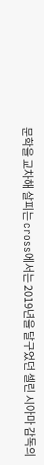문학을 교차해 살피는 cross에서는 2019년을 달구었던 셀린 시아마 감독의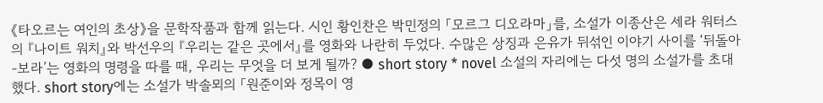《타오르는 여인의 초상》을 문학작품과 함께 읽는다. 시인 황인찬은 박민정의 「모르그 디오라마」를, 소설가 이종산은 세라 워터스의 『나이트 워치』와 박선우의 『우리는 같은 곳에서』를 영화와 나란히 두었다. 수많은 상징과 은유가 뒤섞인 이야기 사이를 ‘뒤돌아-보라’는 영화의 명령을 따를 때, 우리는 무엇을 더 보게 될까? ● short story * novel 소설의 자리에는 다섯 명의 소설가를 초대했다. short story에는 소설가 박솔뫼의 「원준이와 정목이 영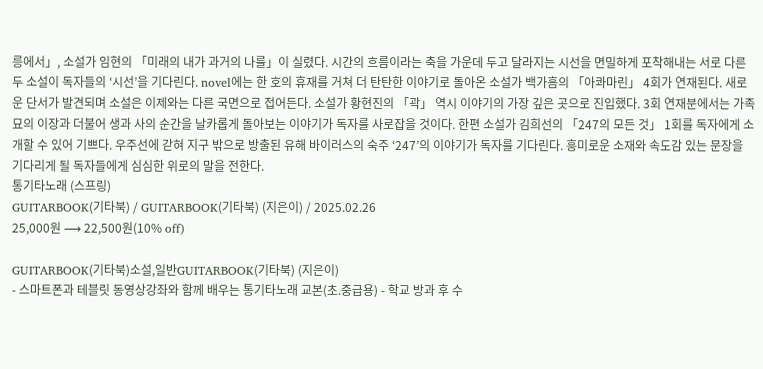릉에서」, 소설가 임현의 「미래의 내가 과거의 나를」이 실렸다. 시간의 흐름이라는 축을 가운데 두고 달라지는 시선을 면밀하게 포착해내는 서로 다른 두 소설이 독자들의 ‘시선’을 기다린다. novel에는 한 호의 휴재를 거쳐 더 탄탄한 이야기로 돌아온 소설가 백가흠의 「아콰마린」 4회가 연재된다. 새로운 단서가 발견되며 소설은 이제와는 다른 국면으로 접어든다. 소설가 황현진의 「곽」 역시 이야기의 가장 깊은 곳으로 진입했다. 3회 연재분에서는 가족묘의 이장과 더불어 생과 사의 순간을 날카롭게 돌아보는 이야기가 독자를 사로잡을 것이다. 한편 소설가 김희선의 「247의 모든 것」 1회를 독자에게 소개할 수 있어 기쁘다. 우주선에 갇혀 지구 밖으로 방출된 유해 바이러스의 숙주 ‘247’의 이야기가 독자를 기다린다. 흥미로운 소재와 속도감 있는 문장을 기다리게 될 독자들에게 심심한 위로의 말을 전한다.
통기타노래 (스프링)
GUITARBOOK(기타북) / GUITARBOOK(기타북) (지은이) / 2025.02.26
25,000원 ⟶ 22,500원(10% off)

GUITARBOOK(기타북)소설,일반GUITARBOOK(기타북) (지은이)
- 스마트폰과 테블릿 동영상강좌와 함께 배우는 통기타노래 교본(초.중급용) - 학교 방과 후 수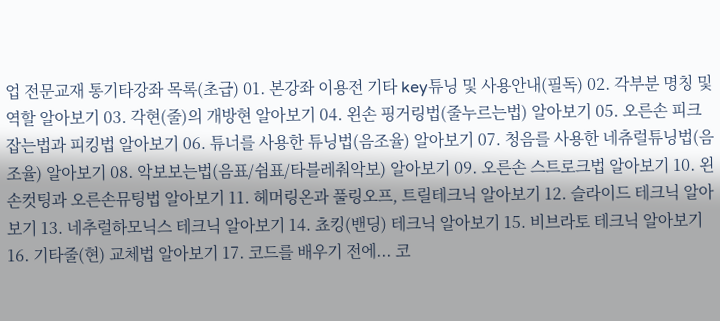업 전문교재 통기타강좌 목록(초급) 01. 본강좌 이용전 기타 key튜닝 및 사용안내(필독) 02. 각부분 명칭 및 역할 알아보기 03. 각현(줄)의 개방현 알아보기 04. 왼손 핑거링법(줄누르는법) 알아보기 05. 오른손 피크잡는법과 피킹법 알아보기 06. 튜너를 사용한 튜닝법(음조율) 알아보기 07. 청음를 사용한 네츄럴튜닝법(음조율) 알아보기 08. 악보보는법(음표/쉼표/타블레춰악보) 알아보기 09. 오른손 스트로크법 알아보기 10. 왼손컷팅과 오른손뮤팅법 알아보기 11. 헤머링온과 풀링오프, 트릴테크닉 알아보기 12. 슬라이드 테크닉 알아보기 13. 네추럴하모닉스 테크닉 알아보기 14. 쵸킹(밴딩) 테크닉 알아보기 15. 비브라토 테크닉 알아보기 16. 기타줄(현) 교체법 알아보기 17. 코드를 배우기 전에... 코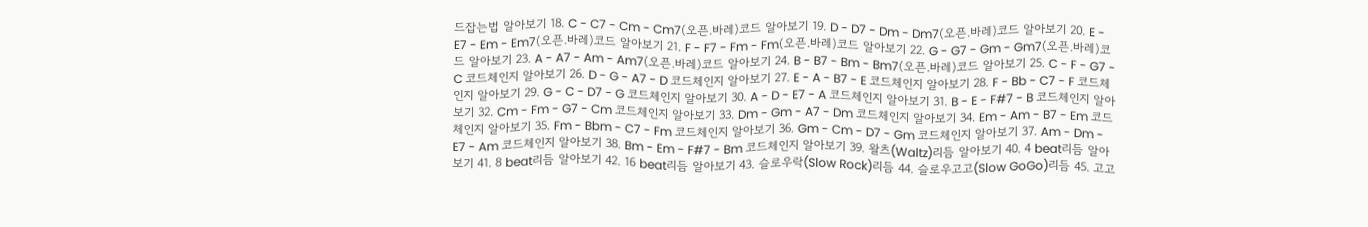드잡는법 알아보기 18. C - C7 - Cm - Cm7(오픈.바레)코드 알아보기 19. D - D7 - Dm - Dm7(오픈.바레)코드 알아보기 20. E - E7 - Em - Em7(오픈.바레)코드 알아보기 21. F - F7 - Fm - Fm(오픈.바레)코드 알아보기 22. G - G7 - Gm - Gm7(오픈.바레)코드 알아보기 23. A - A7 - Am - Am7(오픈.바레)코드 알아보기 24. B - B7 - Bm - Bm7(오픈.바레)코드 알아보기 25. C - F - G7 - C 코드체인지 알아보기 26. D - G - A7 - D 코드체인지 알아보기 27. E - A - B7 - E 코드체인지 알아보기 28. F - Bb - C7 - F 코드체인지 알아보기 29. G - C - D7 - G 코드체인지 알아보기 30. A - D - E7 - A 코드체인지 알아보기 31. B - E - F#7 - B 코드체인지 알아보기 32. Cm - Fm - G7 - Cm 코드체인지 알아보기 33. Dm - Gm - A7 - Dm 코드체인지 알아보기 34. Em - Am - B7 - Em 코드체인지 알아보기 35. Fm - Bbm - C7 - Fm 코드체인지 알아보기 36. Gm - Cm - D7 - Gm 코드체인지 알아보기 37. Am - Dm - E7 - Am 코드체인지 알아보기 38. Bm - Em - F#7 - Bm 코드체인지 알아보기 39. 왈츠(Waltz)리듬 알아보기 40. 4 beat리듬 알아보기 41. 8 beat리듬 알아보기 42. 16 beat리듬 알아보기 43. 슬로우락(Slow Rock)리듬 44. 슬로우고고(Slow GoGo)리듬 45. 고고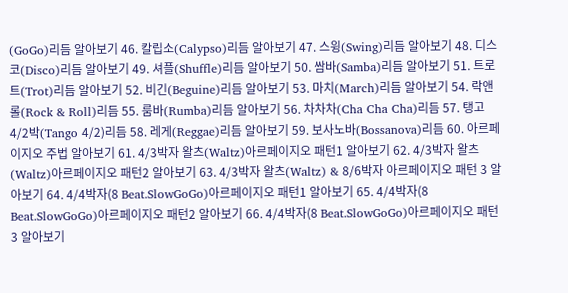(GoGo)리듬 알아보기 46. 칼립소(Calypso)리듬 알아보기 47. 스윙(Swing)리듬 알아보기 48. 디스코(Disco)리듬 알아보기 49. 셔플(Shuffle)리듬 알아보기 50. 쌈바(Samba)리듬 알아보기 51. 트로트(Trot)리듬 알아보기 52. 비긴(Beguine)리듬 알아보기 53. 마치(March)리듬 알아보기 54. 락앤롤(Rock & Roll)리듬 55. 룸바(Rumba)리듬 알아보기 56. 차차차(Cha Cha Cha)리듬 57. 탱고 4/2박(Tango 4/2)리듬 58. 레게(Reggae)리듬 알아보기 59. 보사노바(Bossanova)리듬 60. 아르페이지오 주법 알아보기 61. 4/3박자 왈츠(Waltz)아르페이지오 패턴1 알아보기 62. 4/3박자 왈츠(Waltz)아르페이지오 패턴2 알아보기 63. 4/3박자 왈츠(Waltz) & 8/6박자 아르페이지오 패턴 3 알아보기 64. 4/4박자(8 Beat.SlowGoGo)아르페이지오 패턴1 알아보기 65. 4/4박자(8 Beat.SlowGoGo)아르페이지오 패턴2 알아보기 66. 4/4박자(8 Beat.SlowGoGo)아르페이지오 패턴3 알아보기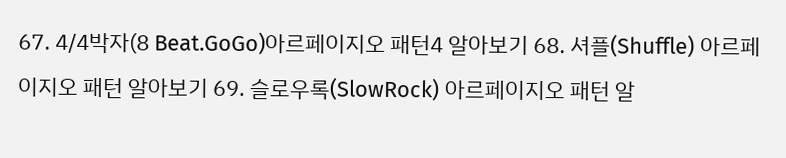67. 4/4박자(8 Beat.GoGo)아르페이지오 패턴4 알아보기 68. 셔플(Shuffle) 아르페이지오 패턴 알아보기 69. 슬로우록(SlowRock) 아르페이지오 패턴 알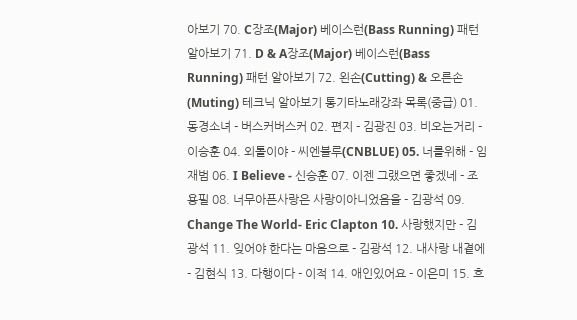아보기 70. C장조(Major) 베이스런(Bass Running) 패턴 알아보기 71. D & A장조(Major) 베이스런(Bass Running) 패턴 알아보기 72. 왼손(Cutting) & 오른손(Muting) 테크닉 알아보기 통기타노래강좌 목록(중급) 01. 동경소녀 - 버스커버스커 02. 편지 - 김광진 03. 비오는거리 - 이승훈 04. 외톨이야 - 씨엔블루(CNBLUE) 05. 너를위해 - 임재범 06. I Believe - 신승훈 07. 이젠 그랬으면 좋겠네 - 조용필 08. 너무아픈사랑은 사랑이아니었음을 - 김광석 09. Change The World- Eric Clapton 10. 사랑했지만 - 김광석 11. 잊어야 한다는 마음으로 - 김광석 12. 내사랑 내곁에 - 김현식 13. 다행이다 - 이적 14. 애인있어요 - 이은미 15. 흐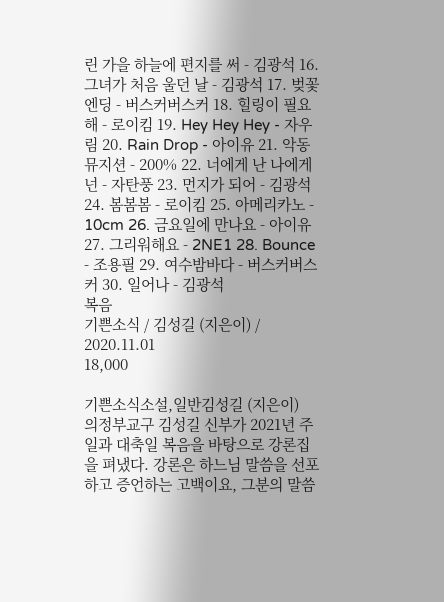린 가을 하늘에 편지를 써 - 김광석 16. 그녀가 처음 울던 날 - 김광석 17. 벚꽃엔딩 - 버스커버스커 18. 힐링이 필요해 - 로이킴 19. Hey Hey Hey - 자우림 20. Rain Drop - 아이유 21. 악동뮤지션 - 200% 22. 너에게 난 나에게 넌 - 자탄풍 23. 먼지가 되어 - 김광석 24. 봄봄봄 - 로이킴 25. 아메리카노 - 10cm 26. 금요일에 만나요 - 아이유 27. 그리워해요 - 2NE1 28. Bounce - 조용필 29. 여수밤바다 - 버스커버스커 30. 일어나 - 김광석
복음
기쁜소식 / 김성길 (지은이) / 2020.11.01
18,000

기쁜소식소설,일반김성길 (지은이)
의정부교구 김성길 신부가 2021년 주일과 대축일 복음을 바탕으로 강론집을 펴냈다. 강론은 하느님 말씀을 선포하고 증언하는 고백이요, 그분의 말씀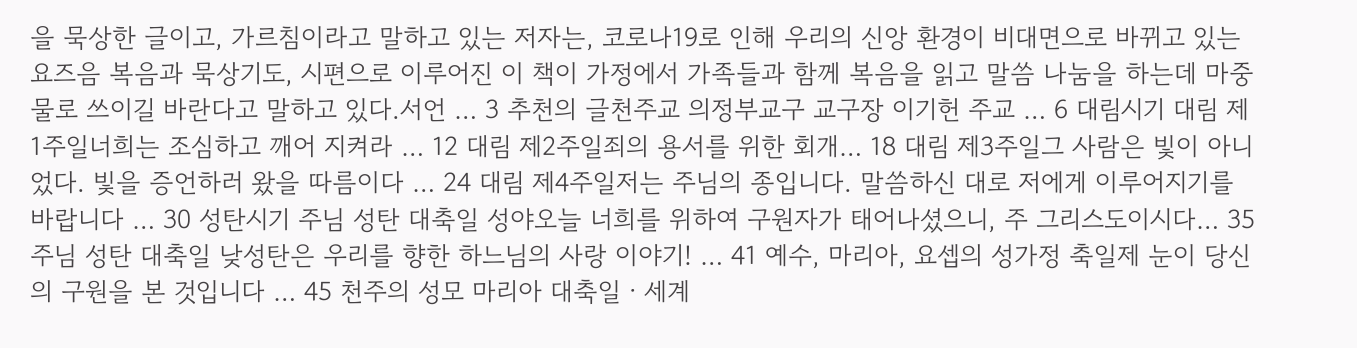을 묵상한 글이고, 가르침이라고 말하고 있는 저자는, 코로나19로 인해 우리의 신앙 환경이 비대면으로 바뀌고 있는 요즈음 복음과 묵상기도, 시편으로 이루어진 이 책이 가정에서 가족들과 함께 복음을 읽고 말씀 나눔을 하는데 마중물로 쓰이길 바란다고 말하고 있다.서언 … 3 추천의 글천주교 의정부교구 교구장 이기헌 주교 … 6 대림시기 대림 제1주일너희는 조심하고 깨어 지켜라 … 12 대림 제2주일죄의 용서를 위한 회개… 18 대림 제3주일그 사람은 빛이 아니었다. 빛을 증언하러 왔을 따름이다 … 24 대림 제4주일저는 주님의 종입니다. 말씀하신 대로 저에게 이루어지기를 바랍니다 … 30 성탄시기 주님 성탄 대축일 성야오늘 너희를 위하여 구원자가 태어나셨으니, 주 그리스도이시다… 35 주님 성탄 대축일 낮성탄은 우리를 향한 하느님의 사랑 이야기! … 41 예수, 마리아, 요셉의 성가정 축일제 눈이 당신의 구원을 본 것입니다 … 45 천주의 성모 마리아 대축일ㆍ세계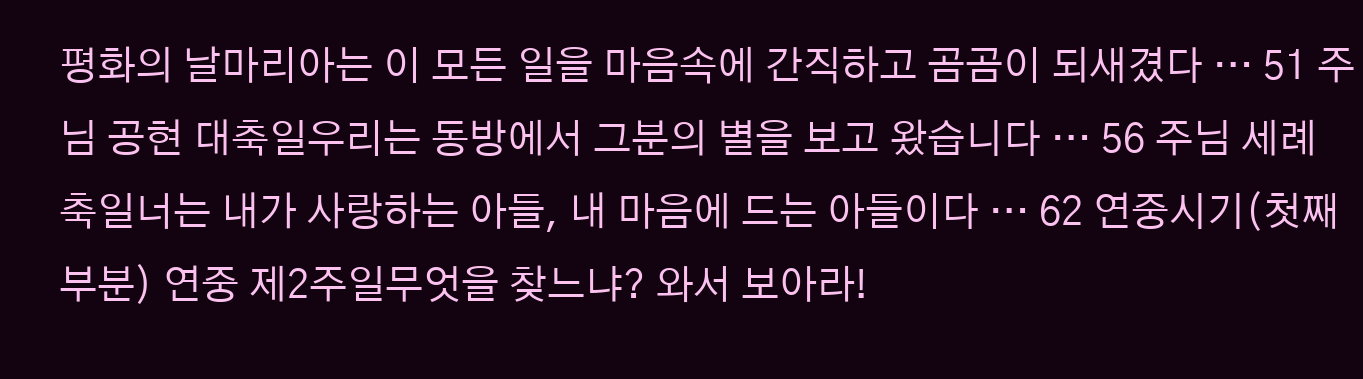평화의 날마리아는 이 모든 일을 마음속에 간직하고 곰곰이 되새겼다 … 51 주님 공현 대축일우리는 동방에서 그분의 별을 보고 왔습니다 … 56 주님 세례 축일너는 내가 사랑하는 아들, 내 마음에 드는 아들이다 … 62 연중시기(첫째 부분) 연중 제2주일무엇을 찾느냐? 와서 보아라!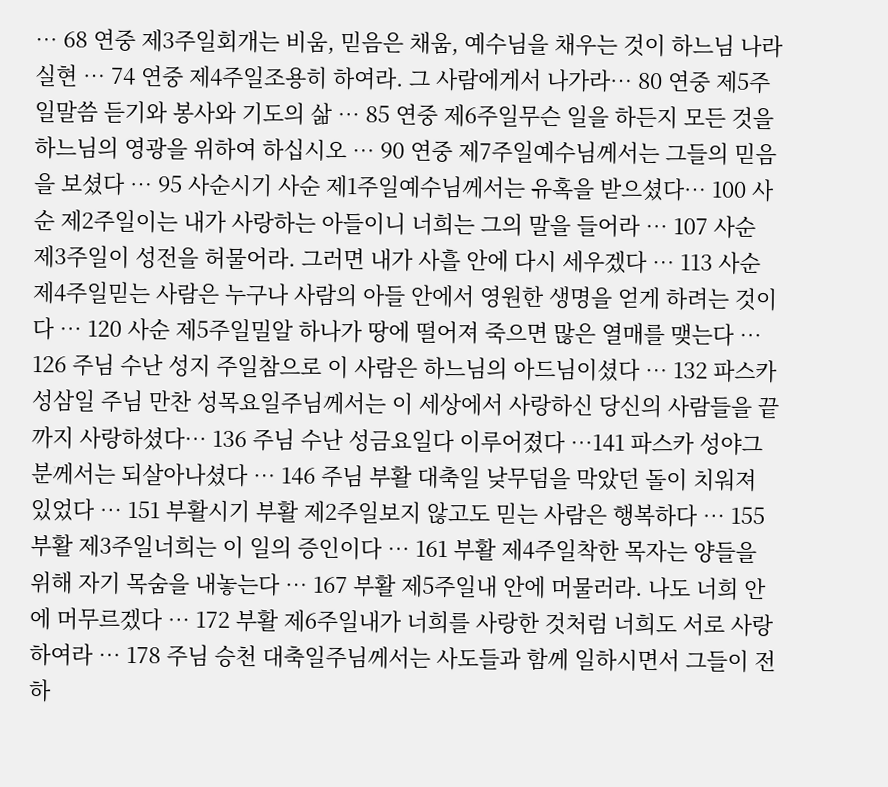… 68 연중 제3주일회개는 비움, 믿음은 채움, 예수님을 채우는 것이 하느님 나라 실현 … 74 연중 제4주일조용히 하여라. 그 사람에게서 나가라… 80 연중 제5주일말씀 듣기와 봉사와 기도의 삶 … 85 연중 제6주일무슨 일을 하든지 모든 것을 하느님의 영광을 위하여 하십시오 … 90 연중 제7주일예수님께서는 그들의 믿음을 보셨다 … 95 사순시기 사순 제1주일예수님께서는 유혹을 받으셨다… 100 사순 제2주일이는 내가 사랑하는 아들이니 너희는 그의 말을 들어라 … 107 사순 제3주일이 성전을 허물어라. 그러면 내가 사흘 안에 다시 세우겠다 … 113 사순 제4주일믿는 사람은 누구나 사람의 아들 안에서 영원한 생명을 얻게 하려는 것이다 … 120 사순 제5주일밀알 하나가 땅에 떨어져 죽으면 많은 열매를 맺는다 … 126 주님 수난 성지 주일참으로 이 사람은 하느님의 아드님이셨다 … 132 파스카 성삼일 주님 만찬 성목요일주님께서는 이 세상에서 사랑하신 당신의 사람들을 끝까지 사랑하셨다… 136 주님 수난 성금요일다 이루어졌다 …141 파스카 성야그분께서는 되살아나셨다 … 146 주님 부활 대축일 낮무덤을 막았던 돌이 치워져 있었다 … 151 부활시기 부활 제2주일보지 않고도 믿는 사람은 행복하다 … 155 부활 제3주일너희는 이 일의 증인이다 … 161 부활 제4주일착한 목자는 양들을 위해 자기 목숨을 내놓는다 … 167 부활 제5주일내 안에 머물러라. 나도 너희 안에 머무르겠다 … 172 부활 제6주일내가 너희를 사랑한 것처럼 너희도 서로 사랑하여라 … 178 주님 승천 대축일주님께서는 사도들과 함께 일하시면서 그들이 전하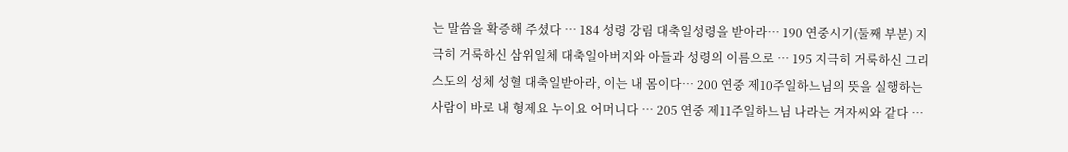는 말씀을 확증해 주셨다 … 184 성령 강림 대축일성령을 받아라… 190 연중시기(둘째 부분) 지극히 거룩하신 삼위일체 대축일아버지와 아들과 성령의 이름으로 … 195 지극히 거룩하신 그리스도의 성체 성혈 대축일받아라, 이는 내 몸이다… 200 연중 제10주일하느님의 뜻을 실행하는 사람이 바로 내 형제요 누이요 어머니다 … 205 연중 제11주일하느님 나라는 겨자씨와 같다 …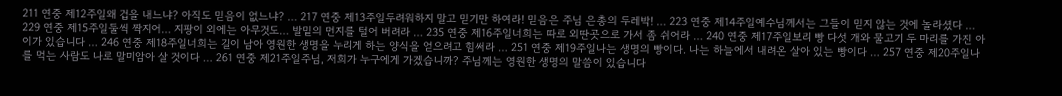211 연중 제12주일왜 겁을 내느냐? 아직도 믿음이 없느냐? … 217 연중 제13주일두려워하지 말고 믿기만 하여라! 믿음은 주님 은총의 두레박! … 223 연중 제14주일예수님께서는 그들이 믿지 않는 것에 놀라셨다 … 229 연중 제15주일둘씩 짝지어… 지팡이 외에는 아무것도… 발밑의 먼지를 털어 버려라 … 235 연중 제16주일너희는 따로 외딴곳으로 가서 좀 쉬어라 … 240 연중 제17주일보리 빵 다섯 개와 물고기 두 마리를 가진 아이가 있습니다 … 246 연중 제18주일너희는 길이 남아 영원한 생명을 누리게 하는 양식을 얻으려고 힘써라 … 251 연중 제19주일나는 생명의 빵이다. 나는 하늘에서 내려온 살아 있는 빵이다 … 257 연중 제20주일나를 먹는 사람도 나로 말미암아 살 것이다 … 261 연중 제21주일주님, 저희가 누구에게 가겠습니까? 주님께는 영원한 생명의 말씀이 있습니다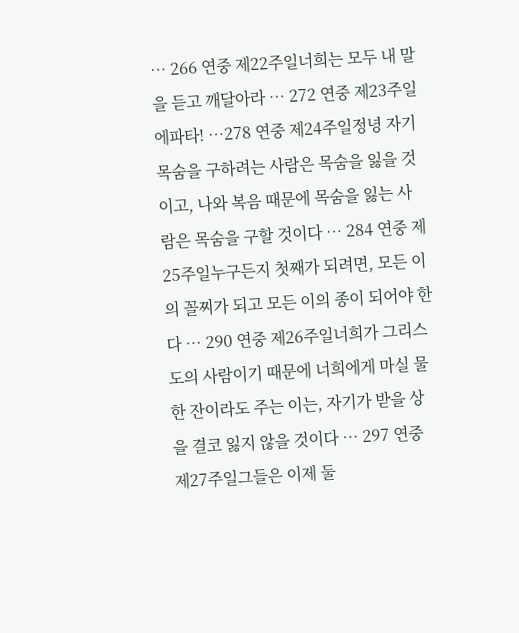… 266 연중 제22주일너희는 모두 내 말을 듣고 깨달아라 … 272 연중 제23주일에파타! …278 연중 제24주일정녕 자기 목숨을 구하려는 사람은 목숨을 잃을 것이고, 나와 복음 때문에 목숨을 잃는 사람은 목숨을 구할 것이다 … 284 연중 제25주일누구든지 첫째가 되려면, 모든 이의 꼴찌가 되고 모든 이의 종이 되어야 한다 … 290 연중 제26주일너희가 그리스도의 사람이기 때문에 너희에게 마실 물 한 잔이라도 주는 이는, 자기가 받을 상을 결코 잃지 않을 것이다 … 297 연중 제27주일그들은 이제 둘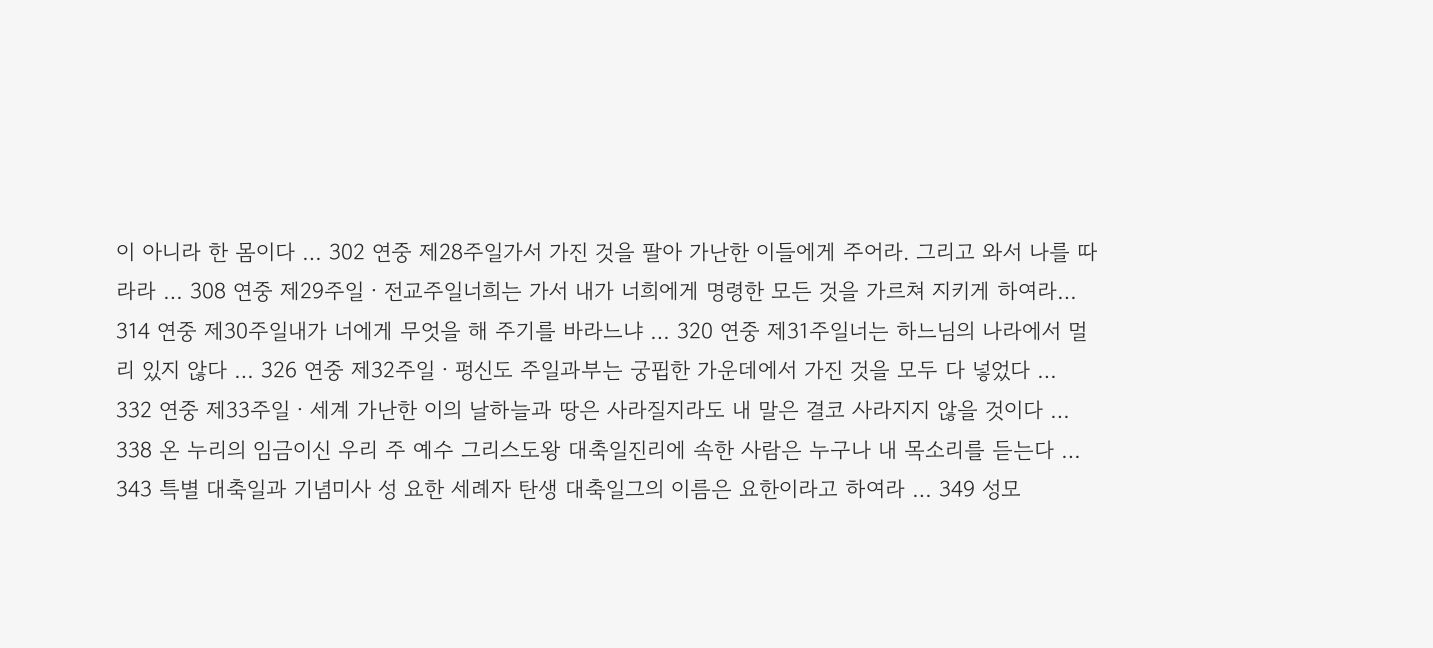이 아니라 한 몸이다 … 302 연중 제28주일가서 가진 것을 팔아 가난한 이들에게 주어라. 그리고 와서 나를 따라라 … 308 연중 제29주일ㆍ전교주일너희는 가서 내가 너희에게 명령한 모든 것을 가르쳐 지키게 하여라… 314 연중 제30주일내가 너에게 무엇을 해 주기를 바라느냐 … 320 연중 제31주일너는 하느님의 나라에서 멀리 있지 않다 … 326 연중 제32주일ㆍ펑신도 주일과부는 궁핍한 가운데에서 가진 것을 모두 다 넣었다 … 332 연중 제33주일ㆍ세계 가난한 이의 날하늘과 땅은 사라질지라도 내 말은 결코 사라지지 않을 것이다 … 338 온 누리의 임금이신 우리 주 예수 그리스도왕 대축일진리에 속한 사람은 누구나 내 목소리를 듣는다 … 343 특별 대축일과 기념미사 성 요한 세례자 탄생 대축일그의 이름은 요한이라고 하여라 … 349 성모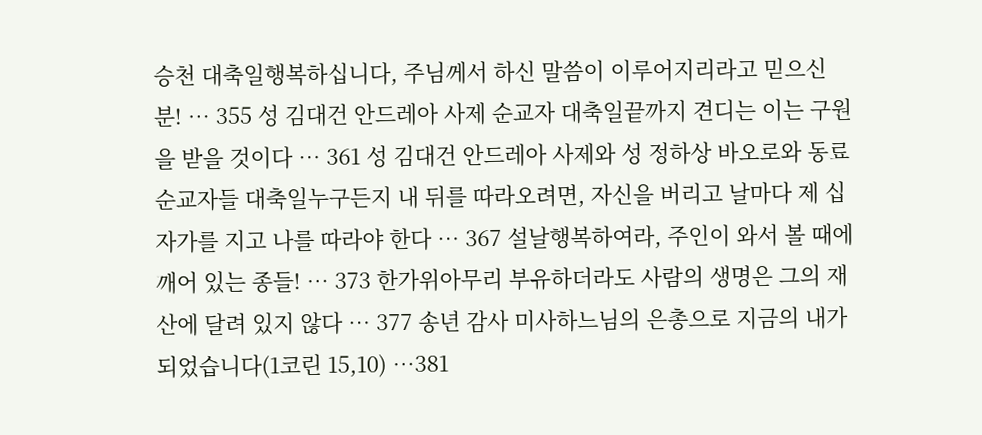승천 대축일행복하십니다, 주님께서 하신 말씀이 이루어지리라고 믿으신 분! … 355 성 김대건 안드레아 사제 순교자 대축일끝까지 견디는 이는 구원을 받을 것이다 … 361 성 김대건 안드레아 사제와 성 정하상 바오로와 동료 순교자들 대축일누구든지 내 뒤를 따라오려면, 자신을 버리고 날마다 제 십자가를 지고 나를 따라야 한다 … 367 설날행복하여라, 주인이 와서 볼 때에 깨어 있는 종들! … 373 한가위아무리 부유하더라도 사람의 생명은 그의 재산에 달려 있지 않다 … 377 송년 감사 미사하느님의 은총으로 지금의 내가 되었습니다(1코린 15,10) …381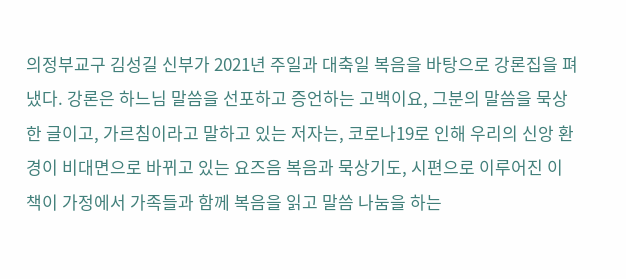의정부교구 김성길 신부가 2021년 주일과 대축일 복음을 바탕으로 강론집을 펴냈다. 강론은 하느님 말씀을 선포하고 증언하는 고백이요, 그분의 말씀을 묵상한 글이고, 가르침이라고 말하고 있는 저자는, 코로나19로 인해 우리의 신앙 환경이 비대면으로 바뀌고 있는 요즈음 복음과 묵상기도, 시편으로 이루어진 이 책이 가정에서 가족들과 함께 복음을 읽고 말씀 나눔을 하는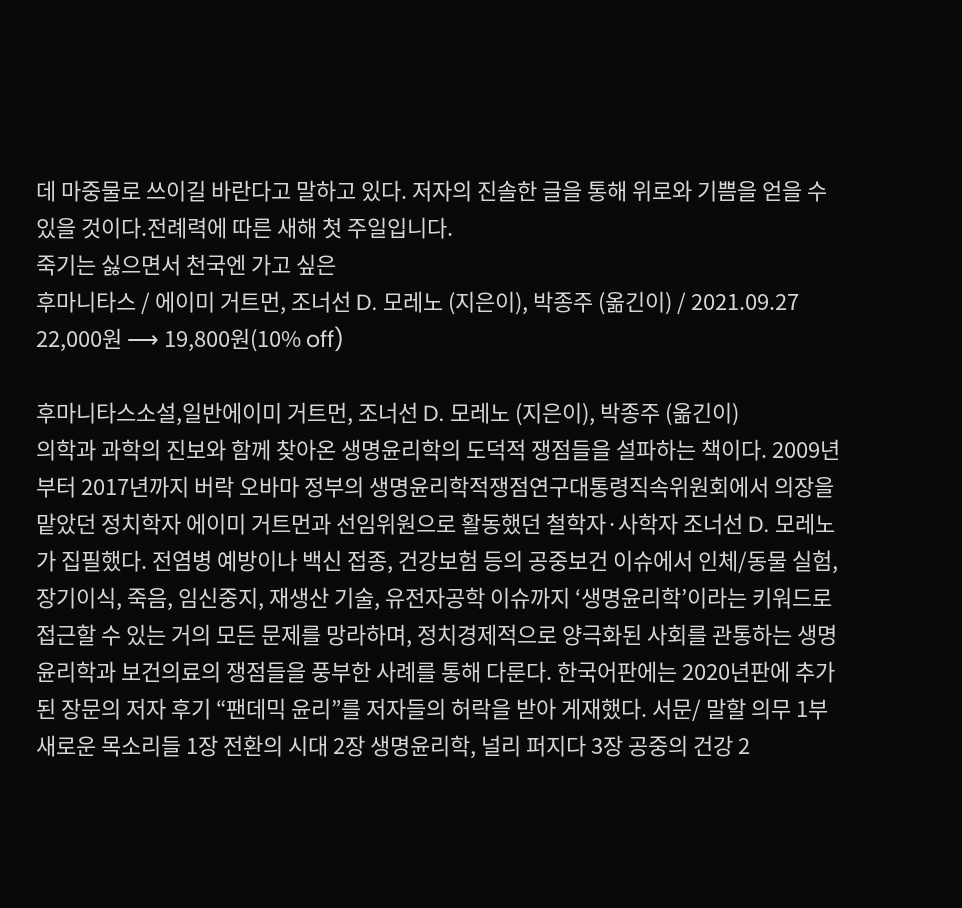데 마중물로 쓰이길 바란다고 말하고 있다. 저자의 진솔한 글을 통해 위로와 기쁨을 얻을 수 있을 것이다.전례력에 따른 새해 첫 주일입니다.
죽기는 싫으면서 천국엔 가고 싶은
후마니타스 / 에이미 거트먼, 조너선 D. 모레노 (지은이), 박종주 (옮긴이) / 2021.09.27
22,000원 ⟶ 19,800원(10% off)

후마니타스소설,일반에이미 거트먼, 조너선 D. 모레노 (지은이), 박종주 (옮긴이)
의학과 과학의 진보와 함께 찾아온 생명윤리학의 도덕적 쟁점들을 설파하는 책이다. 2009년부터 2017년까지 버락 오바마 정부의 생명윤리학적쟁점연구대통령직속위원회에서 의장을 맡았던 정치학자 에이미 거트먼과 선임위원으로 활동했던 철학자·사학자 조너선 D. 모레노가 집필했다. 전염병 예방이나 백신 접종, 건강보험 등의 공중보건 이슈에서 인체/동물 실험, 장기이식, 죽음, 임신중지, 재생산 기술, 유전자공학 이슈까지 ‘생명윤리학’이라는 키워드로 접근할 수 있는 거의 모든 문제를 망라하며, 정치경제적으로 양극화된 사회를 관통하는 생명윤리학과 보건의료의 쟁점들을 풍부한 사례를 통해 다룬다. 한국어판에는 2020년판에 추가된 장문의 저자 후기 “팬데믹 윤리”를 저자들의 허락을 받아 게재했다. 서문/ 말할 의무 1부 새로운 목소리들 1장 전환의 시대 2장 생명윤리학, 널리 퍼지다 3장 공중의 건강 2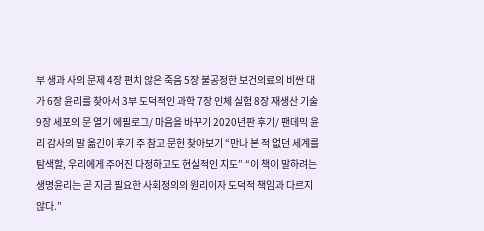부 생과 사의 문제 4장 편치 않은 죽음 5장 불공정한 보건의료의 비싼 대가 6장 윤리를 찾아서 3부 도덕적인 과학 7장 인체 실험 8장 재생산 기술 9장 세포의 문 열기 에필로그/ 마음을 바꾸기 2020년판 후기/ 팬데믹 윤리 감사의 말 옮긴이 후기 주 참고 문헌 찾아보기 “만나 본 적 없던 세계를 탐색할, 우리에게 주어진 다정하고도 현실적인 지도” “이 책이 말하려는 생명윤리는 곧 지금 필요한 사회정의의 원리이자 도덕적 책임과 다르지 않다.”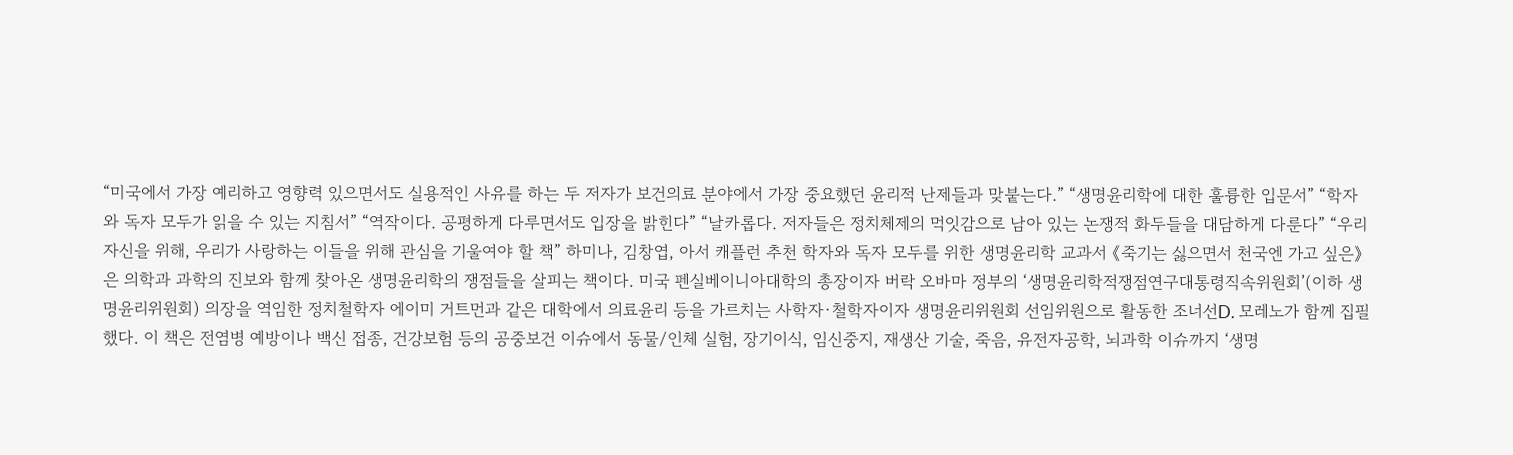“미국에서 가장 예리하고 영향력 있으면서도 실용적인 사유를 하는 두 저자가 보건의료 분야에서 가장 중요했던 윤리적 난제들과 맞붙는다.” “생명윤리학에 대한 훌륭한 입문서” “학자와 독자 모두가 읽을 수 있는 지침서” “역작이다. 공평하게 다루면서도 입장을 밝힌다” “날카롭다. 저자들은 정치체제의 먹잇감으로 남아 있는 논쟁적 화두들을 대담하게 다룬다” “우리 자신을 위해, 우리가 사랑하는 이들을 위해 관심을 기울여야 할 책” 하미나, 김창엽, 아서 캐플런 추천 학자와 독자 모두를 위한 생명윤리학 교과서 《죽기는 싫으면서 천국엔 가고 싶은》은 의학과 과학의 진보와 함께 찾아온 생명윤리학의 쟁점들을 살피는 책이다. 미국 펜실베이니아대학의 총장이자 버락 오바마 정부의 ‘생명윤리학적쟁점연구대통령직속위원회’(이하 생명윤리위원회) 의장을 역임한 정치철학자 에이미 거트먼과 같은 대학에서 의료윤리 등을 가르치는 사학자·철학자이자 생명윤리위원회 선임위원으로 활동한 조너선D. 모레노가 함께 집필했다. 이 책은 전염병 예방이나 백신 접종, 건강보험 등의 공중보건 이슈에서 동물/인체 실험, 장기이식, 임신중지, 재생산 기술, 죽음, 유전자공학, 뇌과학 이슈까지 ‘생명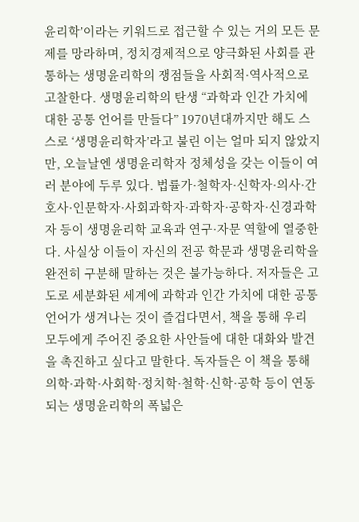윤리학’이라는 키워드로 접근할 수 있는 거의 모든 문제를 망라하며, 정치경제적으로 양극화된 사회를 관통하는 생명윤리학의 쟁점들을 사회적·역사적으로 고찰한다. 생명윤리학의 탄생 “과학과 인간 가치에 대한 공통 언어를 만들다” 1970년대까지만 해도 스스로 ‘생명윤리학자’라고 불린 이는 얼마 되지 않았지만, 오늘날엔 생명윤리학자 정체성을 갖는 이들이 여러 분야에 두루 있다. 법률가·철학자·신학자·의사·간호사·인문학자·사회과학자·과학자·공학자·신경과학자 등이 생명윤리학 교육과 연구·자문 역할에 열중한다. 사실상 이들이 자신의 전공 학문과 생명윤리학을 완전히 구분해 말하는 것은 불가능하다. 저자들은 고도로 세분화된 세계에 과학과 인간 가치에 대한 공통 언어가 생겨나는 것이 즐겁다면서, 책을 통해 우리 모두에게 주어진 중요한 사안들에 대한 대화와 발견을 촉진하고 싶다고 말한다. 독자들은 이 책을 통해 의학·과학·사회학·정치학·철학·신학·공학 등이 연동되는 생명윤리학의 폭넓은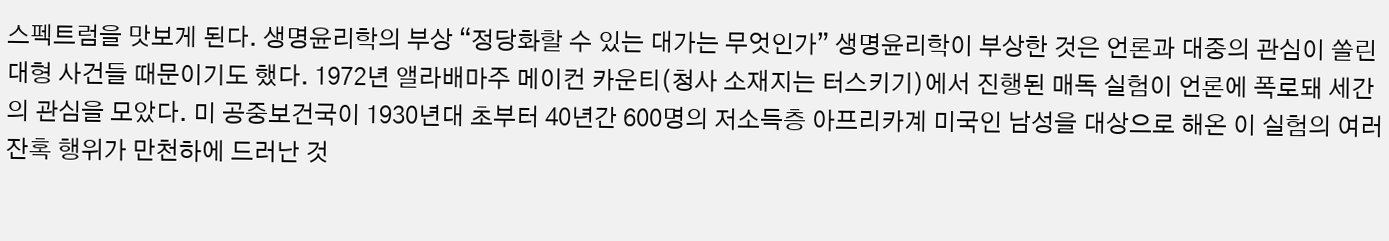스펙트럼을 맛보게 된다. 생명윤리학의 부상 “정당화할 수 있는 대가는 무엇인가” 생명윤리학이 부상한 것은 언론과 대중의 관심이 쏠린 대형 사건들 때문이기도 했다. 1972년 앨라배마주 메이컨 카운티(청사 소재지는 터스키기)에서 진행된 매독 실험이 언론에 폭로돼 세간의 관심을 모았다. 미 공중보건국이 1930년대 초부터 40년간 600명의 저소득층 아프리카계 미국인 남성을 대상으로 해온 이 실험의 여러 잔혹 행위가 만천하에 드러난 것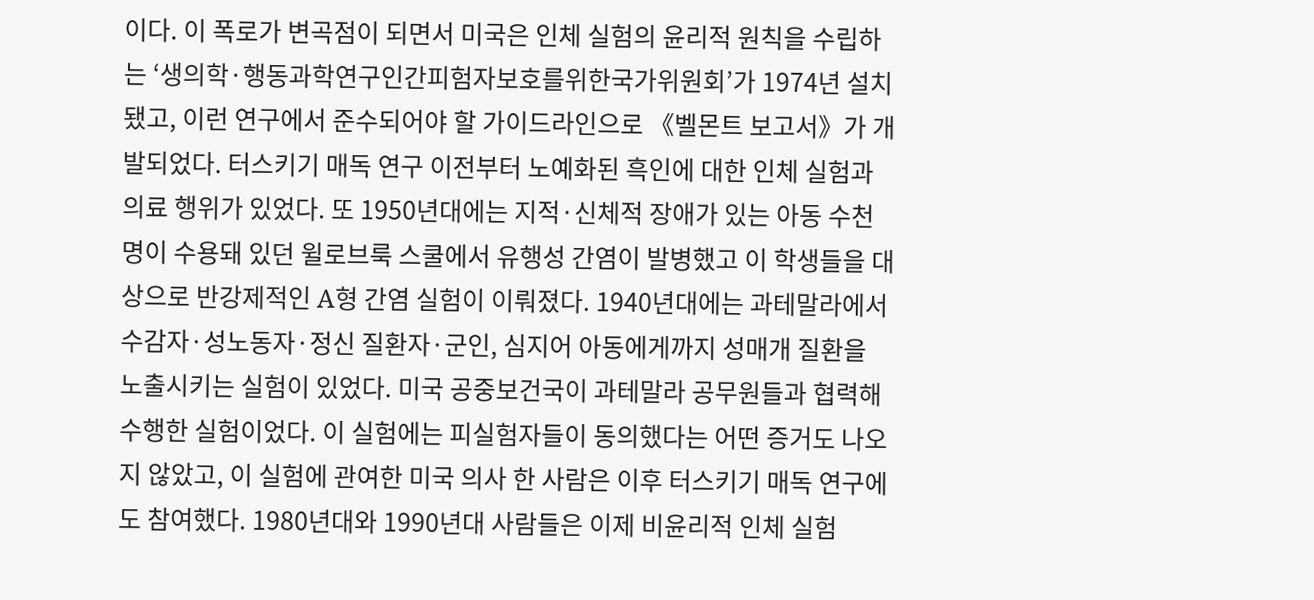이다. 이 폭로가 변곡점이 되면서 미국은 인체 실험의 윤리적 원칙을 수립하는 ‘생의학·행동과학연구인간피험자보호를위한국가위원회’가 1974년 설치됐고, 이런 연구에서 준수되어야 할 가이드라인으로 《벨몬트 보고서》가 개발되었다. 터스키기 매독 연구 이전부터 노예화된 흑인에 대한 인체 실험과 의료 행위가 있었다. 또 1950년대에는 지적·신체적 장애가 있는 아동 수천 명이 수용돼 있던 윌로브룩 스쿨에서 유행성 간염이 발병했고 이 학생들을 대상으로 반강제적인 A형 간염 실험이 이뤄졌다. 1940년대에는 과테말라에서 수감자·성노동자·정신 질환자·군인, 심지어 아동에게까지 성매개 질환을 노출시키는 실험이 있었다. 미국 공중보건국이 과테말라 공무원들과 협력해 수행한 실험이었다. 이 실험에는 피실험자들이 동의했다는 어떤 증거도 나오지 않았고, 이 실험에 관여한 미국 의사 한 사람은 이후 터스키기 매독 연구에도 참여했다. 1980년대와 1990년대 사람들은 이제 비윤리적 인체 실험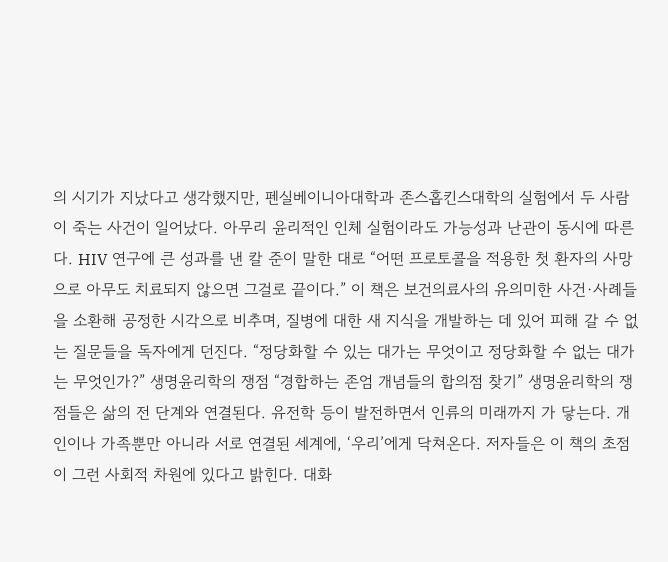의 시기가 지났다고 생각했지만, 펜실베이니아대학과 존스홉킨스대학의 실험에서 두 사람이 죽는 사건이 일어났다. 아무리 윤리적인 인체 실험이라도 가능성과 난관이 동시에 따른다. HIV 연구에 큰 성과를 낸 칼 준이 말한 대로 “어떤 프로토콜을 적용한 첫 환자의 사망으로 아무도 치료되지 않으면 그걸로 끝이다.” 이 책은 보건의료사의 유의미한 사건·사례들을 소환해 공정한 시각으로 비추며, 질병에 대한 새 지식을 개발하는 데 있어 피해 갈 수 없는 질문들을 독자에게 던진다. “정당화할 수 있는 대가는 무엇이고 정당화할 수 없는 대가는 무엇인가?” 생명윤리학의 쟁점 “경합하는 존엄 개념들의 합의점 찾기” 생명윤리학의 쟁점들은 삶의 전 단계와 연결된다. 유전학 등이 발전하면서 인류의 미래까지 가 닿는다. 개인이나 가족뿐만 아니라 서로 연결된 세계에, ‘우리’에게 닥쳐온다. 저자들은 이 책의 초점이 그런 사회적 차원에 있다고 밝힌다. 대화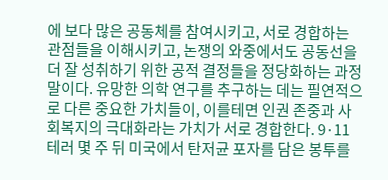에 보다 많은 공동체를 참여시키고, 서로 경합하는 관점들을 이해시키고, 논쟁의 와중에서도 공동선을 더 잘 성취하기 위한 공적 결정들을 정당화하는 과정 말이다. 유망한 의학 연구를 추구하는 데는 필연적으로 다른 중요한 가치들이, 이를테면 인권 존중과 사회복지의 극대화라는 가치가 서로 경합한다. 9·11 테러 몇 주 뒤 미국에서 탄저균 포자를 담은 봉투를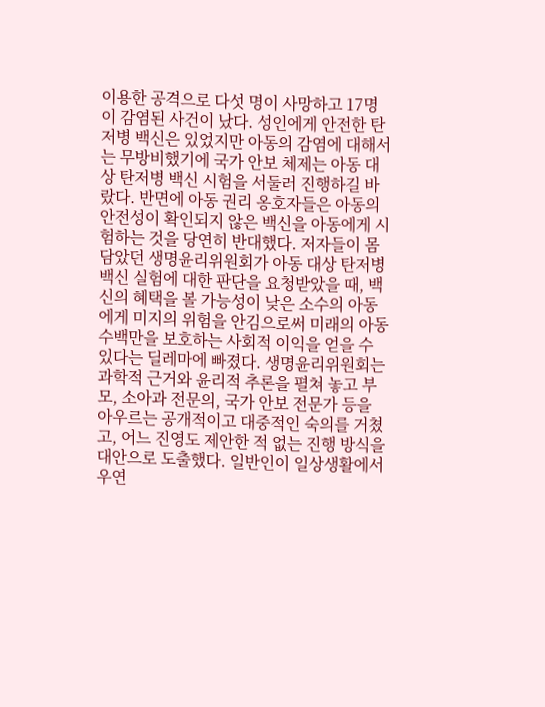이용한 공격으로 다섯 명이 사망하고 17명이 감염된 사건이 났다. 성인에게 안전한 탄저병 백신은 있었지만 아동의 감염에 대해서는 무방비했기에 국가 안보 체제는 아동 대상 탄저병 백신 시험을 서둘러 진행하길 바랐다. 반면에 아동 권리 옹호자들은 아동의 안전성이 확인되지 않은 백신을 아동에게 시험하는 것을 당연히 반대했다. 저자들이 몸담았던 생명윤리위원회가 아동 대상 탄저병 백신 실험에 대한 판단을 요청받았을 때, 백신의 혜택을 볼 가능성이 낮은 소수의 아동에게 미지의 위험을 안김으로써 미래의 아동 수백만을 보호하는 사회적 이익을 얻을 수 있다는 딜레마에 빠졌다. 생명윤리위원회는 과학적 근거와 윤리적 추론을 펼쳐 놓고 부모, 소아과 전문의, 국가 안보 전문가 등을 아우르는 공개적이고 대중적인 숙의를 거쳤고, 어느 진영도 제안한 적 없는 진행 방식을 대안으로 도출했다. 일반인이 일상생활에서 우연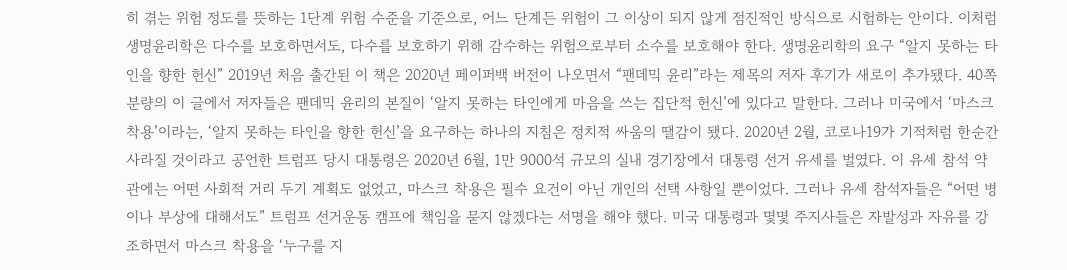히 겪는 위험 정도를 뜻하는 1단계 위험 수준을 기준으로, 어느 단계든 위험이 그 이상이 되지 않게 점진적인 방식으로 시험하는 안이다. 이처럼 생명윤리학은 다수를 보호하면서도, 다수를 보호하기 위해 감수하는 위험으로부터 소수를 보호해야 한다. 생명윤리학의 요구 “알지 못하는 타인을 향한 헌신” 2019년 처음 출간된 이 책은 2020년 페이퍼백 버전이 나오면서 “팬데믹 윤리”라는 제목의 저자 후기가 새로이 추가됐다. 40쪽 분량의 이 글에서 저자들은 팬데믹 윤리의 본질이 ‘알지 못하는 타인에게 마음을 쓰는 집단적 헌신’에 있다고 말한다. 그러나 미국에서 ‘마스크 착용’이라는, ‘알지 못하는 타인을 향한 헌신’을 요구하는 하나의 지침은 정치적 싸움의 땔감이 됐다. 2020년 2월, 코로나19가 기적처럼 한순간 사라질 것이라고 공언한 트럼프 당시 대통령은 2020년 6월, 1만 9000석 규모의 실내 경기장에서 대통령 선거 유세를 벌였다. 이 유세 참석 약관에는 어떤 사회적 거리 두기 계획도 없었고, 마스크 착용은 필수 요건이 아닌 개인의 선택 사항일 뿐이었다. 그러나 유세 참석자들은 “어떤 병이나 부상에 대해서도” 트럼프 선거운동 캠프에 책임을 묻지 않겠다는 서명을 해야 했다. 미국 대통령과 몇몇 주지사들은 자발성과 자유를 강조하면서 마스크 착용을 ‘누구를 지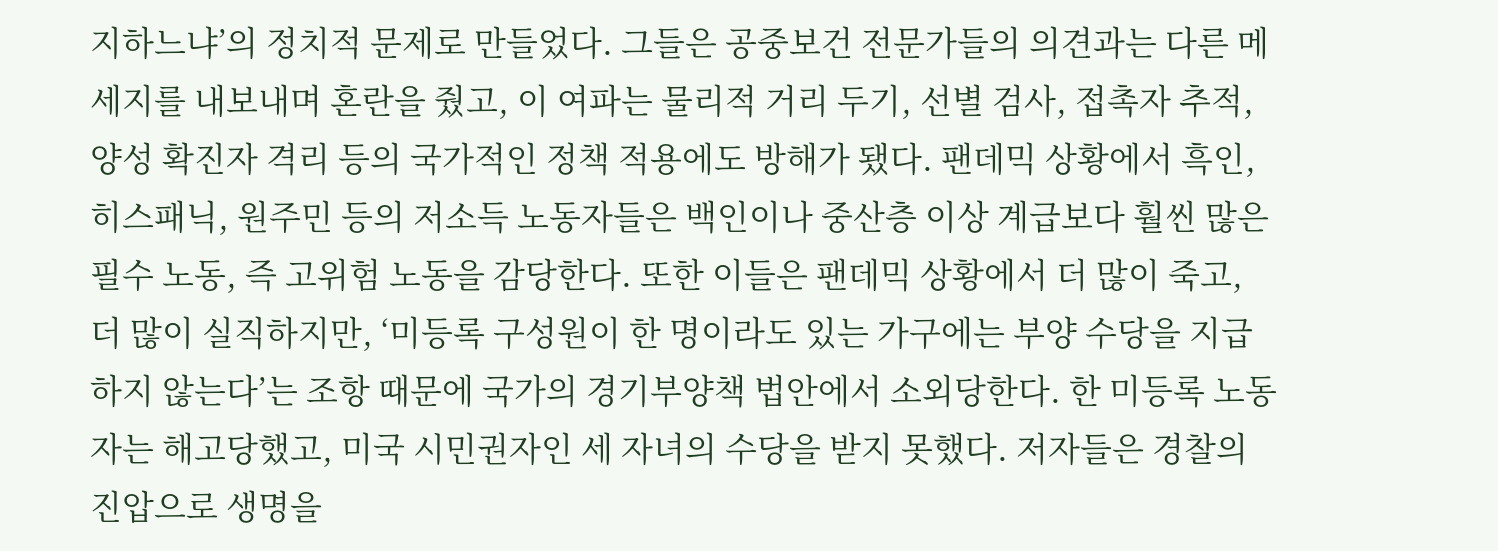지하느냐’의 정치적 문제로 만들었다. 그들은 공중보건 전문가들의 의견과는 다른 메세지를 내보내며 혼란을 줬고, 이 여파는 물리적 거리 두기, 선별 검사, 접촉자 추적, 양성 확진자 격리 등의 국가적인 정책 적용에도 방해가 됐다. 팬데믹 상황에서 흑인, 히스패닉, 원주민 등의 저소득 노동자들은 백인이나 중산층 이상 계급보다 훨씬 많은 필수 노동, 즉 고위험 노동을 감당한다. 또한 이들은 팬데믹 상황에서 더 많이 죽고, 더 많이 실직하지만, ‘미등록 구성원이 한 명이라도 있는 가구에는 부양 수당을 지급하지 않는다’는 조항 때문에 국가의 경기부양책 법안에서 소외당한다. 한 미등록 노동자는 해고당했고, 미국 시민권자인 세 자녀의 수당을 받지 못했다. 저자들은 경찰의 진압으로 생명을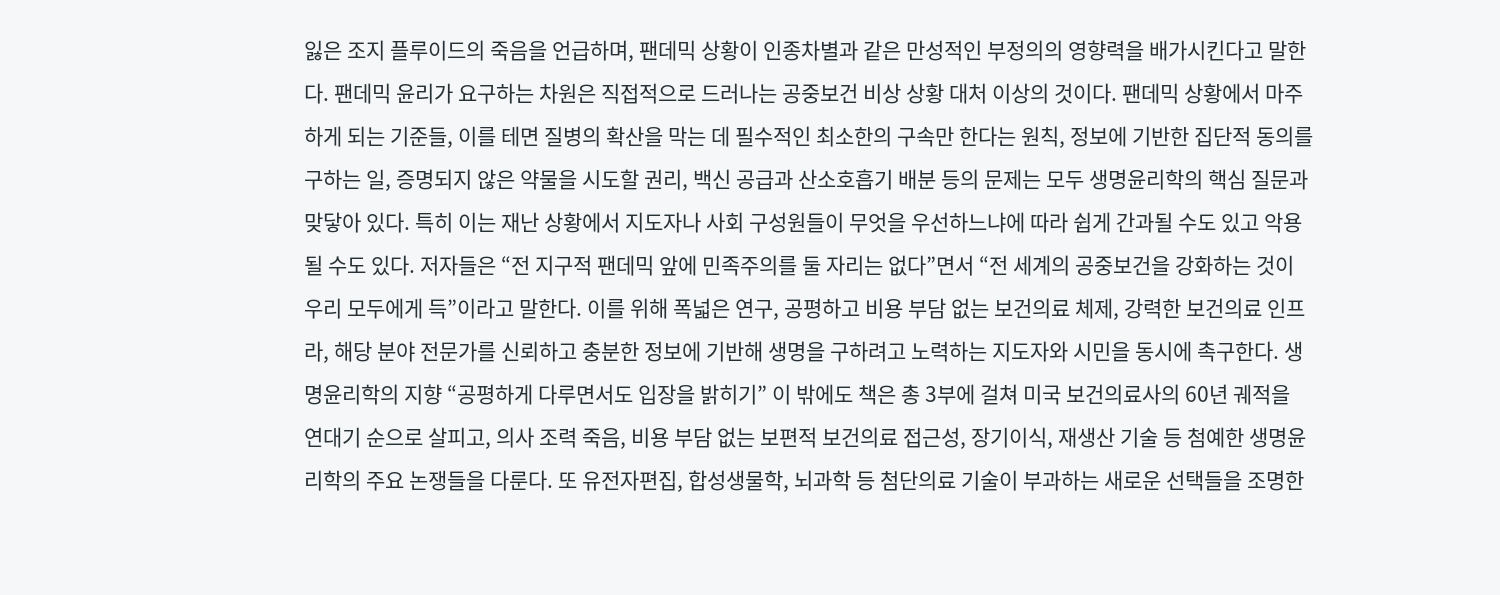잃은 조지 플루이드의 죽음을 언급하며, 팬데믹 상황이 인종차별과 같은 만성적인 부정의의 영향력을 배가시킨다고 말한다. 팬데믹 윤리가 요구하는 차원은 직접적으로 드러나는 공중보건 비상 상황 대처 이상의 것이다. 팬데믹 상황에서 마주하게 되는 기준들, 이를 테면 질병의 확산을 막는 데 필수적인 최소한의 구속만 한다는 원칙, 정보에 기반한 집단적 동의를 구하는 일, 증명되지 않은 약물을 시도할 권리, 백신 공급과 산소호흡기 배분 등의 문제는 모두 생명윤리학의 핵심 질문과 맞닿아 있다. 특히 이는 재난 상황에서 지도자나 사회 구성원들이 무엇을 우선하느냐에 따라 쉽게 간과될 수도 있고 악용될 수도 있다. 저자들은 “전 지구적 팬데믹 앞에 민족주의를 둘 자리는 없다”면서 “전 세계의 공중보건을 강화하는 것이 우리 모두에게 득”이라고 말한다. 이를 위해 폭넓은 연구, 공평하고 비용 부담 없는 보건의료 체제, 강력한 보건의료 인프라, 해당 분야 전문가를 신뢰하고 충분한 정보에 기반해 생명을 구하려고 노력하는 지도자와 시민을 동시에 촉구한다. 생명윤리학의 지향 “공평하게 다루면서도 입장을 밝히기” 이 밖에도 책은 총 3부에 걸쳐 미국 보건의료사의 60년 궤적을 연대기 순으로 살피고, 의사 조력 죽음, 비용 부담 없는 보편적 보건의료 접근성, 장기이식, 재생산 기술 등 첨예한 생명윤리학의 주요 논쟁들을 다룬다. 또 유전자편집, 합성생물학, 뇌과학 등 첨단의료 기술이 부과하는 새로운 선택들을 조명한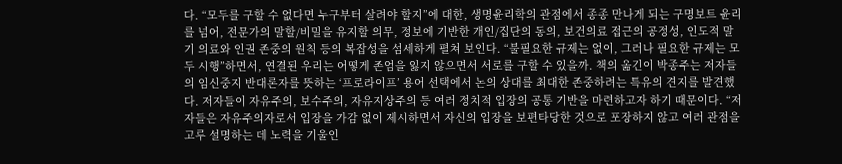다. “모두를 구할 수 없다면 누구부터 살려야 할지”에 대한, 생명윤리학의 관점에서 종종 만나게 되는 구명보트 윤리를 넘어, 전문가의 말할/비밀을 유지할 의무, 정보에 기반한 개인/집단의 동의, 보건의료 접근의 공정성, 인도적 말기 의료와 인권 존중의 원칙 등의 복잡성을 섬세하게 펼쳐 보인다. “불필요한 규제는 없이, 그러나 필요한 규제는 모두 시행”하면서, 연결된 우리는 어떻게 존엄을 잃지 않으면서 서로를 구할 수 있을까. 책의 옮긴이 박종주는 저자들의 임신중지 반대론자를 뜻하는 ‘프로라이프’ 용어 선택에서 논의 상대를 최대한 존중하려는 특유의 견지를 발견했다. 저자들이 자유주의, 보수주의, 자유지상주의 등 여러 정치적 입장의 공통 기반을 마련하고자 하기 때문이다. “저자들은 자유주의자로서 입장을 가감 없이 제시하면서 자신의 입장을 보편타당한 것으로 포장하지 않고 여러 관점을 고루 설명하는 데 노력을 기울인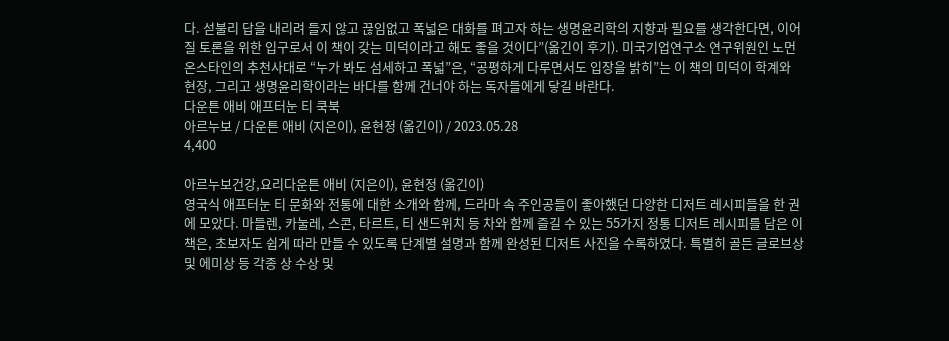다. 섣불리 답을 내리려 들지 않고 끊임없고 폭넓은 대화를 펴고자 하는 생명윤리학의 지향과 필요를 생각한다면, 이어질 토론을 위한 입구로서 이 책이 갖는 미덕이라고 해도 좋을 것이다”(옮긴이 후기). 미국기업연구소 연구위원인 노먼 온스타인의 추천사대로 “누가 봐도 섬세하고 폭넓”은, “공평하게 다루면서도 입장을 밝히”는 이 책의 미덕이 학계와 현장, 그리고 생명윤리학이라는 바다를 함께 건너야 하는 독자들에게 닿길 바란다.
다운튼 애비 애프터눈 티 쿡북
아르누보 / 다운튼 애비 (지은이), 윤현정 (옮긴이) / 2023.05.28
4,400

아르누보건강,요리다운튼 애비 (지은이), 윤현정 (옮긴이)
영국식 애프터눈 티 문화와 전통에 대한 소개와 함께, 드라마 속 주인공들이 좋아했던 다양한 디저트 레시피들을 한 권에 모았다. 마들렌, 카눌레, 스콘, 타르트, 티 샌드위치 등 차와 함께 즐길 수 있는 55가지 정통 디저트 레시피를 담은 이 책은, 초보자도 쉽게 따라 만들 수 있도록 단계별 설명과 함께 완성된 디저트 사진을 수록하였다. 특별히 골든 글로브상 및 에미상 등 각종 상 수상 및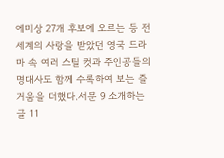에미상 27개 후보에 오르는 등 전 세계의 사랑을 받았던 영국 드라마 속 여러 스틸 컷과 주인공들의 명대사도 함께 수록하여 보는 즐거움을 더했다.서문 9 소개하는 글 11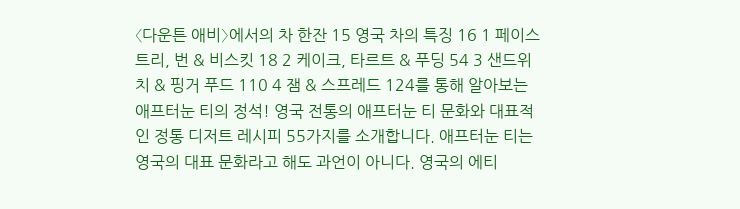〈다운튼 애비〉에서의 차 한잔 15 영국 차의 특징 16 1 페이스트리, 번 & 비스킷 18 2 케이크, 타르트 & 푸딩 54 3 샌드위치 & 핑거 푸드 110 4 잼 & 스프레드 124를 통해 알아보는 애프터눈 티의 정석! 영국 전통의 애프터눈 티 문화와 대표적인 정통 디저트 레시피 55가지를 소개합니다. 애프터눈 티는 영국의 대표 문화라고 해도 과언이 아니다. 영국의 에티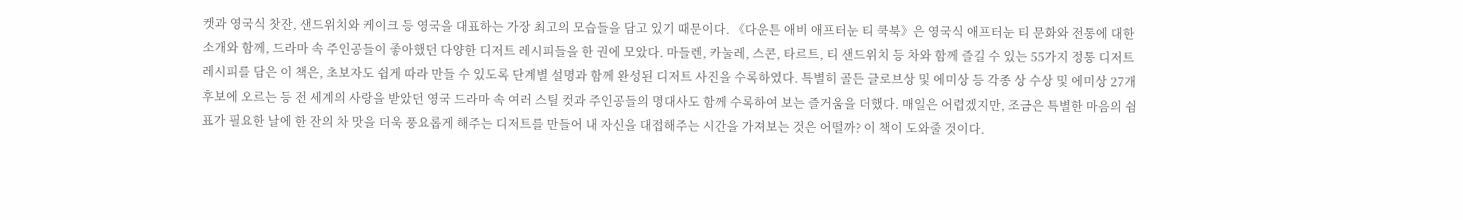켓과 영국식 찻잔, 샌드위치와 케이크 등 영국을 대표하는 가장 최고의 모습들을 담고 있기 때문이다. 《다운튼 애비 애프터눈 티 쿡북》은 영국식 애프터눈 티 문화와 전통에 대한 소개와 함께, 드라마 속 주인공들이 좋아했던 다양한 디저트 레시피들을 한 권에 모았다. 마들렌, 카눌레, 스콘, 타르트, 티 샌드위치 등 차와 함께 즐길 수 있는 55가지 정통 디저트 레시피를 담은 이 책은, 초보자도 쉽게 따라 만들 수 있도록 단계별 설명과 함께 완성된 디저트 사진을 수록하였다. 특별히 골든 글로브상 및 에미상 등 각종 상 수상 및 에미상 27개 후보에 오르는 등 전 세계의 사랑을 받았던 영국 드라마 속 여러 스틸 컷과 주인공들의 명대사도 함께 수록하여 보는 즐거움을 더했다. 매일은 어렵겠지만, 조금은 특별한 마음의 쉼표가 필요한 날에 한 잔의 차 맛을 더욱 풍요롭게 해주는 디저트를 만들어 내 자신을 대접해주는 시간을 가져보는 것은 어떨까? 이 책이 도와줄 것이다.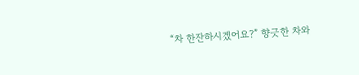“차 한잔하시겠어요?” 향긋한 차와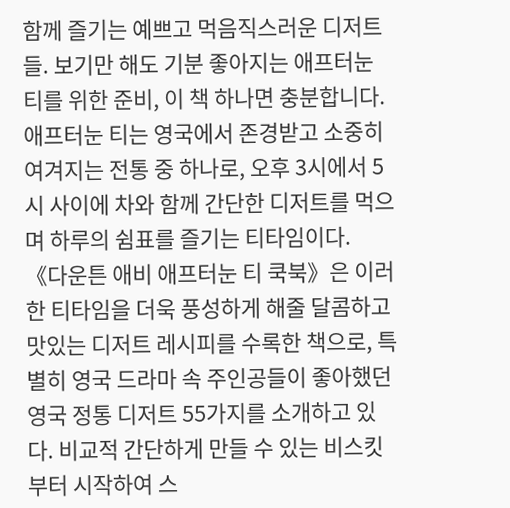함께 즐기는 예쁘고 먹음직스러운 디저트들. 보기만 해도 기분 좋아지는 애프터눈 티를 위한 준비, 이 책 하나면 충분합니다. 애프터눈 티는 영국에서 존경받고 소중히 여겨지는 전통 중 하나로, 오후 3시에서 5시 사이에 차와 함께 간단한 디저트를 먹으며 하루의 쉼표를 즐기는 티타임이다. 《다운튼 애비 애프터눈 티 쿡북》은 이러한 티타임을 더욱 풍성하게 해줄 달콤하고 맛있는 디저트 레시피를 수록한 책으로, 특별히 영국 드라마 속 주인공들이 좋아했던 영국 정통 디저트 55가지를 소개하고 있다. 비교적 간단하게 만들 수 있는 비스킷부터 시작하여 스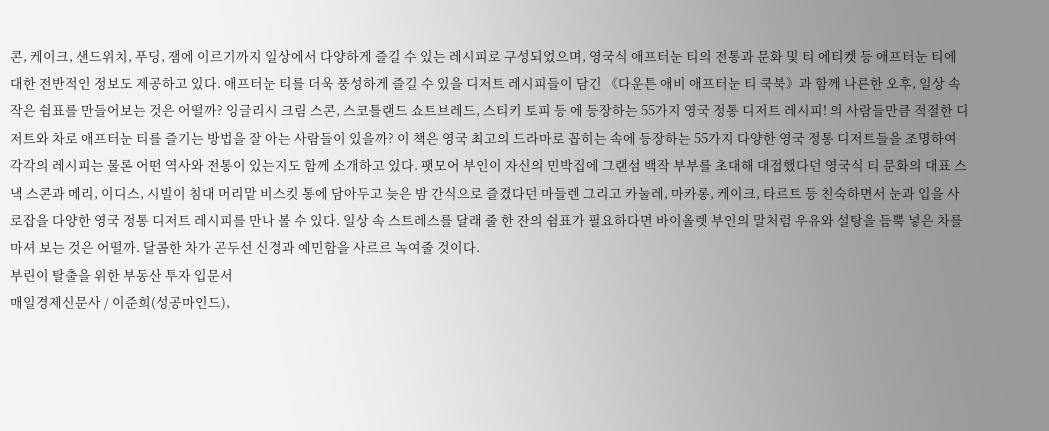콘, 케이크, 샌드위치, 푸딩, 잼에 이르기까지 일상에서 다양하게 즐길 수 있는 레시피로 구성되었으며, 영국식 애프터눈 티의 전통과 문화 및 티 에티켓 등 애프터눈 티에 대한 전반적인 정보도 제공하고 있다. 애프터눈 티를 더욱 풍성하게 즐길 수 있을 디저트 레시피들이 담긴 《다운튼 애비 애프터눈 티 쿡북》과 함께 나른한 오후, 일상 속 작은 쉼표를 만들어보는 것은 어떨까? 잉글리시 크림 스콘, 스코틀랜드 쇼트브레드, 스티키 토피 등 에 등장하는 55가지 영국 정통 디저트 레시피! 의 사람들만큼 적절한 디저트와 차로 애프터눈 티를 즐기는 방법을 잘 아는 사람들이 있을까? 이 책은 영국 최고의 드라마로 꼽히는 속에 등장하는 55가지 다양한 영국 정통 디저트들을 조명하여 각각의 레시피는 물론 어떤 역사와 전통이 있는지도 함께 소개하고 있다. 팻모어 부인이 자신의 민박집에 그랜섬 백작 부부를 초대해 대접했다던 영국식 티 문화의 대표 스낵 스콘과 메리, 이디스, 시빌이 침대 머리맡 비스킷 통에 담아두고 늦은 밤 간식으로 즐겼다던 마들렌 그리고 카눌레, 마카롱, 케이크, 타르트 등 친숙하면서 눈과 입을 사로잡을 다양한 영국 정통 디저트 레시피를 만나 볼 수 있다. 일상 속 스트레스를 달래 줄 한 잔의 쉼표가 필요하다면 바이올렛 부인의 말처럼 우유와 설탕을 듬뿍 넣은 차를 마셔 보는 것은 어떨까. 달콤한 차가 곤두선 신경과 예민함을 사르르 녹여줄 것이다.
부린이 탈출을 위한 부동산 투자 입문서
매일경제신문사 / 이준희(성공마인드),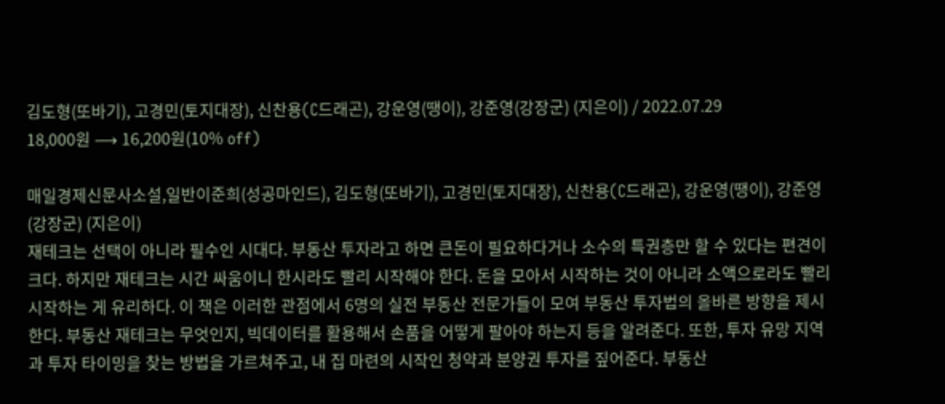김도형(또바기), 고경민(토지대장), 신찬용(C드래곤), 강운영(땡이), 강준영(강장군) (지은이) / 2022.07.29
18,000원 ⟶ 16,200원(10% off)

매일경제신문사소설,일반이준희(성공마인드), 김도형(또바기), 고경민(토지대장), 신찬용(C드래곤), 강운영(땡이), 강준영(강장군) (지은이)
재테크는 선택이 아니라 필수인 시대다. 부동산 투자라고 하면 큰돈이 필요하다거나 소수의 특권층만 할 수 있다는 편견이 크다. 하지만 재테크는 시간 싸움이니 한시라도 빨리 시작해야 한다. 돈을 모아서 시작하는 것이 아니라 소액으로라도 빨리 시작하는 게 유리하다. 이 책은 이러한 관점에서 6명의 실전 부동산 전문가들이 모여 부동산 투자법의 올바른 방향을 제시한다. 부동산 재테크는 무엇인지, 빅데이터를 활용해서 손품을 어떻게 팔아야 하는지 등을 알려준다. 또한, 투자 유망 지역과 투자 타이밍을 찾는 방법을 가르쳐주고, 내 집 마련의 시작인 청약과 분양권 투자를 짚어준다. 부동산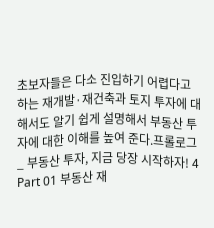초보자들은 다소 진입하기 어렵다고 하는 재개발·재건축과 토지 투자에 대해서도 알기 쉽게 설명해서 부동산 투자에 대한 이해를 높여 준다.프롤로그 _ 부동산 투자, 지금 당장 시작하자! 4 Part 01 부동산 재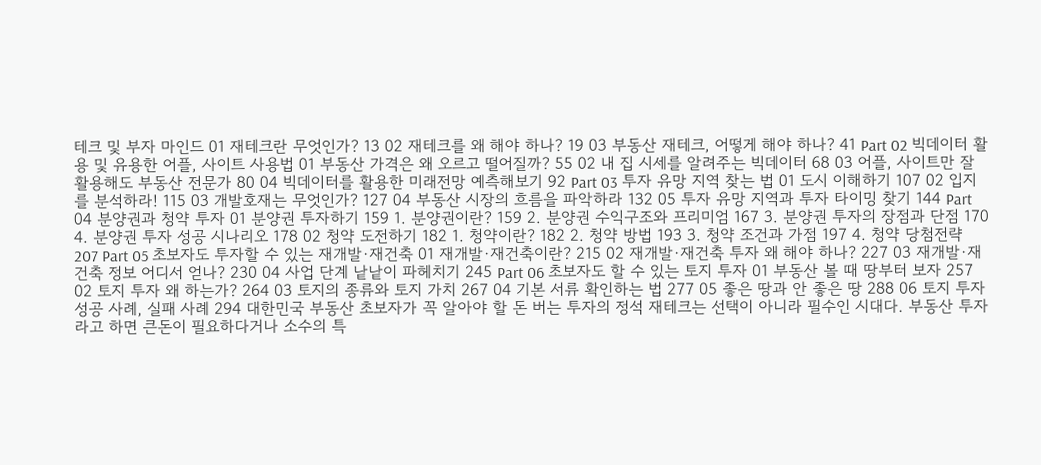테크 및 부자 마인드 01 재테크란 무엇인가? 13 02 재테크를 왜 해야 하나? 19 03 부동산 재테크, 어떻게 해야 하나? 41 Part 02 빅데이터 활용 및 유용한 어플, 사이트 사용법 01 부동산 가격은 왜 오르고 떨어질까? 55 02 내 집 시세를 알려주는 빅데이터 68 03 어플, 사이트만 잘 활용해도 부동산 전문가 80 04 빅데이터를 활용한 미래전망 예측해보기 92 Part 03 투자 유망 지역 찾는 법 01 도시 이해하기 107 02 입지를 분석하라! 115 03 개발호재는 무엇인가? 127 04 부동산 시장의 흐름을 파악하라 132 05 투자 유망 지역과 투자 타이밍 찾기 144 Part 04 분양권과 청약 투자 01 분양권 투자하기 159 1. 분양권이란? 159 2. 분양권 수익구조와 프리미엄 167 3. 분양권 투자의 장점과 단점 170 4. 분양권 투자 성공 시나리오 178 02 청약 도전하기 182 1. 청약이란? 182 2. 청약 방법 193 3. 청약 조건과 가점 197 4. 청약 당첨전략 207 Part 05 초보자도 투자할 수 있는 재개발·재건축 01 재개발·재건축이란? 215 02 재개발·재건축 투자 왜 해야 하나? 227 03 재개발·재건축 정보 어디서 얻나? 230 04 사업 단계 낱낱이 파헤치기 245 Part 06 초보자도 할 수 있는 토지 투자 01 부동산 볼 때 땅부터 보자 257 02 토지 투자 왜 하는가? 264 03 토지의 종류와 토지 가치 267 04 기본 서류 확인하는 법 277 05 좋은 땅과 안 좋은 땅 288 06 토지 투자 성공 사례, 실패 사례 294 대한민국 부동산 초보자가 꼭 알아야 할 돈 버는 투자의 정석 재테크는 선택이 아니라 필수인 시대다. 부동산 투자라고 하면 큰돈이 필요하다거나 소수의 특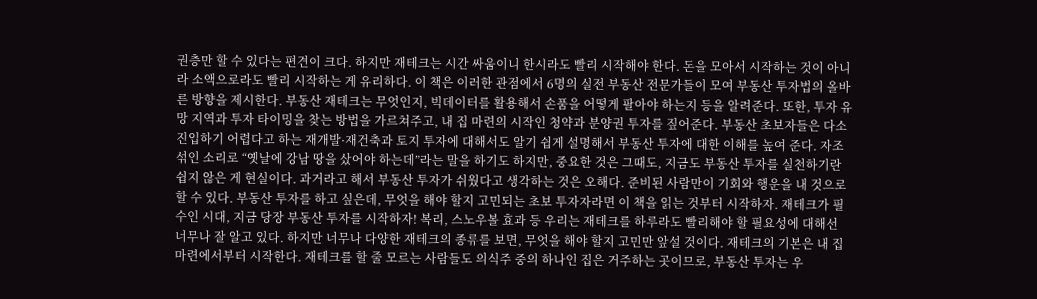권층만 할 수 있다는 편견이 크다. 하지만 재테크는 시간 싸움이니 한시라도 빨리 시작해야 한다. 돈을 모아서 시작하는 것이 아니라 소액으로라도 빨리 시작하는 게 유리하다. 이 책은 이러한 관점에서 6명의 실전 부동산 전문가들이 모여 부동산 투자법의 올바른 방향을 제시한다. 부동산 재테크는 무엇인지, 빅데이터를 활용해서 손품을 어떻게 팔아야 하는지 등을 알려준다. 또한, 투자 유망 지역과 투자 타이밍을 찾는 방법을 가르쳐주고, 내 집 마련의 시작인 청약과 분양권 투자를 짚어준다. 부동산 초보자들은 다소 진입하기 어렵다고 하는 재개발·재건축과 토지 투자에 대해서도 알기 쉽게 설명해서 부동산 투자에 대한 이해를 높여 준다. 자조 섞인 소리로 “옛날에 강남 땅을 샀어야 하는데”라는 말을 하기도 하지만, 중요한 것은 그때도, 지금도 부동산 투자를 실천하기란 쉽지 않은 게 현실이다. 과거라고 해서 부동산 투자가 쉬웠다고 생각하는 것은 오해다. 준비된 사람만이 기회와 행운을 내 것으로 할 수 있다. 부동산 투자를 하고 싶은데, 무엇을 해야 할지 고민되는 초보 투자자라면 이 책을 읽는 것부터 시작하자. 재테크가 필수인 시대, 지금 당장 부동산 투자를 시작하자! 복리, 스노우볼 효과 등 우리는 재테크를 하루라도 빨리해야 할 필요성에 대해선 너무나 잘 알고 있다. 하지만 너무나 다양한 재테크의 종류를 보면, 무엇을 해야 할지 고민만 앞설 것이다. 재테크의 기본은 내 집 마련에서부터 시작한다. 재테크를 할 줄 모르는 사람들도 의식주 중의 하나인 집은 거주하는 곳이므로, 부동산 투자는 우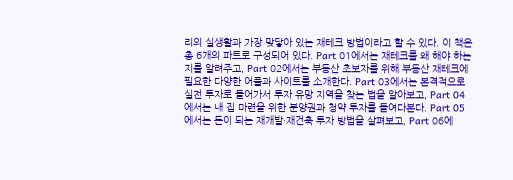리의 실생활과 가장 맞닿아 있는 재테크 방법이라고 할 수 있다. 이 책은 총 6개의 파트로 구성되어 있다. Part 01에서는 재테크를 왜 해야 하는지를 알려주고, Part 02에서는 부동산 초보자를 위해 부동산 재테크에 필요한 다양한 어플과 사이트를 소개한다. Part 03에서는 본격적으로 실전 투자로 들어가서 투자 유망 지역을 찾는 법을 알아보고, Part 04에서는 내 집 마련을 위한 분양권과 청약 투자를 들여다본다. Part 05에서는 돈이 되는 재개발·재건축 투자 방법을 살펴보고, Part 06에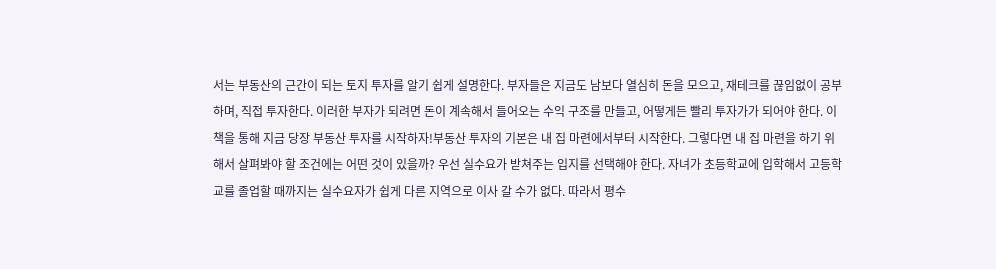서는 부동산의 근간이 되는 토지 투자를 알기 쉽게 설명한다. 부자들은 지금도 남보다 열심히 돈을 모으고, 재테크를 끊임없이 공부하며, 직접 투자한다. 이러한 부자가 되려면 돈이 계속해서 들어오는 수익 구조를 만들고, 어떻게든 빨리 투자가가 되어야 한다. 이 책을 통해 지금 당장 부동산 투자를 시작하자!부동산 투자의 기본은 내 집 마련에서부터 시작한다. 그렇다면 내 집 마련을 하기 위해서 살펴봐야 할 조건에는 어떤 것이 있을까? 우선 실수요가 받쳐주는 입지를 선택해야 한다. 자녀가 초등학교에 입학해서 고등학교를 졸업할 때까지는 실수요자가 쉽게 다른 지역으로 이사 갈 수가 없다. 따라서 평수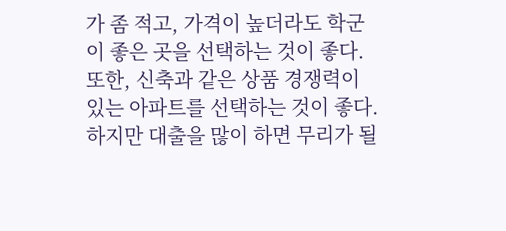가 좀 적고, 가격이 높더라도 학군이 좋은 곳을 선택하는 것이 좋다. 또한, 신축과 같은 상품 경쟁력이 있는 아파트를 선택하는 것이 좋다. 하지만 대출을 많이 하면 무리가 될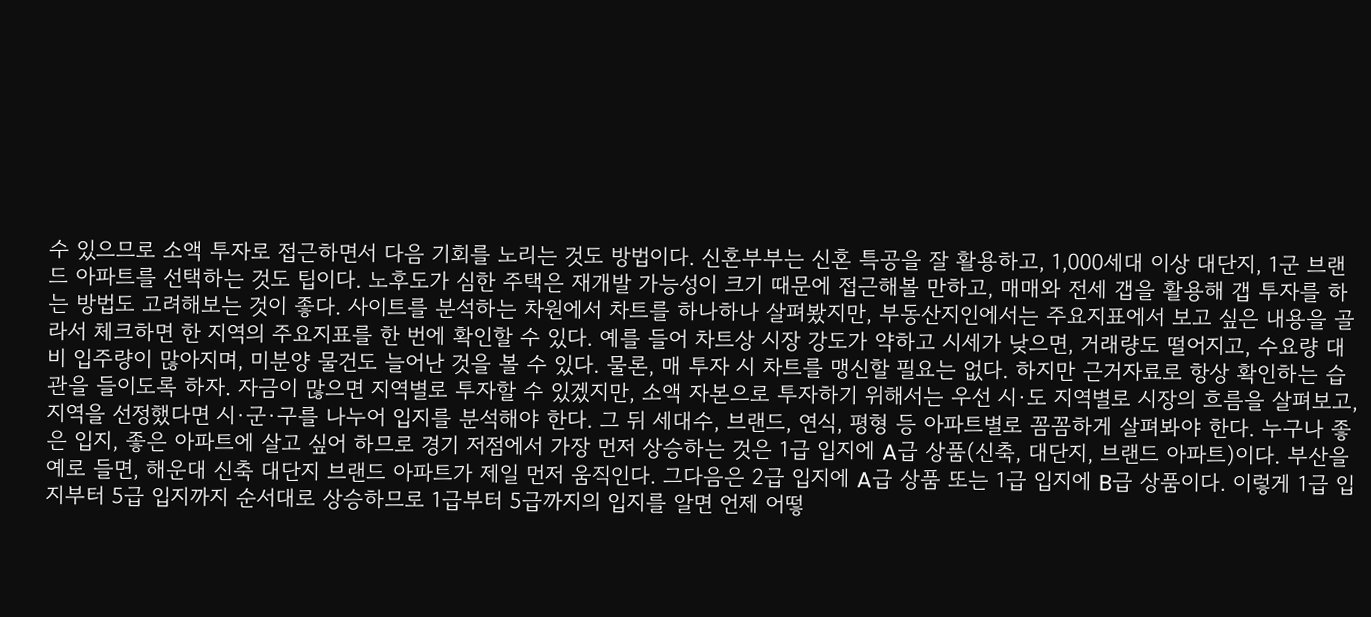수 있으므로 소액 투자로 접근하면서 다음 기회를 노리는 것도 방법이다. 신혼부부는 신혼 특공을 잘 활용하고, 1,000세대 이상 대단지, 1군 브랜드 아파트를 선택하는 것도 팁이다. 노후도가 심한 주택은 재개발 가능성이 크기 때문에 접근해볼 만하고, 매매와 전세 갭을 활용해 갭 투자를 하는 방법도 고려해보는 것이 좋다. 사이트를 분석하는 차원에서 차트를 하나하나 살펴봤지만, 부동산지인에서는 주요지표에서 보고 싶은 내용을 골라서 체크하면 한 지역의 주요지표를 한 번에 확인할 수 있다. 예를 들어 차트상 시장 강도가 약하고 시세가 낮으면, 거래량도 떨어지고, 수요량 대비 입주량이 많아지며, 미분양 물건도 늘어난 것을 볼 수 있다. 물론, 매 투자 시 차트를 맹신할 필요는 없다. 하지만 근거자료로 항상 확인하는 습관을 들이도록 하자. 자금이 많으면 지역별로 투자할 수 있겠지만, 소액 자본으로 투자하기 위해서는 우선 시·도 지역별로 시장의 흐름을 살펴보고, 지역을 선정했다면 시·군·구를 나누어 입지를 분석해야 한다. 그 뒤 세대수, 브랜드, 연식, 평형 등 아파트별로 꼼꼼하게 살펴봐야 한다. 누구나 좋은 입지, 좋은 아파트에 살고 싶어 하므로 경기 저점에서 가장 먼저 상승하는 것은 1급 입지에 A급 상품(신축, 대단지, 브랜드 아파트)이다. 부산을 예로 들면, 해운대 신축 대단지 브랜드 아파트가 제일 먼저 움직인다. 그다음은 2급 입지에 A급 상품 또는 1급 입지에 B급 상품이다. 이렇게 1급 입지부터 5급 입지까지 순서대로 상승하므로 1급부터 5급까지의 입지를 알면 언제 어떻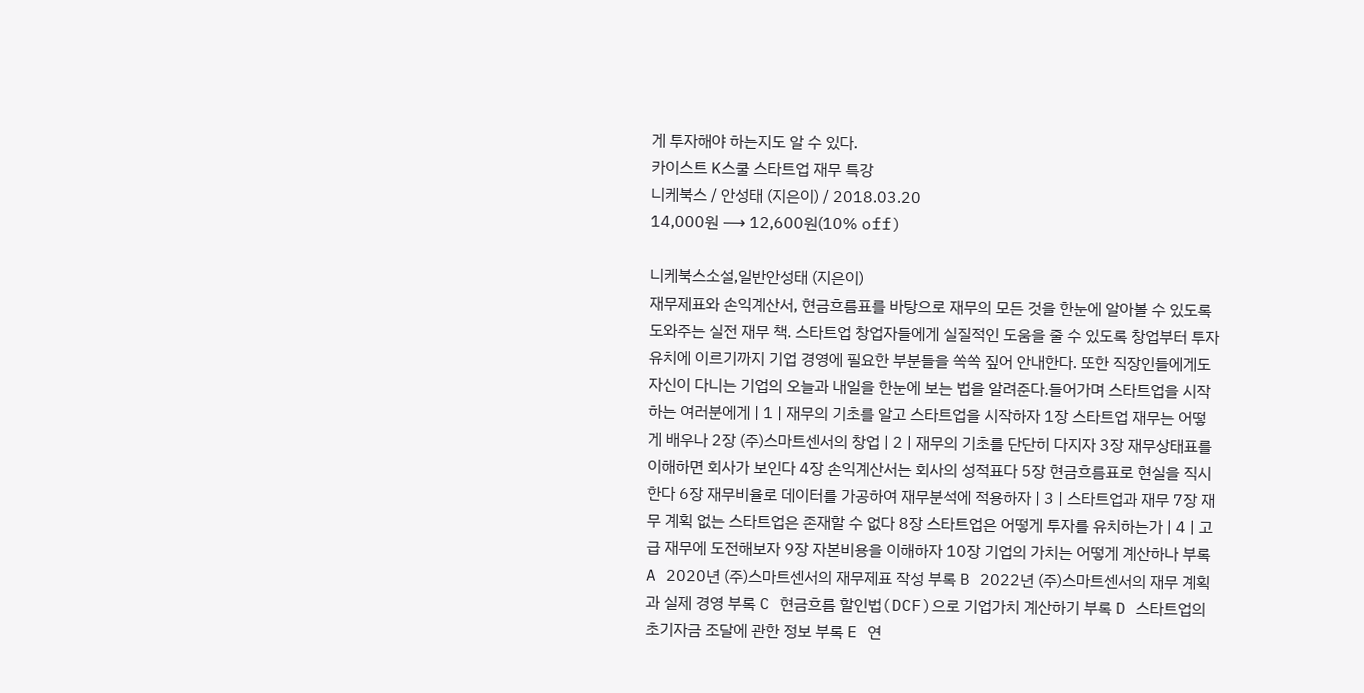게 투자해야 하는지도 알 수 있다.
카이스트 K스쿨 스타트업 재무 특강
니케북스 / 안성태 (지은이) / 2018.03.20
14,000원 ⟶ 12,600원(10% off)

니케북스소설,일반안성태 (지은이)
재무제표와 손익계산서, 현금흐름표를 바탕으로 재무의 모든 것을 한눈에 알아볼 수 있도록 도와주는 실전 재무 책. 스타트업 창업자들에게 실질적인 도움을 줄 수 있도록 창업부터 투자 유치에 이르기까지 기업 경영에 필요한 부분들을 쏙쏙 짚어 안내한다. 또한 직장인들에게도 자신이 다니는 기업의 오늘과 내일을 한눈에 보는 법을 알려준다.들어가며 스타트업을 시작하는 여러분에게 | 1 | 재무의 기초를 알고 스타트업을 시작하자 1장 스타트업 재무는 어떻게 배우나 2장 (주)스마트센서의 창업 | 2 | 재무의 기초를 단단히 다지자 3장 재무상태표를 이해하면 회사가 보인다 4장 손익계산서는 회사의 성적표다 5장 현금흐름표로 현실을 직시한다 6장 재무비율로 데이터를 가공하여 재무분석에 적용하자 | 3 | 스타트업과 재무 7장 재무 계획 없는 스타트업은 존재할 수 없다 8장 스타트업은 어떻게 투자를 유치하는가 | 4 | 고급 재무에 도전해보자 9장 자본비용을 이해하자 10장 기업의 가치는 어떻게 계산하나 부록 A 2020년 (주)스마트센서의 재무제표 작성 부록 B 2022년 (주)스마트센서의 재무 계획과 실제 경영 부록 C 현금흐름 할인법(DCF)으로 기업가치 계산하기 부록 D 스타트업의 초기자금 조달에 관한 정보 부록 E 연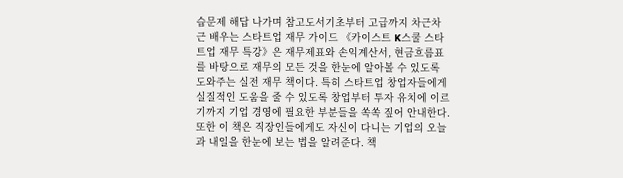습문제 해답 나가며 참고도서기초부터 고급까지 차근차근 배우는 스타트업 재무 가이드 《카이스트 K스쿨 스타트업 재무 특강》은 재무제표와 손익계산서, 현금흐름표를 바탕으로 재무의 모든 것을 한눈에 알아볼 수 있도록 도와주는 실전 재무 책이다. 특히 스타트업 창업자들에게 실질적인 도움을 줄 수 있도록 창업부터 투자 유치에 이르기까지 기업 경영에 필요한 부분들을 쏙쏙 짚어 안내한다. 또한 이 책은 직장인들에게도 자신이 다니는 기업의 오늘과 내일을 한눈에 보는 법을 알려준다. 책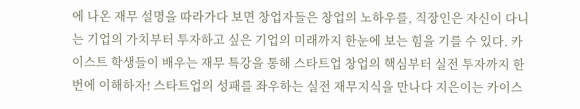에 나온 재무 설명을 따라가다 보면 창업자들은 창업의 노하우를, 직장인은 자신이 다니는 기업의 가치부터 투자하고 싶은 기업의 미래까지 한눈에 보는 힘을 기를 수 있다. 카이스트 학생들이 배우는 재무 특강을 통해 스타트업 창업의 핵심부터 실전 투자까지 한 번에 이해하자! 스타트업의 성패를 좌우하는 실전 재무지식을 만나다 지은이는 카이스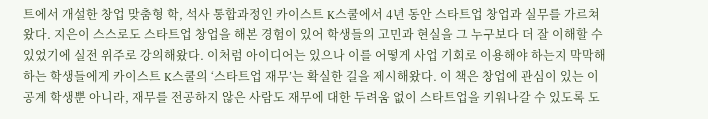트에서 개설한 창업 맞춤형 학, 석사 통합과정인 카이스트 K스쿨에서 4년 동안 스타트업 창업과 실무를 가르쳐왔다. 지은이 스스로도 스타트업 창업을 해본 경험이 있어 학생들의 고민과 현실을 그 누구보다 더 잘 이해할 수 있었기에 실전 위주로 강의해왔다. 이처럼 아이디어는 있으나 이를 어떻게 사업 기회로 이용해야 하는지 막막해하는 학생들에게 카이스트 K스쿨의 ‘스타트업 재무’는 확실한 길을 제시해왔다. 이 책은 창업에 관심이 있는 이공계 학생뿐 아니라, 재무를 전공하지 않은 사람도 재무에 대한 두려움 없이 스타트업을 키워나갈 수 있도록 도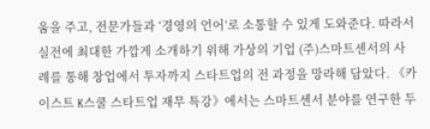움을 주고, 전문가들과 ‘경영의 언어’로 소통할 수 있게 도와준다. 따라서 실전에 최대한 가깝게 소개하기 위해 가상의 기업 (주)스마트센서의 사례를 통해 창업에서 투자까지 스타트업의 전 과정을 망라해 담았다. 《카이스트 K스쿨 스타트업 재무 특강》에서는 스마트센서 분야를 연구한 두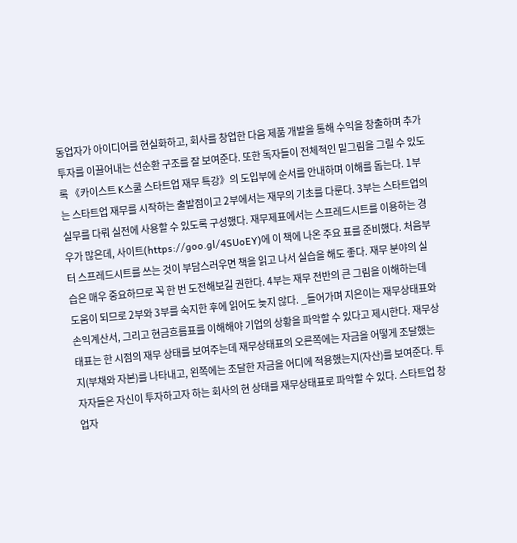동업자가 아이디어를 현실화하고, 회사를 창업한 다음 제품 개발을 통해 수익을 창출하며 추가 투자를 이끌어내는 선순환 구조를 잘 보여준다. 또한 독자들이 전체적인 밑그림을 그릴 수 있도록 《카이스트 K스쿨 스타트업 재무 특강》의 도입부에 순서를 안내하며 이해를 돕는다. 1부는 스타트업 재무를 시작하는 출발점이고 2부에서는 재무의 기초를 다룬다. 3부는 스타트업의 실무를 다뤄 실전에 사용할 수 있도록 구성했다. 재무제표에서는 스프레드시트를 이용하는 경우가 많은데, 사이트(https://goo.gl/4SUoEY)에 이 책에 나온 주요 표를 준비했다. 처음부터 스프레드시트를 쓰는 것이 부담스러우면 책을 읽고 나서 실습을 해도 좋다. 재무 분야의 실습은 매우 중요하므로 꼭 한 번 도전해보길 권한다. 4부는 재무 전반의 큰 그림을 이해하는데 도움이 되므로 2부와 3부를 숙지한 후에 읽어도 늦지 않다. _들어가며 지은이는 재무상태표와 손익계산서, 그리고 현금흐름표를 이해해야 기업의 상황을 파악할 수 있다고 제시한다. 재무상태표는 한 시점의 재무 상태를 보여주는데 재무상태표의 오른쪽에는 자금을 어떻게 조달했는지(부채와 자본)를 나타내고, 왼쪽에는 조달한 자금을 어디에 적용했는지(자산)를 보여준다. 투자자들은 자신이 투자하고자 하는 회사의 현 상태를 재무상태표로 파악할 수 있다. 스타트업 창업자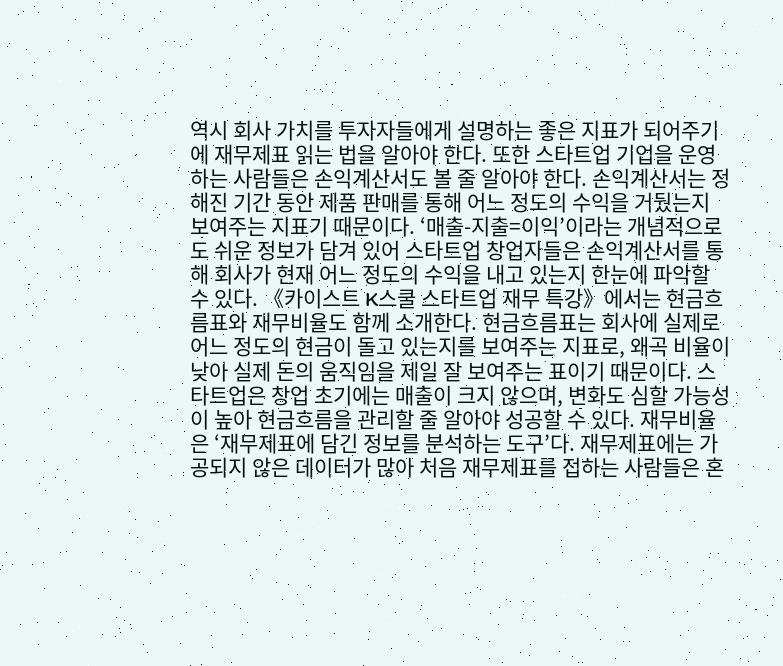역시 회사 가치를 투자자들에게 설명하는 좋은 지표가 되어주기에 재무제표 읽는 법을 알아야 한다. 또한 스타트업 기업을 운영하는 사람들은 손익계산서도 볼 줄 알아야 한다. 손익계산서는 정해진 기간 동안 제품 판매를 통해 어느 정도의 수익을 거뒀는지 보여주는 지표기 때문이다. ‘매출-지출=이익’이라는 개념적으로도 쉬운 정보가 담겨 있어 스타트업 창업자들은 손익계산서를 통해 회사가 현재 어느 정도의 수익을 내고 있는지 한눈에 파악할 수 있다. 《카이스트 K스쿨 스타트업 재무 특강》에서는 현금흐름표와 재무비율도 함께 소개한다. 현금흐름표는 회사에 실제로 어느 정도의 현금이 돌고 있는지를 보여주는 지표로, 왜곡 비율이 낮아 실제 돈의 움직임을 제일 잘 보여주는 표이기 때문이다. 스타트업은 창업 초기에는 매출이 크지 않으며, 변화도 심할 가능성이 높아 현금흐름을 관리할 줄 알아야 성공할 수 있다. 재무비율은 ‘재무제표에 담긴 정보를 분석하는 도구’다. 재무제표에는 가공되지 않은 데이터가 많아 처음 재무제표를 접하는 사람들은 혼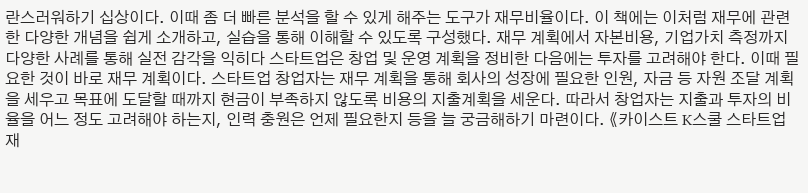란스러워하기 십상이다. 이때 좀 더 빠른 분석을 할 수 있게 해주는 도구가 재무비율이다. 이 책에는 이처럼 재무에 관련한 다양한 개념을 쉽게 소개하고, 실습을 통해 이해할 수 있도록 구성했다. 재무 계획에서 자본비용, 기업가치 측정까지 다양한 사례를 통해 실전 감각을 익히다 스타트업은 창업 및 운영 계획을 정비한 다음에는 투자를 고려해야 한다. 이때 필요한 것이 바로 재무 계획이다. 스타트업 창업자는 재무 계획을 통해 회사의 성장에 필요한 인원, 자금 등 자원 조달 계획을 세우고 목표에 도달할 때까지 현금이 부족하지 않도록 비용의 지출계획을 세운다. 따라서 창업자는 지출과 투자의 비율을 어느 정도 고려해야 하는지, 인력 충원은 언제 필요한지 등을 늘 궁금해하기 마련이다. 《카이스트 K스쿨 스타트업 재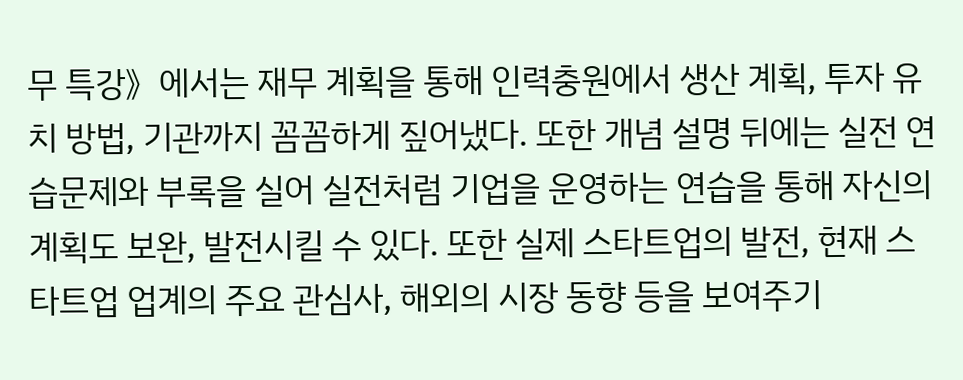무 특강》에서는 재무 계획을 통해 인력충원에서 생산 계획, 투자 유치 방법, 기관까지 꼼꼼하게 짚어냈다. 또한 개념 설명 뒤에는 실전 연습문제와 부록을 실어 실전처럼 기업을 운영하는 연습을 통해 자신의 계획도 보완, 발전시킬 수 있다. 또한 실제 스타트업의 발전, 현재 스타트업 업계의 주요 관심사, 해외의 시장 동향 등을 보여주기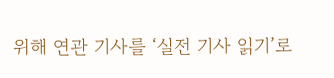위해 연관 기사를 ‘실전 기사 읽기’로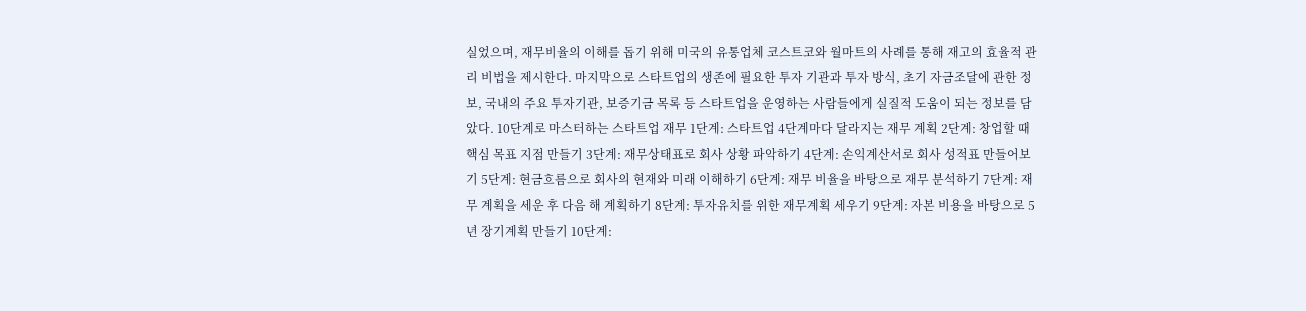실었으며, 재무비율의 이해를 돕기 위해 미국의 유통업체 코스트코와 월마트의 사례를 통해 재고의 효율적 관리 비법을 제시한다. 마지막으로 스타트업의 생존에 필요한 투자 기관과 투자 방식, 초기 자금조달에 관한 정보, 국내의 주요 투자기관, 보증기금 목록 등 스타트업을 운영하는 사람들에게 실질적 도움이 되는 정보를 담았다. 10단계로 마스터하는 스타트업 재무 1단계: 스타트업 4단계마다 달라지는 재무 계획 2단계: 창업할 때 핵심 목표 지점 만들기 3단계: 재무상태표로 회사 상황 파악하기 4단계: 손익계산서로 회사 성적표 만들어보기 5단계: 현금흐름으로 회사의 현재와 미래 이해하기 6단계: 재무 비율을 바탕으로 재무 분석하기 7단계: 재무 계획을 세운 후 다음 해 계획하기 8단계: 투자유치를 위한 재무계획 세우기 9단계: 자본 비용을 바탕으로 5년 장기계획 만들기 10단계: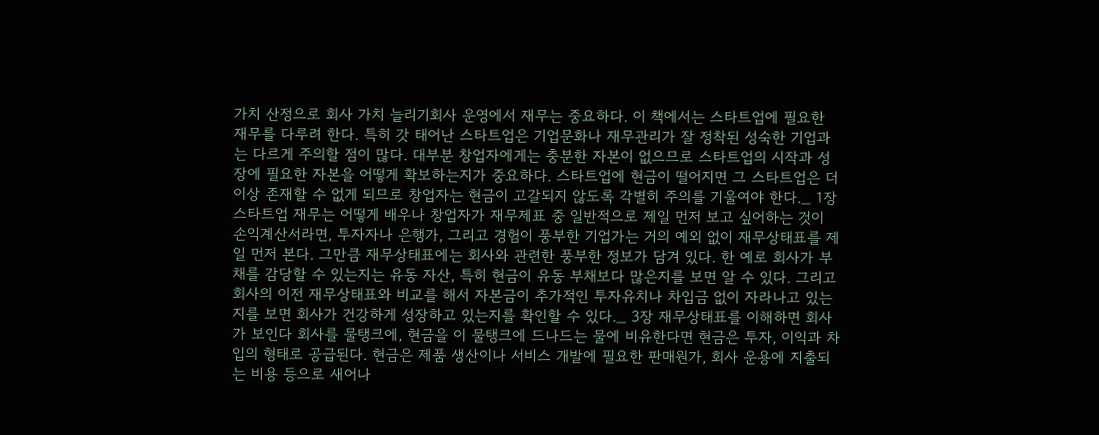가치 산정으로 회사 가치 늘리기회사 운영에서 재무는 중요하다. 이 책에서는 스타트업에 필요한 재무를 다루려 한다. 특히 갓 태어난 스타트업은 기업문화나 재무관리가 잘 정착된 성숙한 기업과는 다르게 주의할 점이 많다. 대부분 창업자에게는 충분한 자본이 없으므로 스타트업의 시작과 성장에 필요한 자본을 어떻게 확보하는지가 중요하다. 스타트업에 현금이 떨어지면 그 스타트업은 더 이상 존재할 수 없게 되므로 창업자는 현금이 고갈되지 않도록 각별히 주의를 기울여야 한다._ 1장 스타트업 재무는 어떻게 배우나 창업자가 재무제표 중 일반적으로 제일 먼저 보고 싶어하는 것이 손익계산서라면, 투자자나 은행가, 그리고 경험이 풍부한 기업가는 거의 예외 없이 재무상태표를 제일 먼저 본다. 그만큼 재무상태표에는 회사와 관련한 풍부한 정보가 담겨 있다. 한 예로 회사가 부채를 감당할 수 있는지는 유동 자산, 특히 현금이 유동 부채보다 많은지를 보면 알 수 있다. 그리고 회사의 이전 재무상태표와 비교를 해서 자본금이 추가적인 투자유치나 차입금 없이 자라나고 있는지를 보면 회사가 건강하게 성장하고 있는지를 확인할 수 있다._ 3장 재무상태표를 이해하면 회사가 보인다 회사를 물탱크에, 현금을 이 물탱크에 드나드는 물에 비유한다면 현금은 투자, 이익과 차입의 형태로 공급된다. 현금은 제품 생산이나 서비스 개발에 필요한 판매원가, 회사 운용에 지출되는 비용 등으로 새어나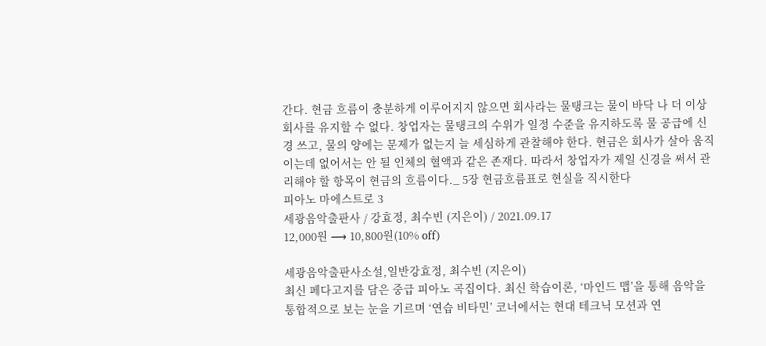간다. 현금 흐름이 충분하게 이루어지지 않으면 회사라는 물탱크는 물이 바닥 나 더 이상 회사를 유지할 수 없다. 창업자는 물탱크의 수위가 일정 수준을 유지하도록 물 공급에 신경 쓰고, 물의 양에는 문제가 없는지 늘 세심하게 관찰해야 한다. 현금은 회사가 살아 움직이는데 없어서는 안 될 인체의 혈액과 같은 존재다. 따라서 창업자가 제일 신경을 써서 관리해야 할 항목이 현금의 흐름이다._ 5장 현금흐름표로 현실을 직시한다
피아노 마에스트로 3
세광음악출판사 / 강효정, 최수빈 (지은이) / 2021.09.17
12,000원 ⟶ 10,800원(10% off)

세광음악출판사소설,일반강효정, 최수빈 (지은이)
최신 페다고지를 담은 중급 피아노 곡집이다. 최신 학습이론, ‘마인드 맵’을 통해 음악을 통합적으로 보는 눈을 기르며 ‘연습 비타민’ 코너에서는 현대 테크닉 모션과 연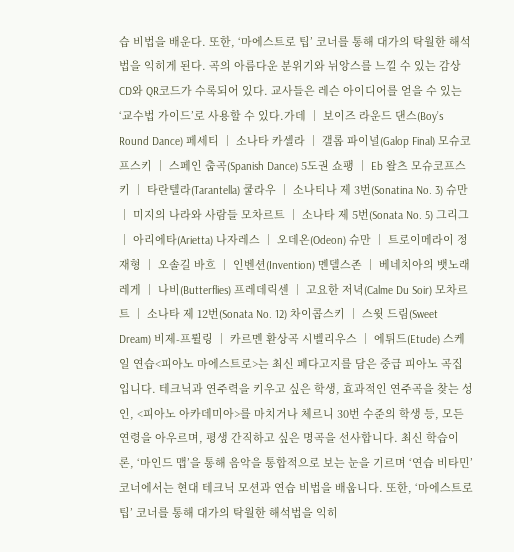습 비법을 배운다. 또한, ‘마에스트로 팁’ 코너를 통해 대가의 탁월한 해석법을 익히게 된다. 곡의 아름다운 분위기와 뉘앙스를 느낄 수 있는 감상 CD와 QR코드가 수록되어 있다. 교사들은 레슨 아이디어를 얻을 수 있는 ‘교수법 가이드’로 사용할 수 있다.가데 │ 보이즈 라운드 댄스(Boy’s Round Dance) 페세티 │ 소나타 카셀라 │ 갤롭 파이널(Galop Final) 모슈코프스키 │ 스페인 춤곡(Spanish Dance) 5도권 쇼팽 │ Eb 왈츠 모슈코프스키 │ 타란텔라(Tarantella) 쿨라우 │ 소나티나 제 3번(Sonatina No. 3) 슈만 │ 미지의 나라와 사람들 모차르트 │ 소나타 제 5번(Sonata No. 5) 그리그 │ 아리에타(Arietta) 나자레스 │ 오데온(Odeon) 슈만 │ 트로이메라이 정재형 │ 오솔길 바흐 │ 인벤션(Invention) 멘델스존 │ 베네치아의 뱃노래 레게 │ 나비(Butterflies) 프레데릭센 │ 고요한 저녁(Calme Du Soir) 모차르트 │ 소나타 제 12번(Sonata No. 12) 차이콥스키 │ 스윗 드림(Sweet Dream) 비제-프륄링 │ 카르멘 환상곡 시벨리우스 │ 에튀드(Etude) 스케일 연습<피아노 마에스트로>는 최신 페다고지를 담은 중급 피아노 곡집입니다. 테크닉과 연주력을 키우고 싶은 학생, 효과적인 연주곡을 찾는 성인, <피아노 아카데미아>를 마치거나 체르니 30번 수준의 학생 등, 모든 연령을 아우르며, 평생 간직하고 싶은 명곡을 선사합니다. 최신 학습이론, ‘마인드 맵’을 통해 음악을 통합적으로 보는 눈을 기르며 ‘연습 비타민’ 코너에서는 현대 테크닉 모션과 연습 비법을 배웁니다. 또한, ‘마에스트로 팁’ 코너를 통해 대가의 탁월한 해석법을 익히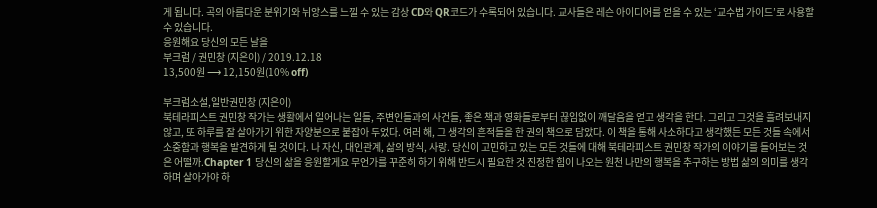게 됩니다. 곡의 아름다운 분위기와 뉘앙스를 느낄 수 있는 감상 CD와 QR코드가 수록되어 있습니다. 교사들은 레슨 아이디어를 얻을 수 있는 ‘교수법 가이드’로 사용할 수 있습니다.
응원해요 당신의 모든 날을
부크럼 / 권민창 (지은이) / 2019.12.18
13,500원 ⟶ 12,150원(10% off)

부크럼소설,일반권민창 (지은이)
북테라피스트 권민창 작가는 생활에서 일어나는 일들, 주변인들과의 사건들, 좋은 책과 영화들로부터 끊임없이 깨달음을 얻고 생각을 한다. 그리고 그것을 흘려보내지 않고, 또 하루를 잘 살아가기 위한 자양분으로 붙잡아 두었다. 여러 해, 그 생각의 흔적들을 한 권의 책으로 담았다. 이 책을 통해 사소하다고 생각했든 모든 것들 속에서 소중함과 행복을 발견하게 될 것이다. 나 자신, 대인관계, 삶의 방식, 사랑. 당신이 고민하고 있는 모든 것들에 대해 북테라피스트 권민창 작가의 이야기를 들어보는 것은 어떨까.Chapter 1 당신의 삶을 응원할게요 무언가를 꾸준히 하기 위해 반드시 필요한 것 진정한 힘이 나오는 원천 나만의 행복을 추구하는 방법 삶의 의미를 생각하며 살아가야 하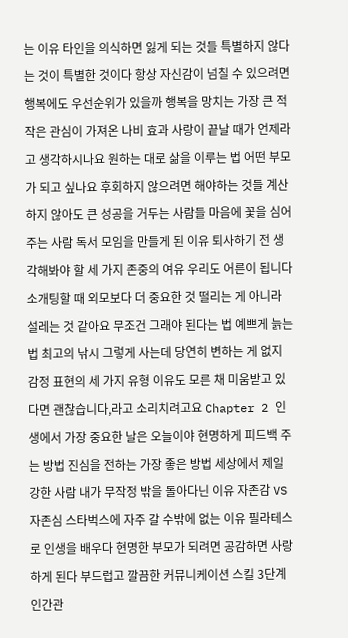는 이유 타인을 의식하면 잃게 되는 것들 특별하지 않다는 것이 특별한 것이다 항상 자신감이 넘칠 수 있으려면 행복에도 우선순위가 있을까 행복을 망치는 가장 큰 적 작은 관심이 가져온 나비 효과 사랑이 끝날 때가 언제라고 생각하시나요 원하는 대로 삶을 이루는 법 어떤 부모가 되고 싶나요 후회하지 않으려면 해야하는 것들 계산하지 않아도 큰 성공을 거두는 사람들 마음에 꽃을 심어주는 사람 독서 모임을 만들게 된 이유 퇴사하기 전 생각해봐야 할 세 가지 존중의 여유 우리도 어른이 됩니다 소개팅할 때 외모보다 더 중요한 것 떨리는 게 아니라 설레는 것 같아요 무조건 그래야 된다는 법 예쁘게 늙는 법 최고의 낚시 그렇게 사는데 당연히 변하는 게 없지 감정 표현의 세 가지 유형 이유도 모른 채 미움받고 있다면 괜찮습니다,라고 소리치려고요 Chapter 2 인생에서 가장 중요한 날은 오늘이야 현명하게 피드백 주는 방법 진심을 전하는 가장 좋은 방법 세상에서 제일 강한 사람 내가 무작정 밖을 돌아다닌 이유 자존감 VS 자존심 스타벅스에 자주 갈 수밖에 없는 이유 필라테스로 인생을 배우다 현명한 부모가 되려면 공감하면 사랑하게 된다 부드럽고 깔끔한 커뮤니케이션 스킬 3단계 인간관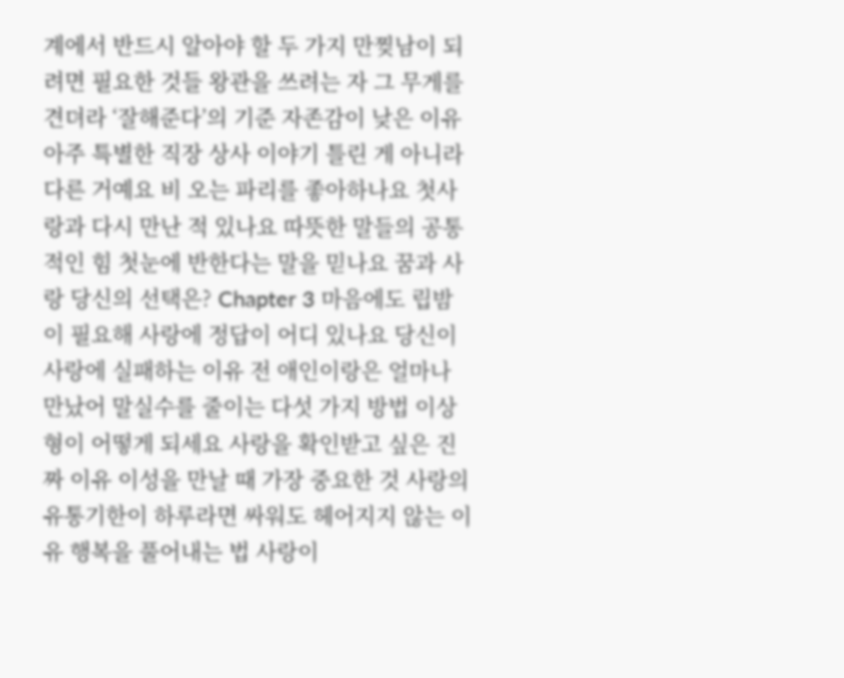계에서 반드시 알아야 할 두 가지 만찢남이 되려면 필요한 것들 왕관을 쓰려는 자 그 무게를 견뎌라 ‘잘해준다’의 기준 자존감이 낮은 이유 아주 특별한 직장 상사 이야기 틀린 게 아니라 다른 거예요 비 오는 파리를 좋아하나요 첫사랑과 다시 만난 적 있나요 따뜻한 말들의 공통적인 힘 첫눈에 반한다는 말을 믿나요 꿈과 사랑 당신의 선택은? Chapter 3 마음에도 립밤이 필요해 사랑에 정답이 어디 있나요 당신이 사랑에 실패하는 이유 전 애인이랑은 얼마나 만났어 말실수를 줄이는 다섯 가지 방법 이상형이 어떻게 되세요 사랑을 확인받고 싶은 진짜 이유 이성을 만날 때 가장 중요한 것 사랑의 유통기한이 하루라면 싸워도 헤어지지 않는 이유 행복을 풀어내는 법 사랑이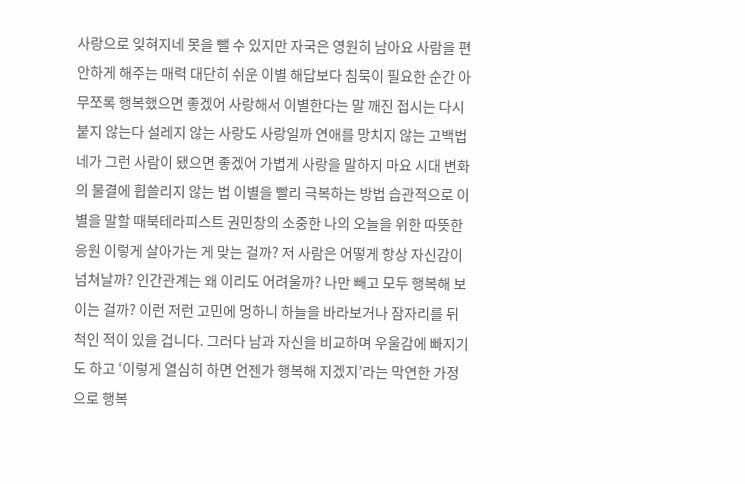사랑으로 잊혀지네 못을 뺄 수 있지만 자국은 영원히 남아요 사람을 편안하게 해주는 매력 대단히 쉬운 이별 해답보다 침묵이 필요한 순간 아무쪼록 행복했으면 좋겠어 사랑해서 이별한다는 말 깨진 접시는 다시 붙지 않는다 설레지 않는 사랑도 사랑일까 연애를 망치지 않는 고백법 네가 그런 사람이 됐으면 좋겠어 가볍게 사랑을 말하지 마요 시대 변화의 물결에 휩쓸리지 않는 법 이별을 빨리 극복하는 방법 습관적으로 이별을 말할 때북테라피스트 권민창의 소중한 나의 오늘을 위한 따뜻한 응원 이렇게 살아가는 게 맞는 걸까? 저 사람은 어떻게 항상 자신감이 넘쳐날까? 인간관계는 왜 이리도 어려울까? 나만 빼고 모두 행복해 보이는 걸까? 이런 저런 고민에 멍하니 하늘을 바라보거나 잠자리를 뒤척인 적이 있을 겁니다. 그러다 남과 자신을 비교하며 우울감에 빠지기도 하고 ‘이렇게 열심히 하면 언젠가 행복해 지겠지’라는 막연한 가정으로 행복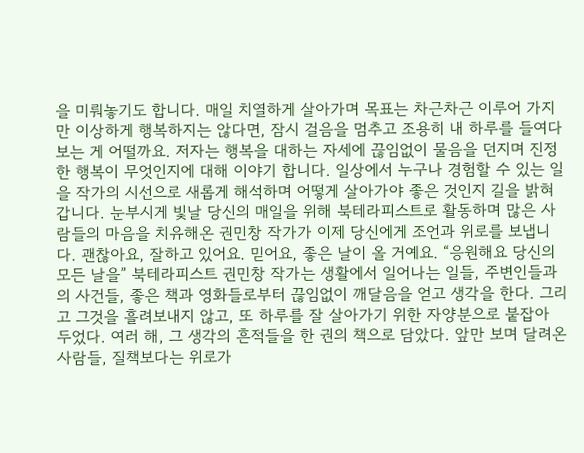을 미뤄놓기도 합니다. 매일 치열하게 살아가며 목표는 차근차근 이루어 가지만 이상하게 행복하지는 않다면, 잠시 걸음을 멈추고 조용히 내 하루를 들여다보는 게 어떨까요. 저자는 행복을 대하는 자세에 끊임없이 물음을 던지며 진정한 행복이 무엇인지에 대해 이야기 합니다. 일상에서 누구나 경험할 수 있는 일을 작가의 시선으로 새롭게 해석하며 어떻게 살아가야 좋은 것인지 길을 밝혀갑니다. 눈부시게 빛날 당신의 매일을 위해 북테라피스트로 활동하며 많은 사람들의 마음을 치유해온 권민창 작가가 이제 당신에게 조언과 위로를 보냅니다. 괜찮아요, 잘하고 있어요. 믿어요, 좋은 날이 올 거예요. “응원해요 당신의 모든 날을” 북테라피스트 권민창 작가는 생활에서 일어나는 일들, 주변인들과의 사건들, 좋은 책과 영화들로부터 끊임없이 깨달음을 얻고 생각을 한다. 그리고 그것을 흘려보내지 않고, 또 하루를 잘 살아가기 위한 자양분으로 붙잡아 두었다. 여러 해, 그 생각의 흔적들을 한 권의 책으로 담았다. 앞만 보며 달려온 사람들, 질책보다는 위로가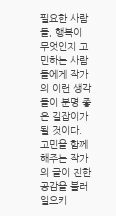필요한 사람들, 행복이 무엇인지 고민하는 사람들에게 작가의 이런 생각들이 분명 좋은 길잡이가 될 것이다. 고민을 함께 해주는 작가의 글이 진한 공감을 불러일으키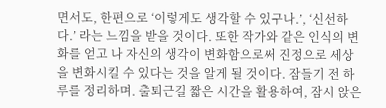면서도, 한편으로 ‘이렇게도 생각할 수 있구나.’, ‘신선하다.’ 라는 느낌을 받을 것이다. 또한 작가와 같은 인식의 변화를 얻고 나 자신의 생각이 변화함으로써 진정으로 세상을 변화시킬 수 있다는 것을 알게 될 것이다. 잠들기 전 하루를 정리하며. 출퇴근길 짧은 시간을 활용하여, 잠시 앉은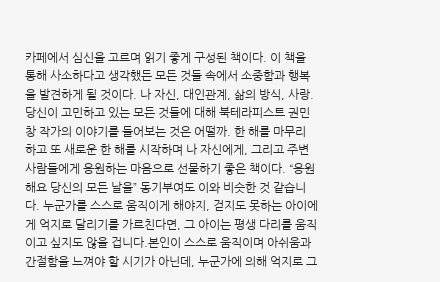카페에서 심신을 고르며 읽기 좋게 구성된 책이다. 이 책을 통해 사소하다고 생각했든 모든 것들 속에서 소중함과 행복을 발견하게 될 것이다. 나 자신, 대인관계, 삶의 방식, 사랑. 당신이 고민하고 있는 모든 것들에 대해 북테라피스트 권민창 작가의 이야기를 들어보는 것은 어떨까. 한 해를 마무리 하고 또 새로운 한 해를 시작하며 나 자신에게, 그리고 주변 사람들에게 응원하는 마음으로 선물하기 좋은 책이다. “응원해요 당신의 모든 날을” 동기부여도 이와 비슷한 것 같습니다. 누군가를 스스로 움직이게 해야지, 걷지도 못하는 아이에게 억지로 달리기를 가르친다면, 그 아이는 평생 다리를 움직이고 싶지도 않을 겁니다.본인이 스스로 움직이며 아쉬움과 간절함을 느껴야 할 시기가 아닌데, 누군가에 의해 억지로 그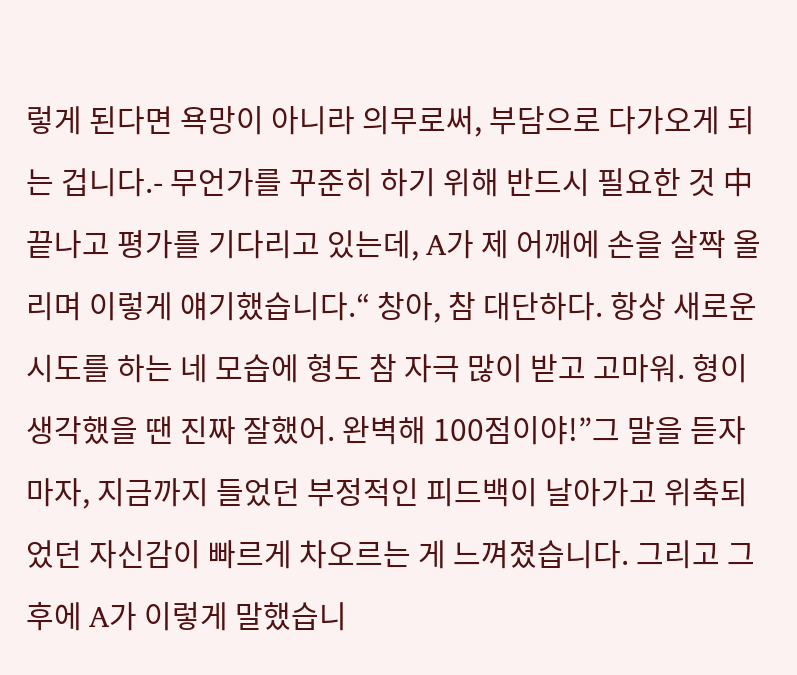렇게 된다면 욕망이 아니라 의무로써, 부담으로 다가오게 되는 겁니다.- 무언가를 꾸준히 하기 위해 반드시 필요한 것 中 끝나고 평가를 기다리고 있는데, A가 제 어깨에 손을 살짝 올리며 이렇게 얘기했습니다.“ 창아, 참 대단하다. 항상 새로운 시도를 하는 네 모습에 형도 참 자극 많이 받고 고마워. 형이 생각했을 땐 진짜 잘했어. 완벽해 100점이야!”그 말을 듣자마자, 지금까지 들었던 부정적인 피드백이 날아가고 위축되었던 자신감이 빠르게 차오르는 게 느껴졌습니다. 그리고 그 후에 A가 이렇게 말했습니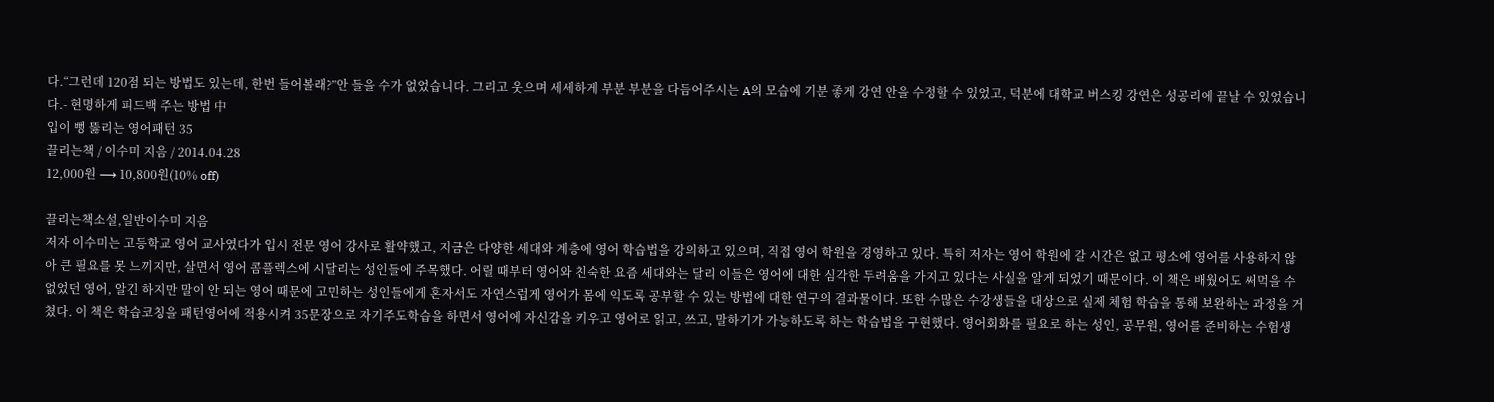다.“그런데 120점 되는 방법도 있는데, 한번 들어볼래?”안 들을 수가 없었습니다. 그리고 웃으며 세세하게 부분 부분을 다듬어주시는 A의 모습에 기분 좋게 강연 안을 수정할 수 있었고, 덕분에 대학교 버스킹 강연은 성공리에 끝날 수 있었습니다.- 현명하게 피드백 주는 방법 中
입이 뻥 뚫리는 영어패턴 35
끌리는책 / 이수미 지음 / 2014.04.28
12,000원 ⟶ 10,800원(10% off)

끌리는책소설,일반이수미 지음
저자 이수미는 고등학교 영어 교사였다가 입시 전문 영어 강사로 활약했고, 지금은 다양한 세대와 계층에 영어 학습법을 강의하고 있으며, 직접 영어 학원을 경영하고 있다. 특히 저자는 영어 학원에 갈 시간은 없고 평소에 영어를 사용하지 않아 큰 필요를 못 느끼지만, 살면서 영어 콤플렉스에 시달리는 성인들에 주목했다. 어릴 때부터 영어와 친숙한 요즘 세대와는 달리 이들은 영어에 대한 심각한 두려움을 가지고 있다는 사실을 알게 되었기 때문이다. 이 책은 배웠어도 써먹을 수 없었던 영어, 알긴 하지만 말이 안 되는 영어 때문에 고민하는 성인들에게 혼자서도 자연스럽게 영어가 몸에 익도록 공부할 수 있는 방법에 대한 연구의 결과물이다. 또한 수많은 수강생들을 대상으로 실제 체험 학습을 통해 보완하는 과정을 거쳤다. 이 책은 학습코칭을 패턴영어에 적용시켜 35문장으로 자기주도학습을 하면서 영어에 자신감을 키우고 영어로 읽고, 쓰고, 말하기가 가능하도록 하는 학습법을 구현했다. 영어회화를 필요로 하는 성인, 공무원, 영어를 준비하는 수험생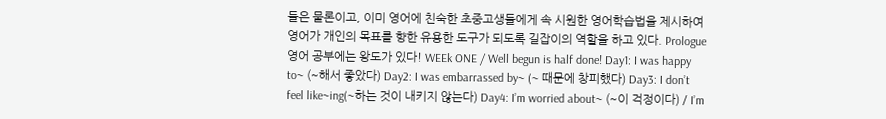들은 물론이고, 이미 영어에 친숙한 초중고생들에게 속 시원한 영어학습법을 제시하여 영어가 개인의 목표를 향한 유용한 도구가 되도록 길잡이의 역할을 하고 있다. Prologue 영어 공부에는 왕도가 있다! WEEk ONE / Well begun is half done! Day1: I was happy to~ (~해서 좋았다) Day2: I was embarrassed by~ (~ 때문에 창피했다) Day3: I don’t feel like~ing(~하는 것이 내키지 않는다) Day4: I’m worried about~ (~이 걱정이다) / I’m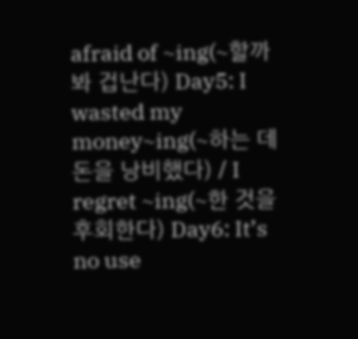afraid of ~ing(~할까 봐 겁난다) Day5: I wasted my money~ing(~하는 데 돈을 낭비했다) / I regret ~ing(~한 것을 후회한다) Day6: It’s no use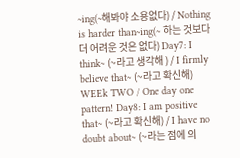~ing(~해봐야 소용없다) / Nothing is harder than~ing(~ 하는 것보다 더 어려운 것은 없다) Day7: I think~ (~라고 생각해 ) / I firmly believe that~ (~라고 확신해) WEEk TWO / One day one pattern! Day8: I am positive that~ (~라고 확신해) / I have no doubt about~ (~라는 점에 의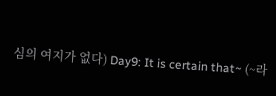심의 여지가 없다) Day9: It is certain that~ (~라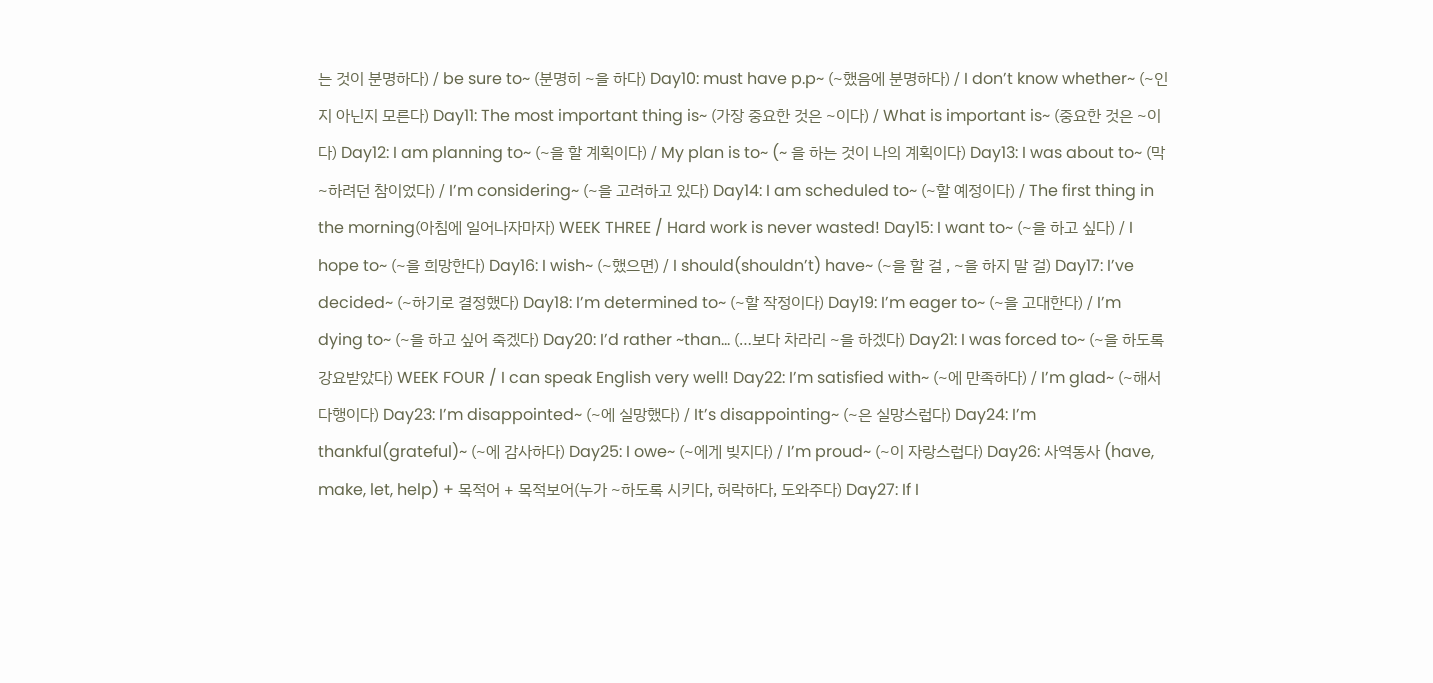는 것이 분명하다) / be sure to~ (분명히 ~을 하다) Day10: must have p.p~ (~했음에 분명하다) / I don’t know whether~ (~인지 아닌지 모른다) Day11: The most important thing is~ (가장 중요한 것은 ~이다) / What is important is~ (중요한 것은 ~이다) Day12: I am planning to~ (~을 할 계획이다) / My plan is to~ (~ 을 하는 것이 나의 계획이다) Day13: I was about to~ (막 ~하려던 참이었다) / I’m considering~ (~을 고려하고 있다) Day14: I am scheduled to~ (~할 예정이다) / The first thing in the morning(아침에 일어나자마자) WEEK THREE / Hard work is never wasted! Day15: I want to~ (~을 하고 싶다) / I hope to~ (~을 희망한다) Day16: I wish~ (~했으면) / I should(shouldn’t) have~ (~을 할 걸 , ~을 하지 말 걸) Day17: I’ve decided~ (~하기로 결정했다) Day18: I’m determined to~ (~할 작정이다) Day19: I’m eager to~ (~을 고대한다) / I’m dying to~ (~을 하고 싶어 죽겠다) Day20: I’d rather ~than... (…보다 차라리 ~을 하겠다) Day21: I was forced to~ (~을 하도록 강요받았다) WEEK FOUR / I can speak English very well! Day22: I’m satisfied with~ (~에 만족하다) / I’m glad~ (~해서 다행이다) Day23: I’m disappointed~ (~에 실망했다) / It’s disappointing~ (~은 실망스럽다) Day24: I’m thankful(grateful)~ (~에 감사하다) Day25: I owe~ (~에게 빚지다) / I’m proud~ (~이 자랑스럽다) Day26: 사역동사 (have, make, let, help) + 목적어 + 목적보어(누가 ~하도록 시키다, 허락하다, 도와주다) Day27: If I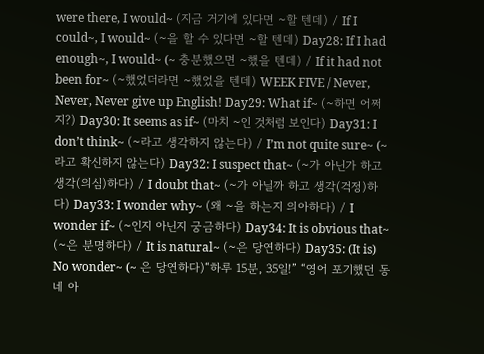were there, I would~ (지금 거기에 있다면 ~할 텐데) / If I could~, I would~ (~을 할 수 있다면 ~할 텐데) Day28: If I had enough~, I would~ (~ 충분했으면 ~했을 텐데) / If it had not been for~ (~했었더라면 ~했었을 텐데) WEEK FIVE / Never, Never, Never give up English! Day29: What if~ (~하면 어쩌지?) Day30: It seems as if~ (마치 ~인 것처럼 보인다) Day31: I don’t think~ (~라고 생각하지 않는다) / I’m not quite sure~ (~라고 확신하지 않는다) Day32: I suspect that~ (~가 아닌가 하고 생각(의심)하다) / I doubt that~ (~가 아닐까 하고 생각(걱정)하다) Day33: I wonder why~ (왜 ~을 하는지 의아하다) / I wonder if~ (~인지 아닌지 궁금하다) Day34: It is obvious that~ (~은 분명하다) / It is natural~ (~은 당연하다) Day35: (It is) No wonder~ (~ 은 당연하다)“하루 15분, 35일!” “영어 포기했던 동네 아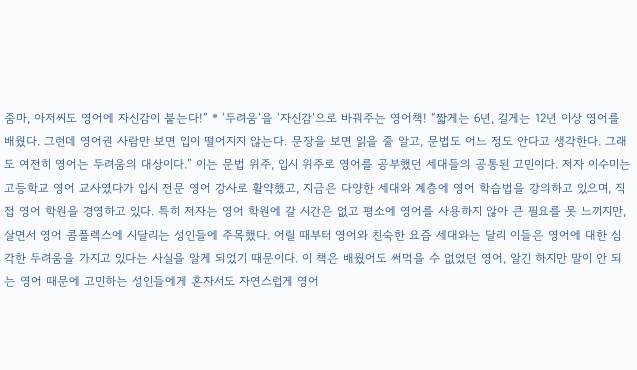줌마, 아저씨도 영어에 자신감이 붙는다!” * ‘두려움’을 ‘자신감’으로 바꿔주는 영어책! “짧게는 6년, 길게는 12년 이상 영어를 배웠다. 그런데 영어권 사람만 보면 입이 떨어지지 않는다. 문장을 보면 읽을 줄 알고, 문법도 어느 정도 안다고 생각한다. 그래도 여전히 영어는 두려움의 대상이다.” 이는 문법 위주, 입시 위주로 영어를 공부했던 세대들의 공통된 고민이다. 저자 이수미는 고등학교 영어 교사였다가 입시 전문 영어 강사로 활약했고, 지금은 다양한 세대와 계층에 영어 학습법을 강의하고 있으며, 직접 영어 학원을 경영하고 있다. 특히 저자는 영어 학원에 갈 시간은 없고 평소에 영어를 사용하지 않아 큰 필요를 못 느끼지만, 살면서 영어 콤플렉스에 시달리는 성인들에 주목했다. 어릴 때부터 영어와 친숙한 요즘 세대와는 달리 이들은 영어에 대한 심각한 두려움을 가지고 있다는 사실을 알게 되었기 때문이다. 이 책은 배웠어도 써먹을 수 없었던 영어, 알긴 하지만 말이 안 되는 영어 때문에 고민하는 성인들에게 혼자서도 자연스럽게 영어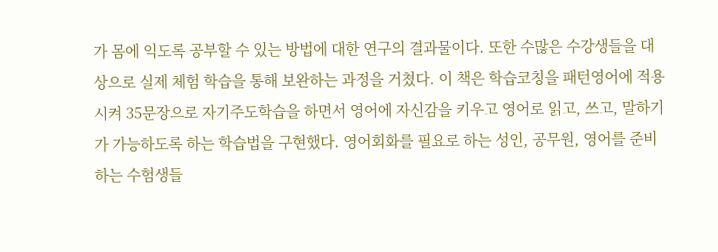가 몸에 익도록 공부할 수 있는 방법에 대한 연구의 결과물이다. 또한 수많은 수강생들을 대상으로 실제 체험 학습을 통해 보완하는 과정을 거쳤다. 이 책은 학습코칭을 패턴영어에 적용시켜 35문장으로 자기주도학습을 하면서 영어에 자신감을 키우고 영어로 읽고, 쓰고, 말하기가 가능하도록 하는 학습법을 구현했다. 영어회화를 필요로 하는 성인, 공무원, 영어를 준비하는 수험생들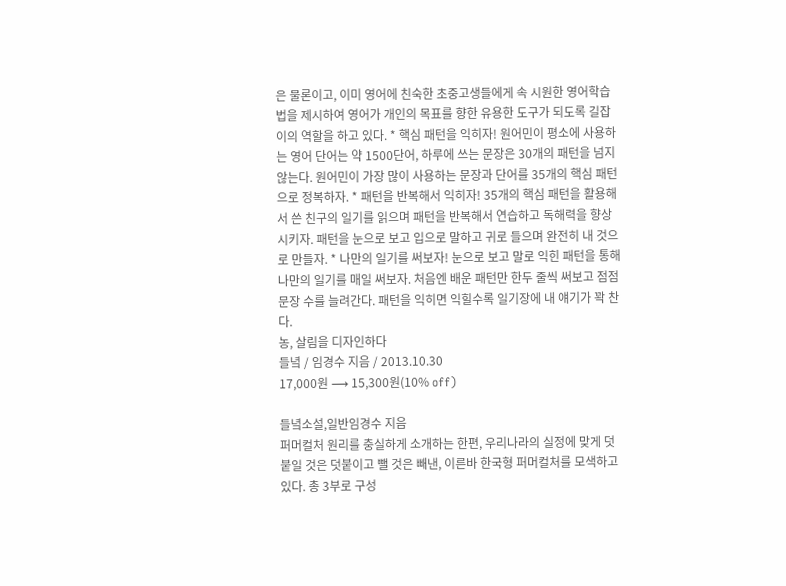은 물론이고, 이미 영어에 친숙한 초중고생들에게 속 시원한 영어학습법을 제시하여 영어가 개인의 목표를 향한 유용한 도구가 되도록 길잡이의 역할을 하고 있다. * 핵심 패턴을 익히자! 원어민이 평소에 사용하는 영어 단어는 약 1500단어, 하루에 쓰는 문장은 30개의 패턴을 넘지 않는다. 원어민이 가장 많이 사용하는 문장과 단어를 35개의 핵심 패턴으로 정복하자. * 패턴을 반복해서 익히자! 35개의 핵심 패턴을 활용해서 쓴 친구의 일기를 읽으며 패턴을 반복해서 연습하고 독해력을 향상시키자. 패턴을 눈으로 보고 입으로 말하고 귀로 들으며 완전히 내 것으로 만들자. * 나만의 일기를 써보자! 눈으로 보고 말로 익힌 패턴을 통해 나만의 일기를 매일 써보자. 처음엔 배운 패턴만 한두 줄씩 써보고 점점 문장 수를 늘려간다. 패턴을 익히면 익힐수록 일기장에 내 얘기가 꽉 찬다.
농, 살림을 디자인하다
들녘 / 임경수 지음 / 2013.10.30
17,000원 ⟶ 15,300원(10% off)

들녘소설,일반임경수 지음
퍼머컬처 원리를 충실하게 소개하는 한편, 우리나라의 실정에 맞게 덧붙일 것은 덧붙이고 뺄 것은 빼낸, 이른바 한국형 퍼머컬처를 모색하고 있다. 총 3부로 구성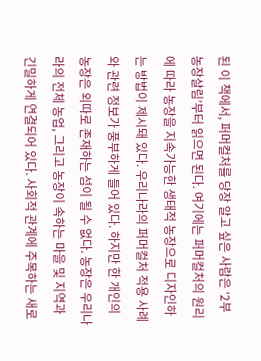된 이 책에서, 퍼머컬처를 당장 알고 싶은 사람은 ‘2부 농장살림’부터 읽으면 된다. 여기에는 퍼머컬처의 원리에 따라 농장을 지속가능한 생태적 농장으로 디자인하는 방법이 제시돼 있다. 우리나라의 퍼머컬처 적용 사례와 관련 정보가 풍부하게 들어 있다. 하지만 한 개인의 농장은 외따로 존재하는 섬이 될 수 없다. 농장은 우리나라의 전체 농업, 그리고 농장이 속하는 마을 및 지역과 긴밀하게 연결되어 있다. 사회적 관계에 주목하는 새로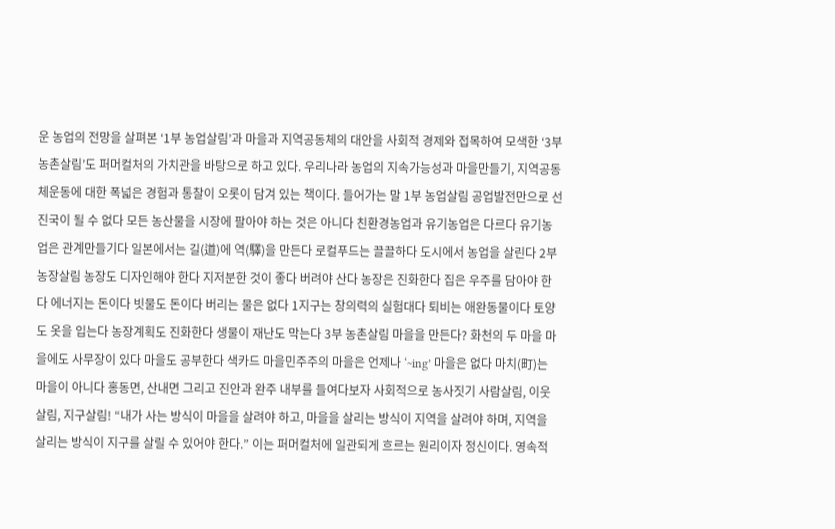운 농업의 전망을 살펴본 ‘1부 농업살림’과 마을과 지역공동체의 대안을 사회적 경제와 접목하여 모색한 ‘3부 농촌살림’도 퍼머컬처의 가치관을 바탕으로 하고 있다. 우리나라 농업의 지속가능성과 마을만들기, 지역공동체운동에 대한 폭넓은 경험과 통찰이 오롯이 담겨 있는 책이다. 들어가는 말 1부 농업살림 공업발전만으로 선진국이 될 수 없다 모든 농산물을 시장에 팔아야 하는 것은 아니다 친환경농업과 유기농업은 다르다 유기농업은 관계만들기다 일본에서는 길(道)에 역(驛)을 만든다 로컬푸드는 끌끌하다 도시에서 농업을 살린다 2부 농장살림 농장도 디자인해야 한다 지저분한 것이 좋다 버려야 산다 농장은 진화한다 집은 우주를 담아야 한다 에너지는 돈이다 빗물도 돈이다 버리는 물은 없다 1지구는 창의력의 실험대다 퇴비는 애완동물이다 토양도 옷을 입는다 농장계획도 진화한다 생물이 재난도 막는다 3부 농촌살림 마을을 만든다? 화천의 두 마을 마을에도 사무장이 있다 마을도 공부한다 색카드 마을민주주의 마을은 언제나 ‘~ing’ 마을은 없다 마치(町)는 마을이 아니다 홍동면, 산내면 그리고 진안과 완주 내부를 들여다보자 사회적으로 농사짓기 사람살림, 이웃살림, 지구살림! “내가 사는 방식이 마을을 살려야 하고, 마을을 살리는 방식이 지역을 살려야 하며, 지역을 살리는 방식이 지구를 살릴 수 있어야 한다.” 이는 퍼머컬처에 일관되게 흐르는 원리이자 정신이다. 영속적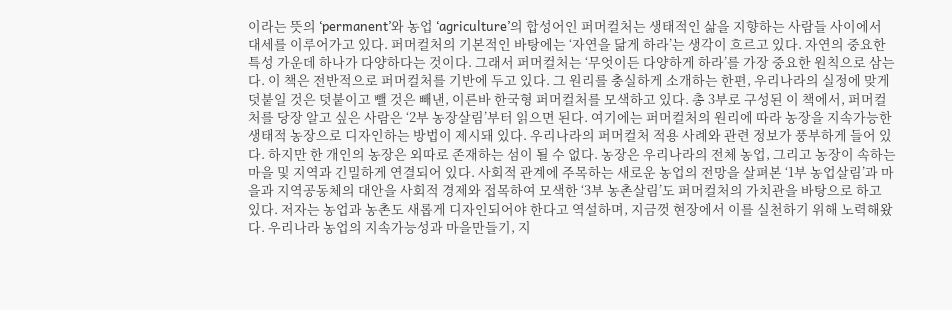이라는 뜻의 ‘permanent’와 농업 ‘agriculture’의 합성어인 퍼머컬처는 생태적인 삶을 지향하는 사람들 사이에서 대세를 이루어가고 있다. 퍼머컬처의 기본적인 바탕에는 ‘자연을 닮게 하라’는 생각이 흐르고 있다. 자연의 중요한 특성 가운데 하나가 다양하다는 것이다. 그래서 퍼머컬처는 ‘무엇이든 다양하게 하라’를 가장 중요한 원칙으로 삼는다. 이 책은 전반적으로 퍼머컬처를 기반에 두고 있다. 그 원리를 충실하게 소개하는 한편, 우리나라의 실정에 맞게 덧붙일 것은 덧붙이고 뺄 것은 빼낸, 이른바 한국형 퍼머컬처를 모색하고 있다. 총 3부로 구성된 이 책에서, 퍼머컬처를 당장 알고 싶은 사람은 ‘2부 농장살림’부터 읽으면 된다. 여기에는 퍼머컬처의 원리에 따라 농장을 지속가능한 생태적 농장으로 디자인하는 방법이 제시돼 있다. 우리나라의 퍼머컬처 적용 사례와 관련 정보가 풍부하게 들어 있다. 하지만 한 개인의 농장은 외따로 존재하는 섬이 될 수 없다. 농장은 우리나라의 전체 농업, 그리고 농장이 속하는 마을 및 지역과 긴밀하게 연결되어 있다. 사회적 관계에 주목하는 새로운 농업의 전망을 살펴본 ‘1부 농업살림’과 마을과 지역공동체의 대안을 사회적 경제와 접목하여 모색한 ‘3부 농촌살림’도 퍼머컬처의 가치관을 바탕으로 하고 있다. 저자는 농업과 농촌도 새롭게 디자인되어야 한다고 역설하며, 지금껏 현장에서 이를 실천하기 위해 노력해왔다. 우리나라 농업의 지속가능성과 마을만들기, 지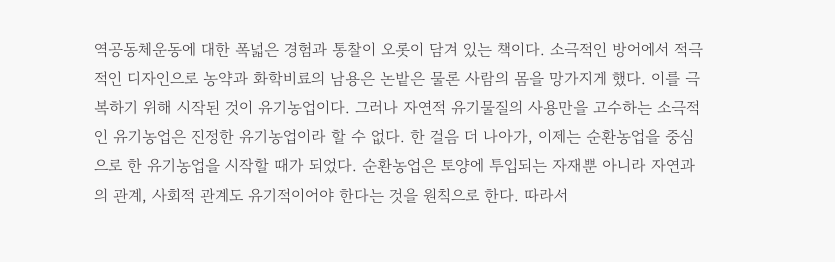역공동체운동에 대한 폭넓은 경험과 통찰이 오롯이 담겨 있는 책이다. 소극적인 방어에서 적극적인 디자인으로 농약과 화학비료의 남용은 논밭은 물론 사람의 몸을 망가지게 했다. 이를 극복하기 위해 시작된 것이 유기농업이다. 그러나 자연적 유기물질의 사용만을 고수하는 소극적인 유기농업은 진정한 유기농업이라 할 수 없다. 한 걸음 더 나아가, 이제는 순환농업을 중심으로 한 유기농업을 시작할 때가 되었다. 순환농업은 토양에 투입되는 자재뿐 아니라 자연과의 관계, 사회적 관계도 유기적이어야 한다는 것을 원칙으로 한다. 따라서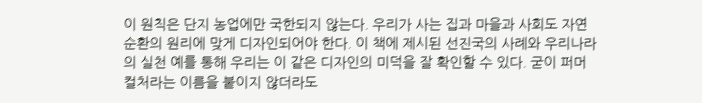이 원칙은 단지 농업에만 국한되지 않는다. 우리가 사는 집과 마을과 사회도 자연 순환의 원리에 맞게 디자인되어야 한다. 이 책에 제시된 선진국의 사례와 우리나라의 실천 예를 통해 우리는 이 같은 디자인의 미덕을 잘 확인할 수 있다. 굳이 퍼머컬처라는 이름을 붙이지 않더라도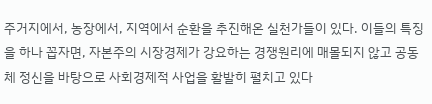주거지에서, 농장에서, 지역에서 순환을 추진해온 실천가들이 있다. 이들의 특징을 하나 꼽자면, 자본주의 시장경제가 강요하는 경쟁원리에 매몰되지 않고 공동체 정신을 바탕으로 사회경제적 사업을 활발히 펼치고 있다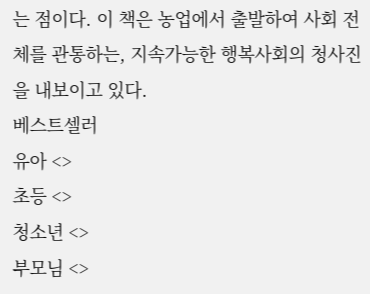는 점이다. 이 책은 농업에서 출발하여 사회 전체를 관통하는, 지속가능한 행복사회의 청사진을 내보이고 있다.
베스트셀러
유아 <>
초등 <>
청소년 <>
부모님 <>